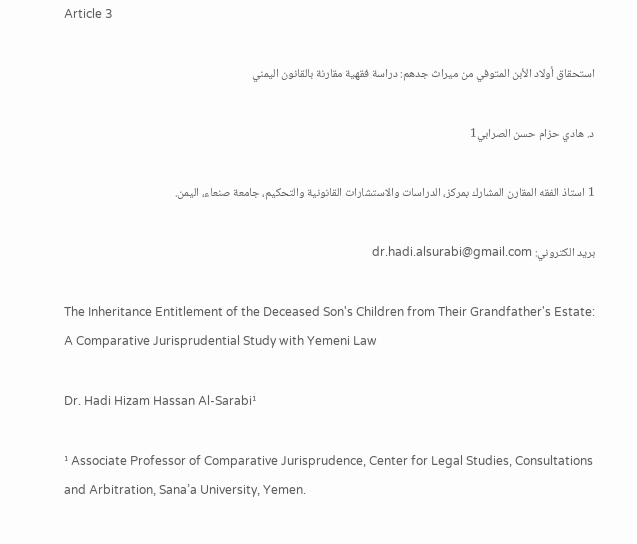Article 3

استحقاق أولاد الأبن المتوفي من ميراث جدهم: دراسة فقهية مقارنة بالقانون اليمني

د. هادي حزام حسن الصرابي1

1 استاذ الفقه المقارن المشارك بمركز، الدراسات والاستشارات القانونية والتحكيم، جامعة صنعاء، اليمن.

بريد الكتروني: dr.hadi.alsurabi@gmail.com

The Inheritance Entitlement of the Deceased Son's Children from Their Grandfather's Estate: A Comparative Jurisprudential Study with Yemeni Law

Dr. Hadi Hizam Hassan Al-Sarabi¹

¹ Associate Professor of Comparative Jurisprudence, Center for Legal Studies, Consultations and Arbitration, Sana’a University, Yemen.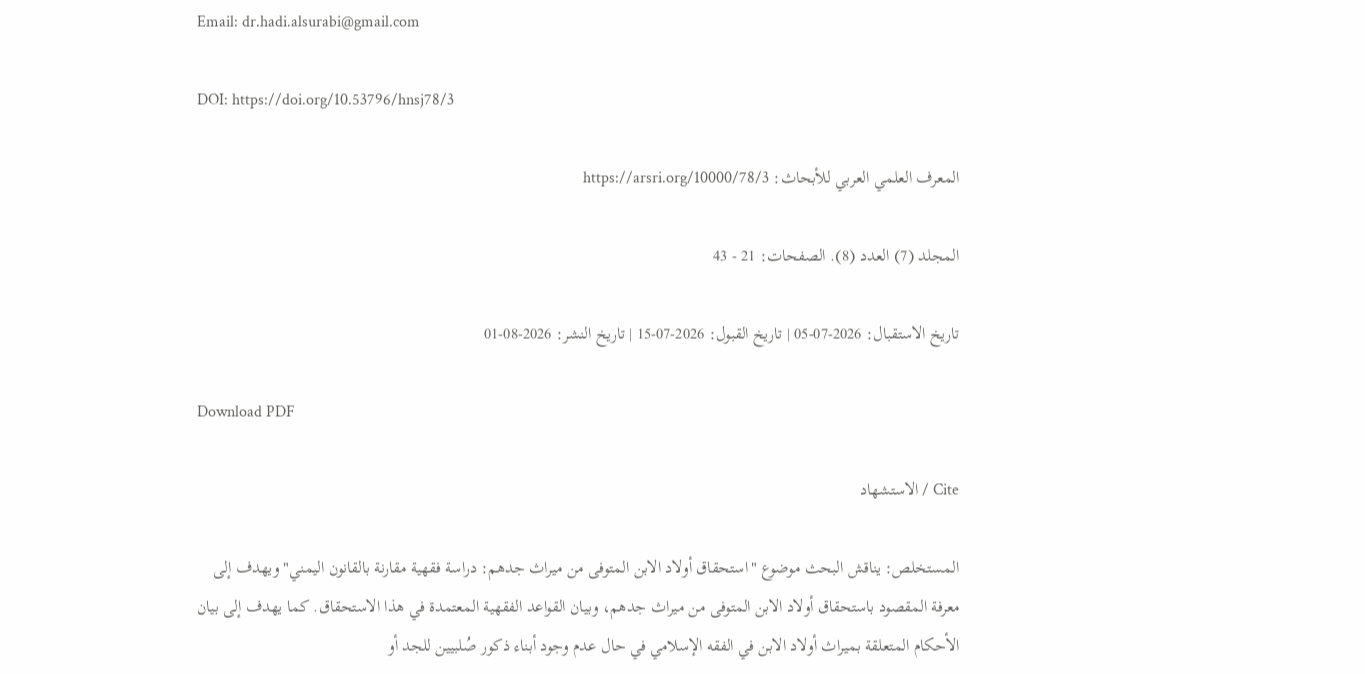Email: dr.hadi.alsurabi@gmail.com

DOI: https://doi.org/10.53796/hnsj78/3

المعرف العلمي العربي للأبحاث: https://arsri.org/10000/78/3

المجلد (7) العدد (8). الصفحات: 21 - 43

تاريخ الاستقبال: 2026-07-05 | تاريخ القبول: 2026-07-15 | تاريخ النشر: 2026-08-01

Download PDF

Cite / الاستشهاد

المستخلص: يناقش البحث موضوع "استحقاق أولاد الابن المتوفى من ميراث جدهم: دراسة فقهية مقارنة بالقانون اليمني" ويهدف إلى معرفة المقصود باستحقاق أولاد الابن المتوفى من ميراث جدهم، وبيان القواعد الفقهية المعتمدة في هذا الاستحقاق. كما يهدف إلى بيان الأحكام المتعلقة بميراث أولاد الابن في الفقه الإسلامي في حال عدم وجود أبناء ذكور صُلبيين للجد أو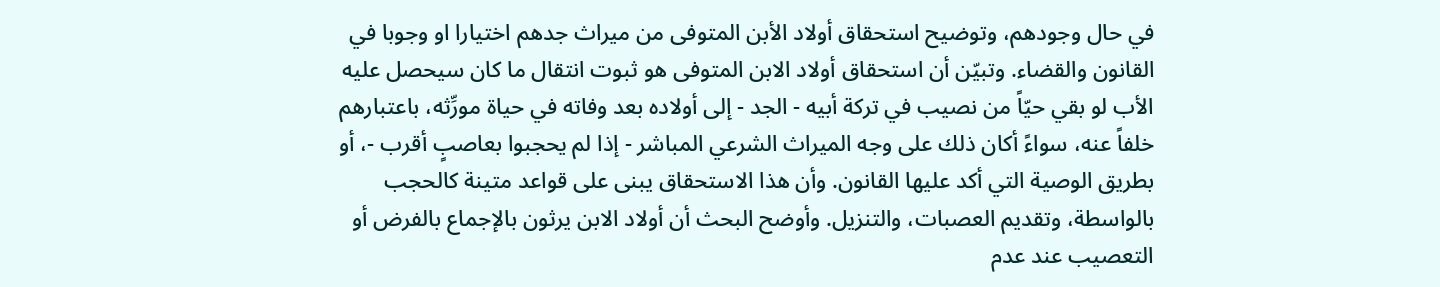في حال وجودهم، وتوضيح استحقاق أولاد الأبن المتوفى من ميراث جدهم اختيارا او وجوبا في القانون والقضاء. وتبيّن أن استحقاق أولاد الابن المتوفى هو ثبوت انتقال ما كان سيحصل عليه الأب لو بقي حيّاً من نصيب في تركة أبيه - الجد - إلى أولاده بعد وفاته في حياة مورِّثه، باعتبارهم خلفاً عنه، سواءً أكان ذلك على وجه الميراث الشرعي المباشر - إذا لم يحجبوا بعاصبٍ أقرب -، أو بطريق الوصية التي أكد عليها القانون. وأن هذا الاستحقاق يبنى على قواعد متينة كالحجب بالواسطة، وتقديم العصبات، والتنزيل. وأوضح البحث أن أولاد الابن يرثون بالإجماع بالفرض أو التعصيب عند عدم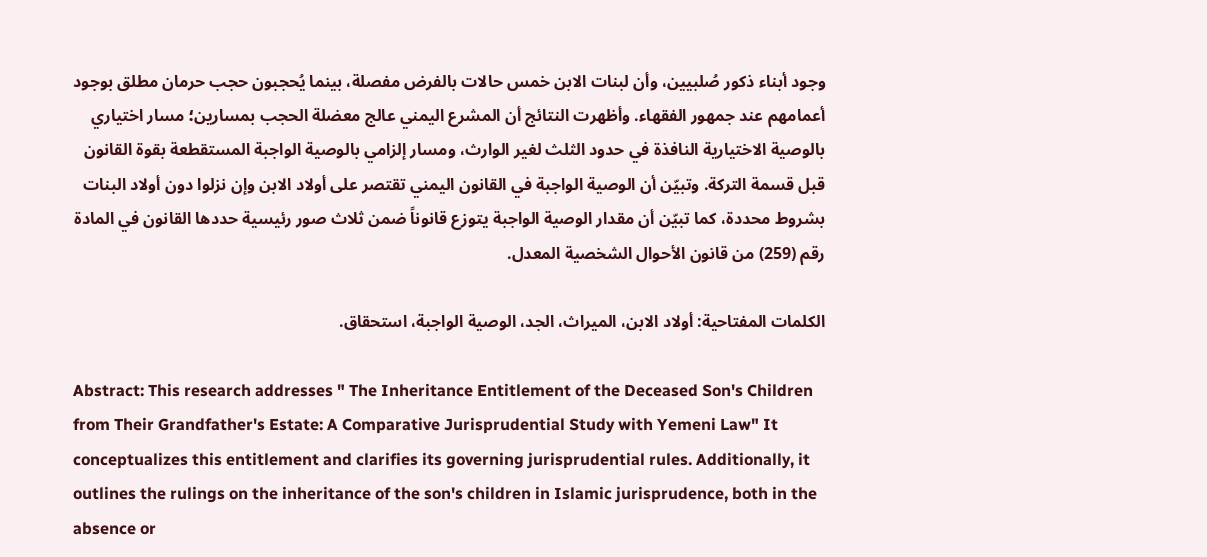وجود أبناء ذكور صُلبيين، وأن لبنات الابن خمس حالات بالفرض مفصلة، بينما يُحجبون حجب حرمان مطلق بوجود أعمامهم عند جمهور الفقهاء. وأظهرت النتائج أن المشرع اليمني عالج معضلة الحجب بمسارين؛ مسار اختياري بالوصية الاختيارية النافذة في حدود الثلث لغير الوارث، ومسار إلزامي بالوصية الواجبة المستقطعة بقوة القانون قبل قسمة التركة. وتبيّن أن الوصية الواجبة في القانون اليمني تقتصر على أولاد الابن وإن نزلوا دون أولاد البنات بشروط محددة، كما تبيّن أن مقدار الوصية الواجبة يتوزع قانوناً ضمن ثلاث صور رئيسية حددها القانون في المادة رقم (259) من قانون الأحوال الشخصية المعدل.

الكلمات المفتاحية: أولاد الابن، الميراث، الجد، الوصية الواجبة، استحقاق.

Abstract: This research addresses " The Inheritance Entitlement of the Deceased Son's Children from Their Grandfather's Estate: A Comparative Jurisprudential Study with Yemeni Law" It conceptualizes this entitlement and clarifies its governing jurisprudential rules. Additionally, it outlines the rulings on the inheritance of the son's children in Islamic jurisprudence, both in the absence or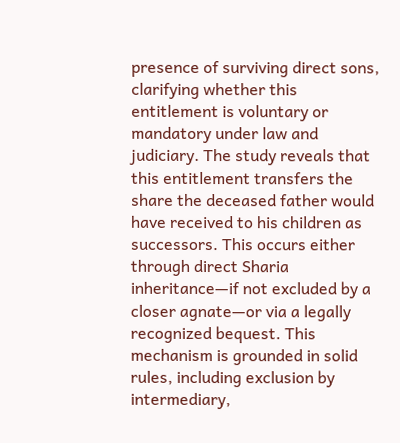presence of surviving direct sons, clarifying whether this entitlement is voluntary or mandatory under law and judiciary. The study reveals that this entitlement transfers the share the deceased father would have received to his children as successors. This occurs either through direct Sharia inheritance—if not excluded by a closer agnate—or via a legally recognized bequest. This mechanism is grounded in solid rules, including exclusion by intermediary,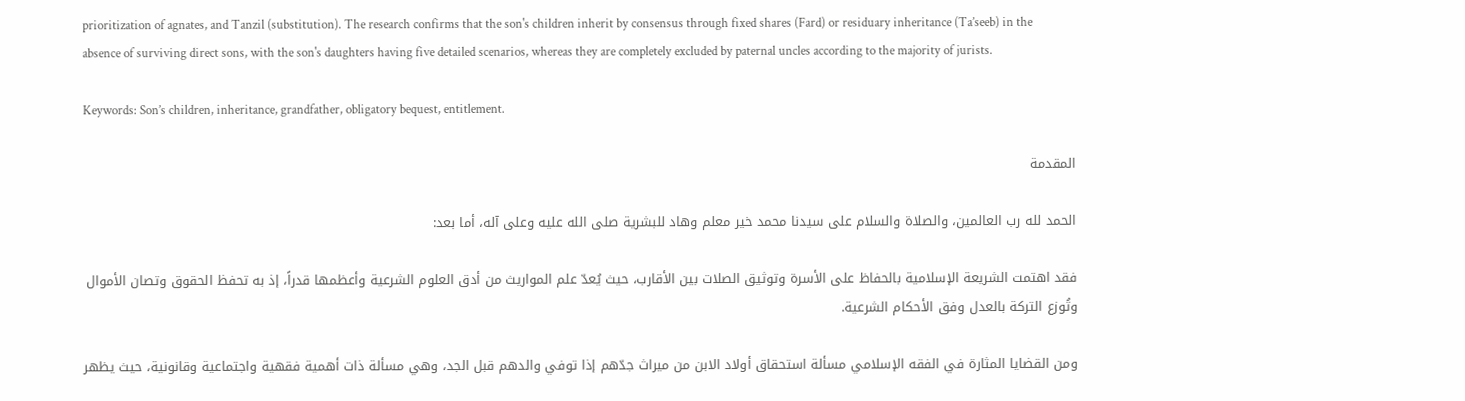prioritization of agnates, and Tanzil (substitution). The research confirms that the son's children inherit by consensus through fixed shares (Fard) or residuary inheritance (Ta’seeb) in the absence of surviving direct sons, with the son's daughters having five detailed scenarios, whereas they are completely excluded by paternal uncles according to the majority of jurists.

Keywords: Son’s children, inheritance, grandfather, obligatory bequest, entitlement.

المقدمة

الحمد لله رب العالمين، والصلاة والسلام على سيدنا محمد خير معلم وهاد للبشرية صلى الله عليه وعلى آله، أما بعد:

فقد اهتمت الشريعة الإسلامية بالحفاظ على الأسرة وتوثيق الصلات بين الأقارب، حيث يُعدّ علم المواريث من أدق العلوم الشرعية وأعظمها قدراً، إذ به تحفظ الحقوق وتصان الأموال وتُوزع التركة بالعدل وفق الأحكام الشرعية.

ومن القضايا المثارة في الفقه الإسلامي مسألة استحقاق أولاد الابن من ميراث جدّهم إذا توفي والدهم قبل الجد، وهي مسألة ذات أهمية فقهية واجتماعية وقانونية، حيث يظهر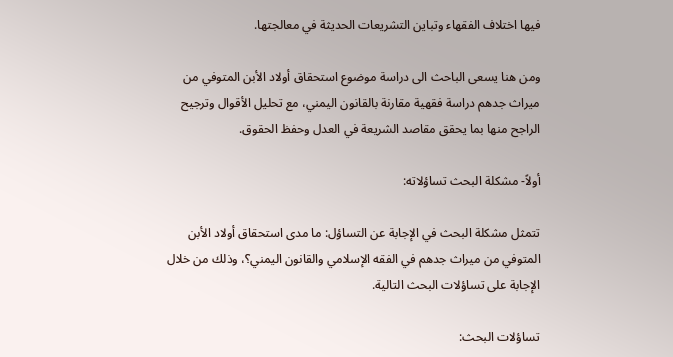فيها اختلاف الفقهاء وتباين التشريعات الحديثة في معالجتها.

ومن هنا يسعى الباحث الى دراسة موضوع استحقاق أولاد الأبن المتوفي من ميراث جدهم دراسة فقهية مقارنة بالقانون اليمني، مع تحليل الأقوال وترجيح الراجح منها بما يحقق مقاصد الشريعة في العدل وحفظ الحقوق.

أولاً- مشكلة البحث تساؤلاته:

تتمثل مشكلة البحث في الإجابة عن التساؤل: ما مدى استحقاق أولاد الأبن المتوفي من ميراث جدهم في الفقه الإسلامي والقانون اليمني؟، وذلك من خلال الإجابة على تساؤلات البحث التالية.

تساؤلات البحث: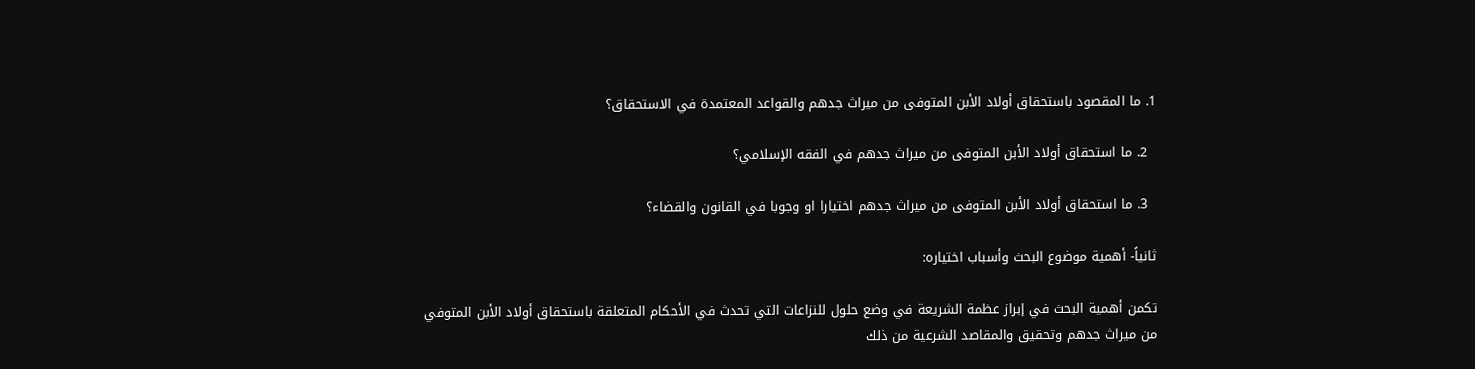1. ما المقصود باستحقاق أولاد الأبن المتوفى من ميراث جدهم والقواعد المعتمدة في الاستحقاق؟

  2. ما استحقاق أولاد الأبن المتوفى من ميراث جدهم في الفقه الإسلامي؟

  3. ما استحقاق أولاد الأبن المتوفى من ميراث جدهم اختيارا او وجوبا في القانون والقضاء؟

ثانياً- أهمية موضوع البحث وأسباب اختياره:

تكمن أهمية البحث في إبراز عظمة الشريعة في وضع حلول للنزاعات التي تحدث في الأحكام المتعلقة باستحقاق أولاد الأبن المتوفي من ميراث جدهم وتحقيق والمقاصد الشرعية من ذلك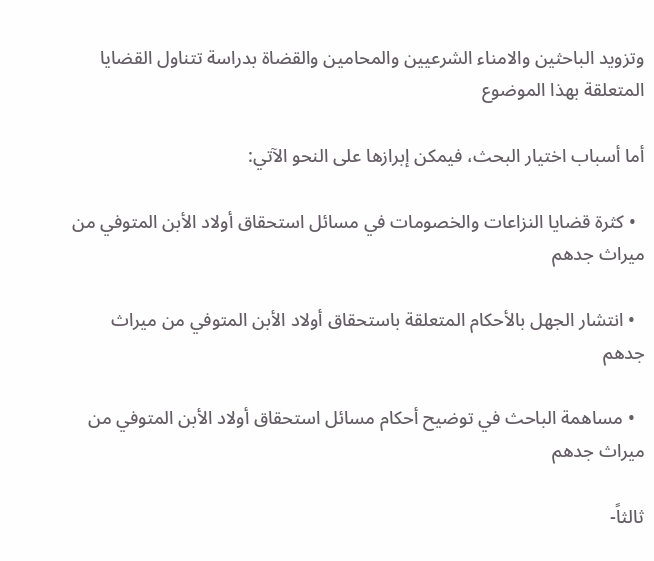وتزويد الباحثين والامناء الشرعيين والمحامين والقضاة بدراسة تتناول القضايا المتعلقة بهذا الموضوع

أما أسباب اختيار البحث، فيمكن إبرازها على النحو الآتي:

  • كثرة قضايا النزاعات والخصومات في مسائل استحقاق أولاد الأبن المتوفي من ميراث جدهم

  • انتشار الجهل بالأحكام المتعلقة باستحقاق أولاد الأبن المتوفي من ميراث جدهم

  • مساهمة الباحث في توضيح أحكام مسائل استحقاق أولاد الأبن المتوفي من ميراث جدهم

ثالثاً-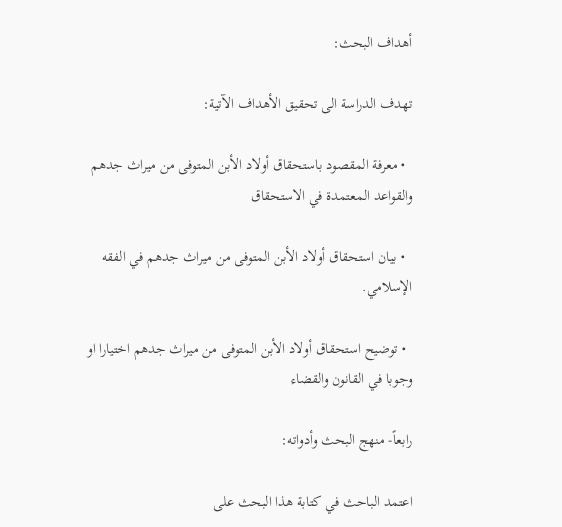أهداف البحث:

تهدف الدراسة الى تحقيق الأهداف الآتية:

  • معرفة المقصود باستحقاق أولاد الأبن المتوفى من ميراث جدهم والقواعد المعتمدة في الاستحقاق

  • بيان استحقاق أولاد الأبن المتوفى من ميراث جدهم في الفقه الإسلامي.

  • توضيح استحقاق أولاد الأبن المتوفى من ميراث جدهم اختيارا او وجوبا في القانون والقضاء

رابعاً- منهج البحث وأدواته:

اعتمد الباحث في كتابة هذا البحث على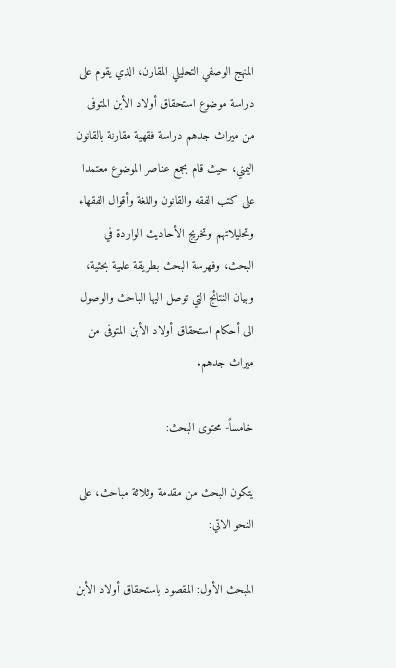المنهج الوصفي التحليلي المقارن، الذي يقوم على دراسة موضوع استحقاق أولاد الأبن المتوفى من ميراث جدهم دراسة فقهية مقارنة بالقانون اليمني، حيث قام بجمع عناصر الموضوع معتمدا على كتب الفقه والقانون واللغة وأقوال الفقهاء وتحليلاتهم وتخريج الأحاديث الواردة في البحث، وفهرسة البحث بطريقة علمية بحثية، وبيان النتائج التي توصل اليها الباحث والوصول الى أحكام استحقاق أولاد الأبن المتوفى من ميراث جدهم.

خامساً- محتوى البحث:

يتكون البحث من مقدمة وثلاثة مباحث، على النحو الاتي:

المبحث الأول: المقصود باستحقاق أولاد الأبن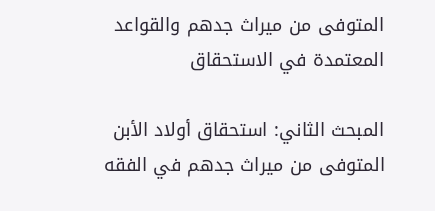المتوفى من ميراث جدهم والقواعد المعتمدة في الاستحقاق

المبحث الثاني: استحقاق أولاد الأبن المتوفى من ميراث جدهم في الفقه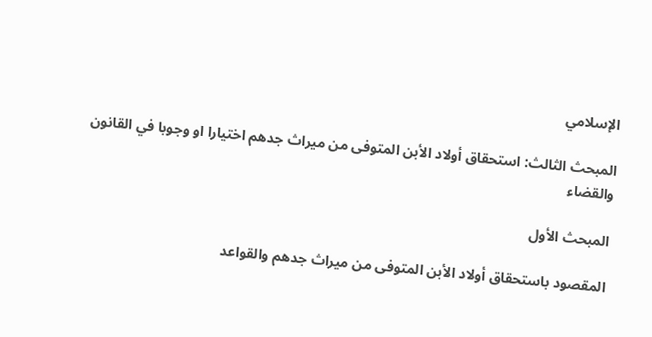الإسلامي

المبحث الثالث: استحقاق أولاد الأبن المتوفى من ميراث جدهم اختيارا او وجوبا في القانون والقضاء

المبحث الأول

المقصود باستحقاق أولاد الأبن المتوفى من ميراث جدهم والقواعد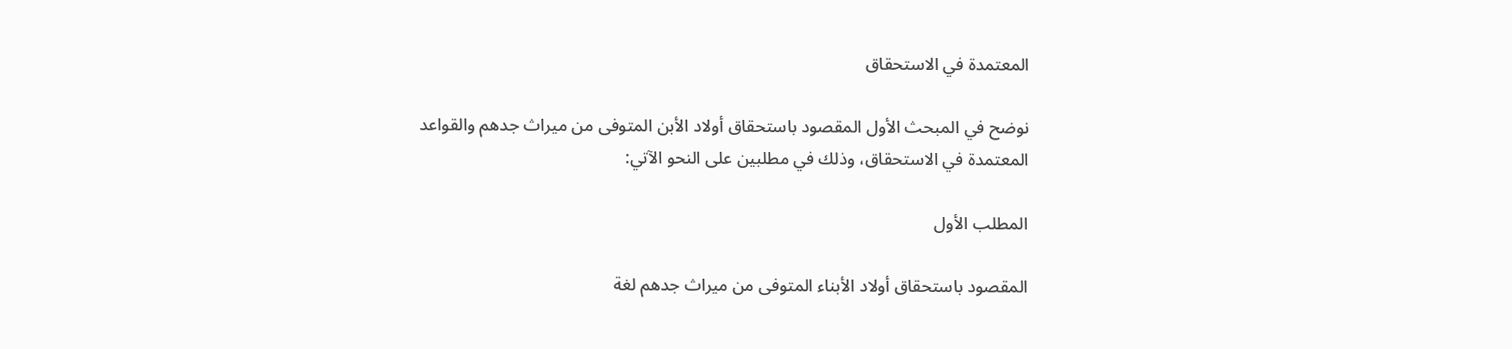المعتمدة في الاستحقاق

نوضح في المبحث الأول المقصود باستحقاق أولاد الأبن المتوفى من ميراث جدهم والقواعد المعتمدة في الاستحقاق، وذلك في مطلبين على النحو الآتي:

المطلب الأول

المقصود باستحقاق أولاد الأبناء المتوفى من ميراث جدهم لغة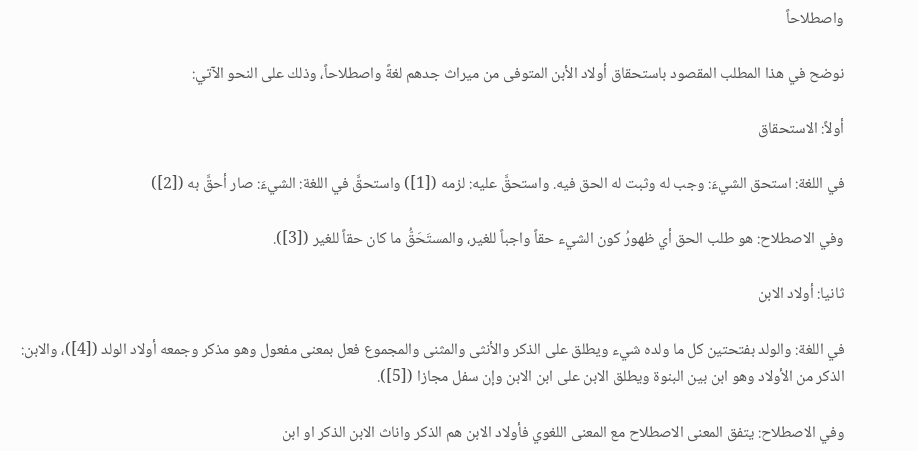واصطلاحاً

نوضح في هذا المطلب المقصود باستحقاق أولاد الأبن المتوفى من ميراث جدهم لغةً واصطلاحاً، وذلك على النحو الآتي:

أولاً: الاستحقاق

في اللغة: استحق الشيءَ: وجب له وثبت له الحق فيه. واستحقَّ عليه: لزمه ([1]) واستحقَّ في اللغة: الشيءَ: صار أحقَّ به ([2])

وفي الاصطلاح: هو طلب الحق أي ظهورُ كون الشيء حقاً واجباً للغير، والمستَحَقُّ ما كان حقاً للغير ([3]).

ثانيا: أولاد الابن

في اللغة: والولد بفتحتين كل ما ولده شيء ويطلق على الذكر والأنثى والمثنى والمجموع فعل بمعنى مفعول وهو مذكر وجمعه أولاد الولد ([4])، والابن: الذكر من الأولاد وهو ابن بين البنوة ويطلق الابن على ابن الابن وإن سفل مجازا ([5]).

وفي الاصطلاح: يتفق المعنى الاصطلاح مع المعنى اللغوي فأولاد الابن هم الذكر واناث الابن الذكر او ابن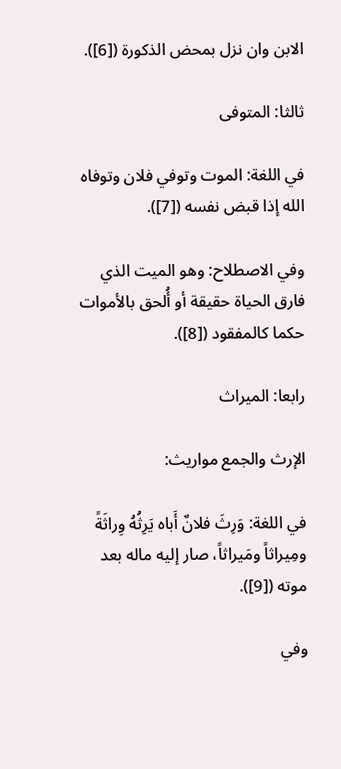الابن وان نزل بمحض الذكورة ([6]).

ثالثا: المتوفى

في اللغة: الموت وتوفي فلان وتوفاه الله إذا قبض نفسه ([7]).

وفي الاصطلاح: وهو الميت الذي فارق الحياة حقيقة أو أُلحق بالأموات حكما كالمفقود ([8]).

رابعا: الميراث

الإرث والجمع مواريث:

في اللغة: وَرِثَ فلانٌ أَباه يَرِثُهُ وِراثَةً ومِيراثاً ومَيراثاً، صار إليه ماله بعد موته ([9]).

وفي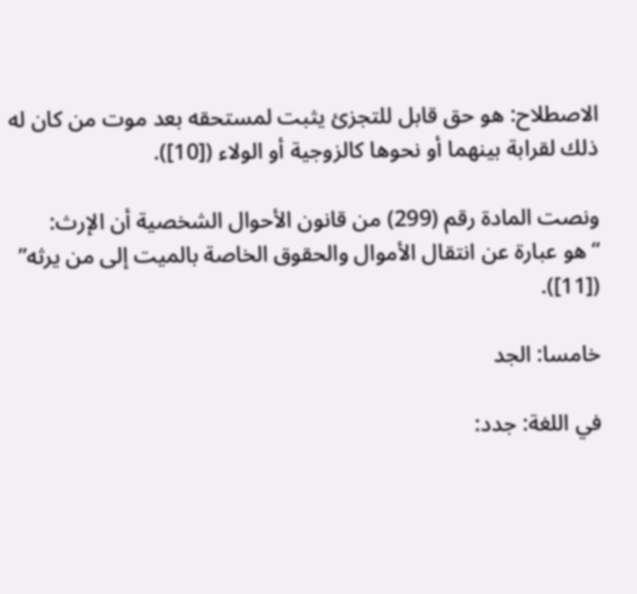الاصطلاح: هو حق قابل للتجزئ يثبت لمستحقه بعد موت من كان له ذلك لقرابة بينهما أو نحوها كالزوجية أو الولاء ([10]).

ونصت المادة رقم (299) من قانون الأحوال الشخصية أن الإرث: “هو عبارة عن انتقال الأموال والحقوق الخاصة بالميت إلى من يرثه” ([11]).

خامسا: الجد

في اللغة: جدد: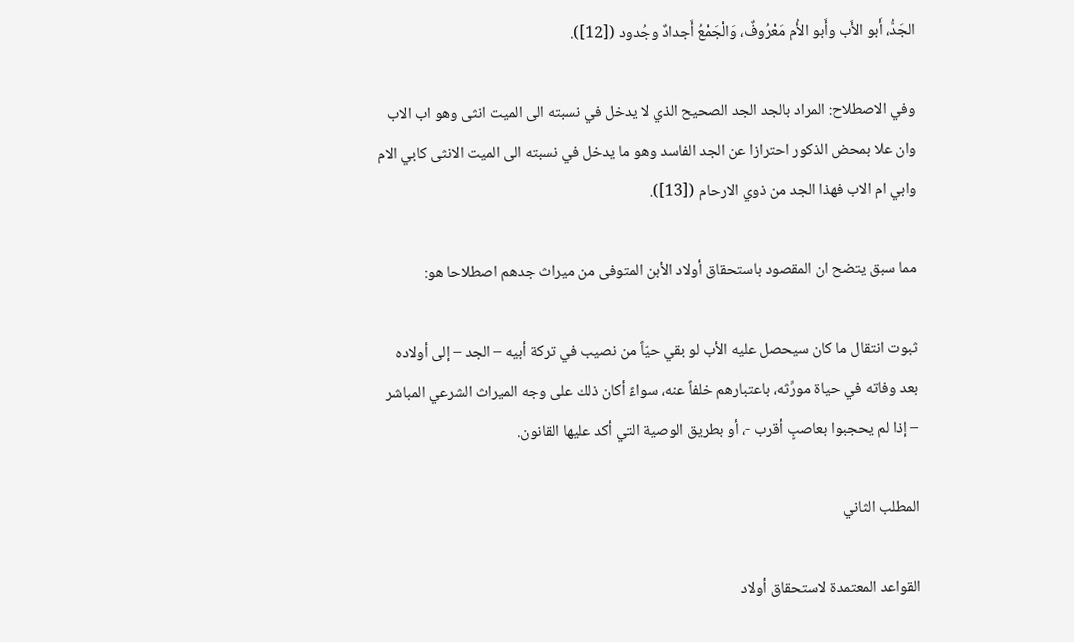الجَدُّ، أَبو الأَب وأَبو الأُم مَعْرُوفٌ، وَالْجَمْعُ أَجدادٌ وجُدود ([12]).

وفي الاصطلاح: المراد بالجد الجد الصحيح الذي لا يدخل في نسبته الى الميت انثى وهو اب الاب وان علا بمحض الذكور احترازا عن الجد الفاسد وهو ما يدخل في نسبته الى الميت الانثى كابي الام وابي ام الاب فهذا الجد من ذوي الارحام ([13]).

مما سبق يتضح ان المقصود باستحقاق أولاد الأبن المتوفى من ميراث جدهم اصطلاحا هو:

ثبوت انتقال ما كان سيحصل عليه الأب لو بقي حيّاً من نصيب في تركة أبيه – الجد – إلى أولاده بعد وفاته في حياة مورِّثه، باعتبارهم خلفاً عنه، سواءً أكان ذلك على وجه الميراث الشرعي المباشر – إذا لم يحجبوا بعاصبٍ أقرب -، أو بطريق الوصية التي أكد عليها القانون.

المطلب الثاني

القواعد المعتمدة لاستحقاق أولاد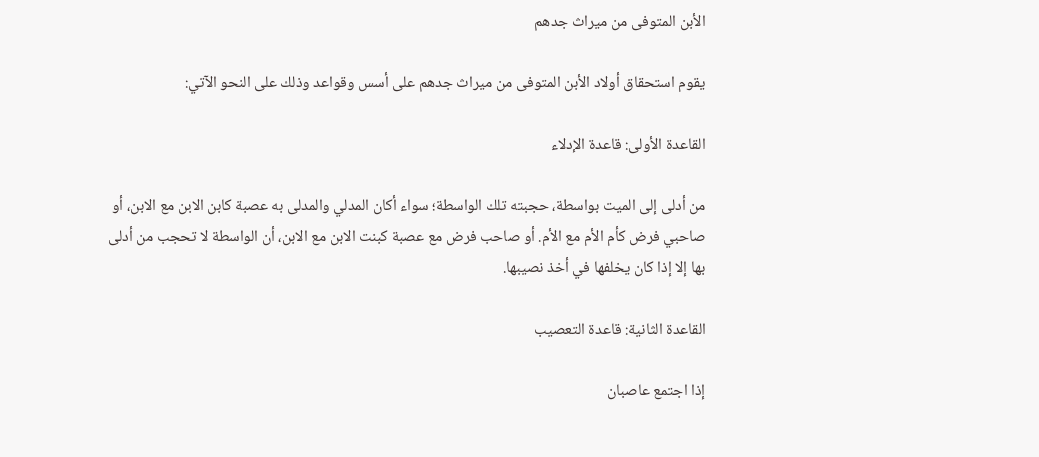الأبن المتوفى من ميراث جدهم

يقوم استحقاق أولاد الأبن المتوفى من ميراث جدهم على أسس وقواعد وذلك على النحو الآتي:

القاعدة الأولى: قاعدة الإدلاء

من أدلى إلى الميت بواسطة، حجبته تلك الواسطة؛ سواء أكان المدلي والمدلى به عصبة كابن الابن مع الابن، أو صاحبي فرض كأم الأم مع الأم. أو صاحب فرض مع عصبة كبنت الابن مع الابن، أن الواسطة لا تحجب من أدلى بها إلا إذا كان يخلفها في أخذ نصيبها.

القاعدة الثانية: قاعدة التعصيب

إذا اجتمع عاصبان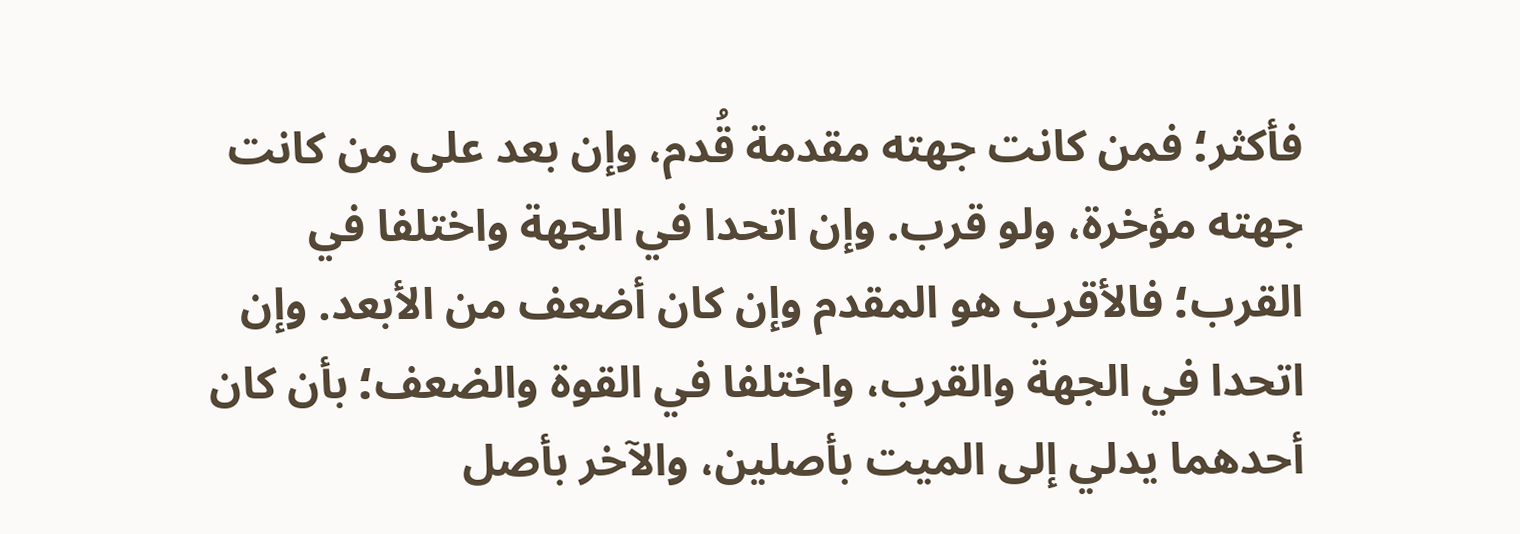فأكثر؛ فمن كانت جهته مقدمة قُدم، وإن بعد على من كانت جهته مؤخرة، ولو قرب. وإن اتحدا في الجهة واختلفا في القرب؛ فالأقرب هو المقدم وإن كان أضعف من الأبعد. وإن اتحدا في الجهة والقرب، واختلفا في القوة والضعف؛ بأن كان أحدهما يدلي إلى الميت بأصلين، والآخر بأصل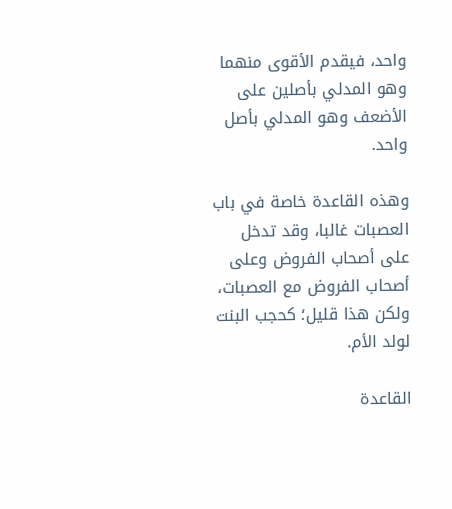واحد، فيقدم الأقوى منهما وهو المدلي بأصلين على الأضعف وهو المدلي بأصل واحد.

وهذه القاعدة خاصة في باب العصبات غالبا، وقد تدخل على أصحاب الفروض وعلى أصحاب الفروض مع العصبات، ولكن هذا قليل؛ كحجب البنت لولد الأم.

القاعدة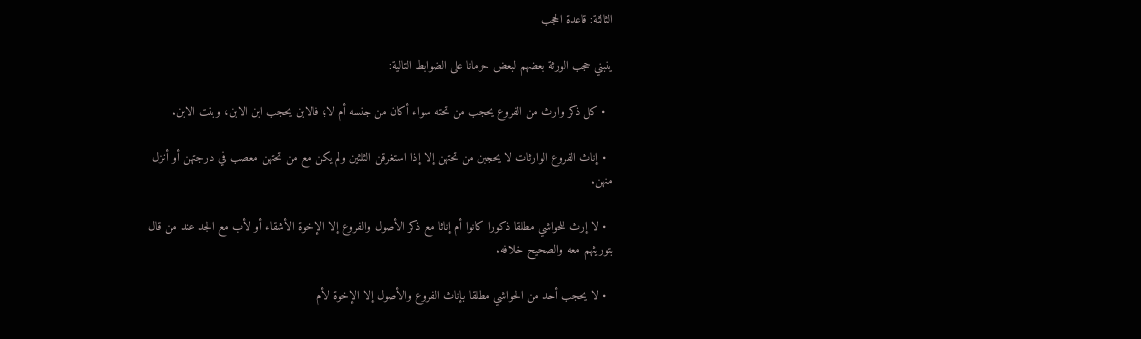الثالثة: قاعدة الحجب

ينبني حجب الورثة بعضهم لبعض حرمانا على الضوابط التالية:

  • كل ذكر وارث من الفروع يحجب من تحته سواء أكان من جنسه أم لا؛ فالابن يحجب ابن الابن، وبنت الابن.

  • إناث الفروع الوارثات لا يحجبن من تحتهن إلا إذا استغرقن الثلثين ولم يكن مع من تحتهن معصب في درجتهن أو أنزل منهن.

  • لا إرث للحواشي مطلقا ذكورا كانوا أم إناثا مع ذكر الأصول والفروع إلا الإخوة الأشقاء أو لأب مع الجد عند من قال بتوريثهم معه والصحيح خلافه.

  • لا يحجب أحد من الحواشي مطلقا بإناث الفروع والأصول إلا الإخوة لأم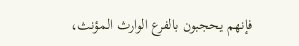فإنهم يحجبون بالفرع الوارث المؤنث،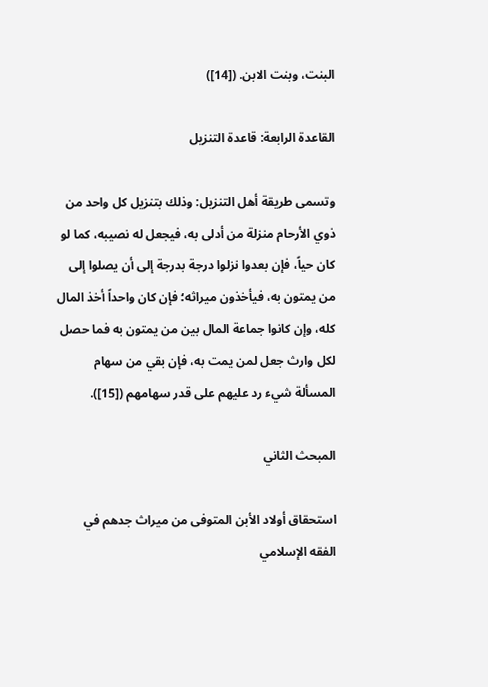البنت، وبنت الابن. ([14])

القاعدة الرابعة: قاعدة التنزيل

وتسمى طريقة أهل التنزيل: وذلك بتنزيل كل واحد من ذوي الأرحام منزلة من أدلى به، فيجعل له نصيبه، كما لو كان حياً، فإن بعدوا نزلوا درجة بدرجة إلى أن يصلوا إلى من يمتون به، فيأخذون ميراثه؛ فإن كان واحداً أخذ المال كله، وإن كانوا جماعة المال بين من يمتون به فما حصل لكل وارث جعل لمن يمت به، فإن بقي من سهام المسألة شيء رد عليهم على قدر سهامهم ([15]).

المبحث الثاني

استحقاق أولاد الأبن المتوفى من ميراث جدهم في الفقه الإسلامي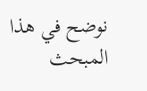نوضح في هذا المبحث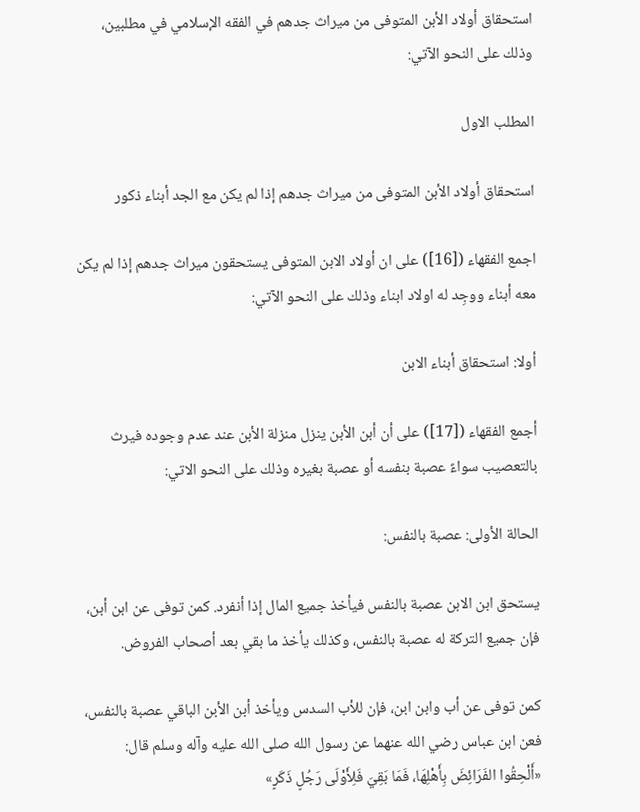استحقاق أولاد الأبن المتوفى من ميراث جدهم في الفقه الإسلامي في مطلبين، وذلك على النحو الآتي:

المطلب الاول

استحقاق أولاد الأبن المتوفى من ميراث جدهم إذا لم يكن مع الجد أبناء ذكور

اجمع الفقهاء ([16]) على ان أولاد الابن المتوفى يستحقون ميراث جدهم إذا لم يكن معه أبناء ووجِد له اولاد ابناء وذلك على النحو الآتي:

أولا: استحقاق أبناء الابن

أجمع الفقهاء ([17]) على أن أبن الأبن ينزل منزلة الأبن عند عدم وجوده فيرث بالتعصيب سواءً عصبة بنفسه أو عصبة بغيره وذلك على النحو الاتي:

الحالة الأولى: عصبة بالنفس:

يستحق ابن الابن عصبة بالنفس فيأخذ جميع المال إذا أنفرد. كمن توفى عن ابن أبن، فإن جميع التركة له عصبة بالنفس، وكذلك يأخذ ما بقي بعد أصحاب الفروض.

كمن توفى عن أب وابن ابن، فإن للأب السدس ويأخذ أبن الأبن الباقي عصبة بالنفس، فعن ابن عباس رضي الله عنهما عن رسول الله صلى الله عليه وآله وسلم قال: «أَلْحِقُوا الفَرَائِضَ بِأَهْلِهَا، فَمَا بَقِيَ فَلِأَوْلَى رَجُلٍ ذَكَرٍ»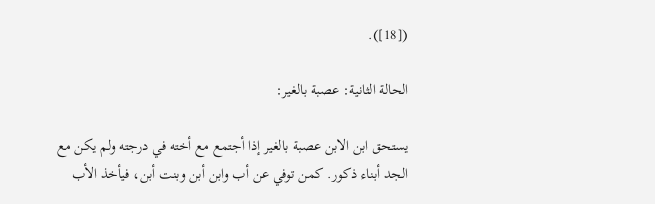([18]).

الحالة الثانية: عصبة بالغير:

يستحق ابن الابن عصبة بالغير إذا أجتمع مع أخته في درجته ولم يكن مع الجد أبناء ذكور. كمن توفي عن أب وابن أبن وبنت أبن، فيأخذ الأب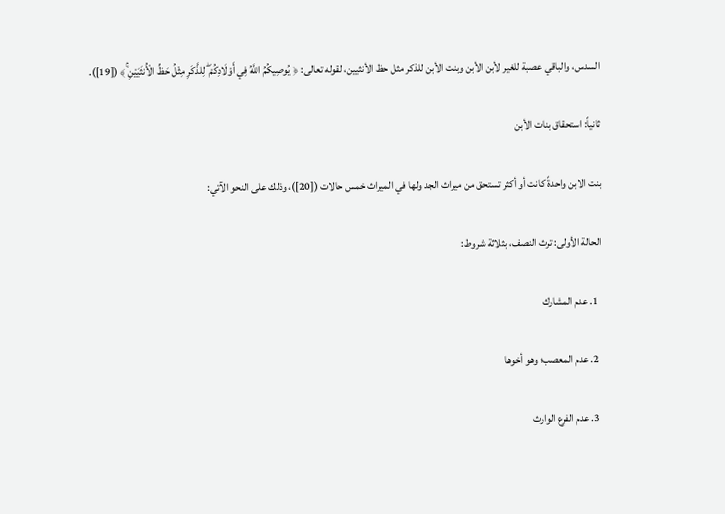السدس، والباقي عصبة للغير لأبن الأبن وبنت الأبن للذكر مثل حظ الأنثيين، لقوله تعالى: ﴿ يُوصِيكُمُ اللَّهُ فِي أَوْلَادِكُمْ ۖ لِلذَّكَرِ مِثْلُ حَظِّ الْأُنثَيَيْنِ ۚ﴾ ([19]).

ثانياً: استحقاق بنات الأبن

بنت الابن واحدةً كانت أو أكثر تستحق من ميراث الجد ولها في الميراث خمس حالات ([20])، وذلك على النحو الآتي:

الحالة الأولى: ترث النصف، بثلاثة شروط:

  1. عدم المشارك

  2. عدم المعصب؛ وهو أخوها

  3. عدم الفرع الوارث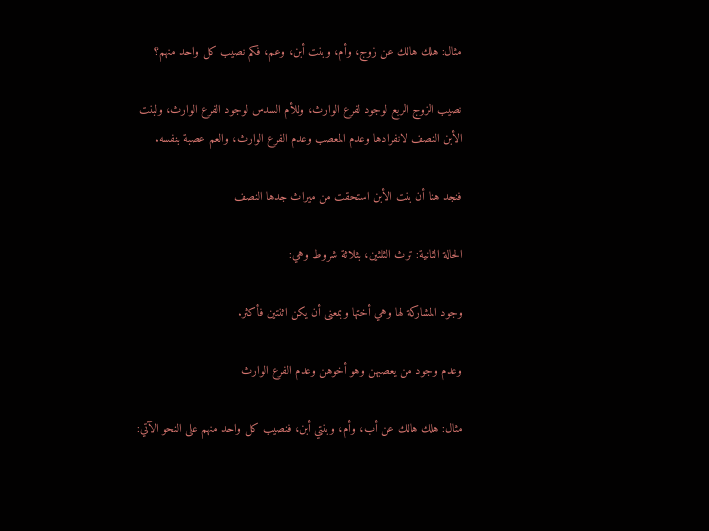مثال: هلك هالك عن زوج، وأم، وبنت أبن، وعم، فكم نصيب كل واحد منهم؟

نصيب الزوج الربع لوجود لفرع الوارث، وللأم السدس لوجود الفرع الوارث، ولبنت الأبن النصف لانفرادها وعدم المعصب وعدم الفرع الوارث، والعم عصبة بنفسه.

فنجد هنا أن بنت الأبن استحقت من ميراث جدها النصف

الحالة الثانية: ترث الثلثين، بثلاثة شروط وهي:

وجود المشاركة لها وهي أختها وبمعنى أن يكن اثنتين فأكثر.

وعدم وجود من يعصبهن وهو أخوهن وعدم الفرع الوارث

مثال: هلك هالك عن أب، وأم، وبنتي أبن، فنصيب كل واحد منهم على النحو الآتي: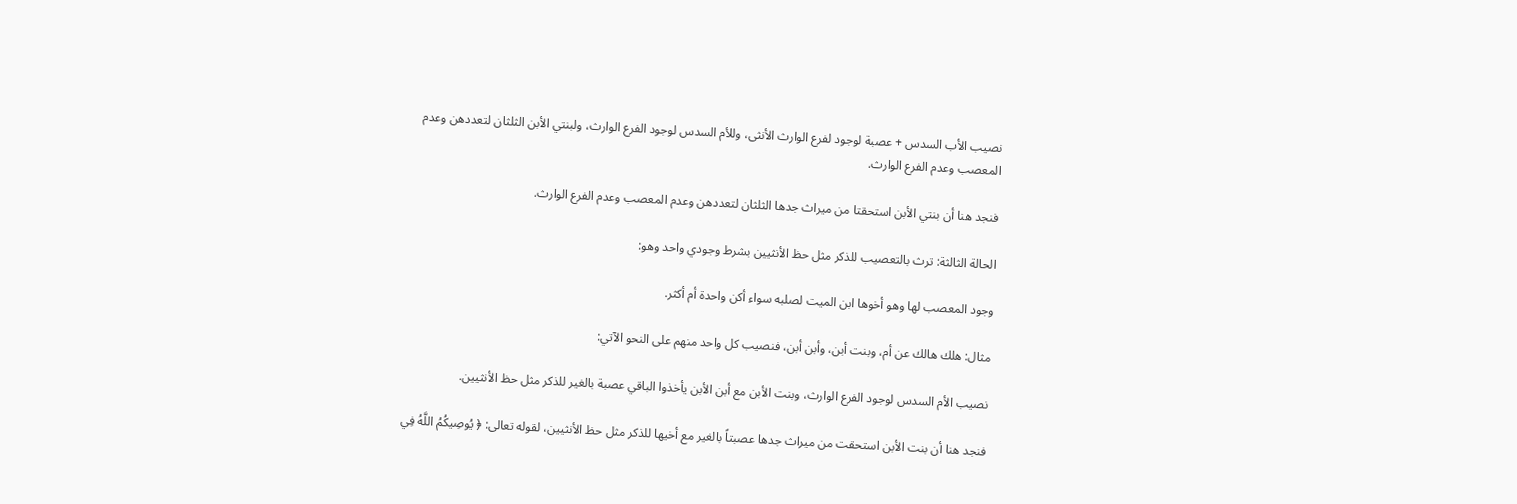نصيب الأب السدس + عصبة لوجود لفرع الوارث الأنثى، وللأم السدس لوجود الفرع الوارث، ولبنتي الأبن الثلثان لتعددهن وعدم المعصب وعدم الفرع الوارث.

فنجد هنا أن بنتي الأبن استحقتا من ميراث جدها الثلثان لتعددهن وعدم المعصب وعدم الفرع الوارث.

الحالة الثالثة: ترث بالتعصيب للذكر مثل حظ الأنثيين بشرط وجودي واحد وهو:

وجود المعصب لها وهو أخوها ابن الميت لصلبه سواء أكن واحدة أم أكثر.

مثال: هلك هالك عن أم، وبنت أبن، وأبن أبن، فنصيب كل واحد منهم على النحو الآتي:

نصيب الأم السدس لوجود الفرع الوارث، وبنت الأبن مع أبن الأبن يأخذوا الباقي عصبة بالغير للذكر مثل حظ الأنثيين.

فنجد هنا أن بنت الأبن استحقت من ميراث جدها عصبتاً بالغير مع أخيها للذكر مثل حظ الأنثيين، لقوله تعالى: ﴿ يُوصِيكُمُ اللَّهُ فِي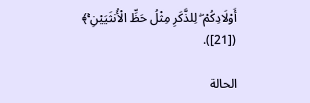أَوْلَادِكُمْ ۖ لِلذَّكَرِ مِثْلُ حَظِّ الْأُنثَيَيْنِ ۚ﴾ ([21]).

الحالة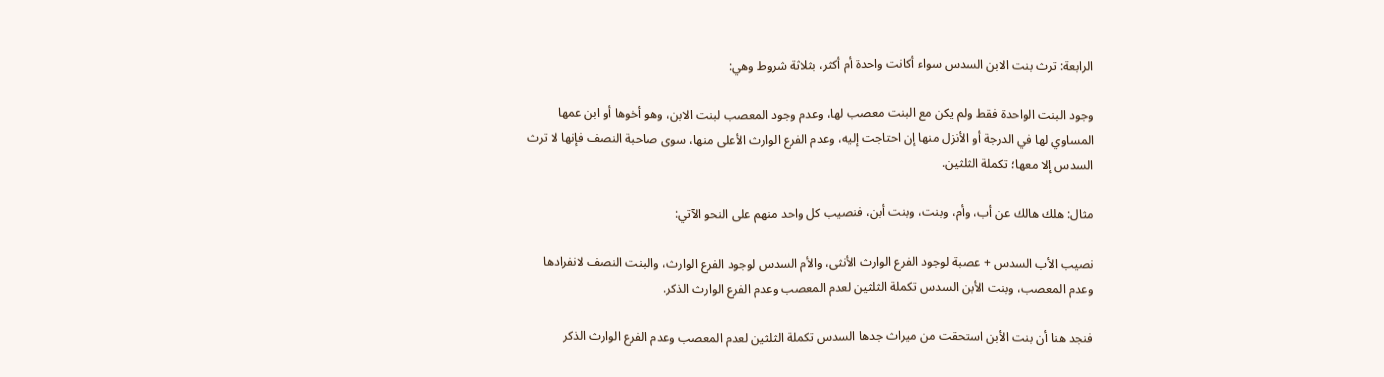الرابعة: ترث بنت الابن السدس سواء أكانت واحدة أم أكثر، بثلاثة شروط وهي:

وجود البنت الواحدة فقط ولم يكن مع البنت معصب لها، وعدم وجود المعصب لبنت الابن، وهو أخوها أو ابن عمها المساوي لها في الدرجة أو الأنزل منها إن احتاجت إليه، وعدم الفرع الوارث الأعلى منها، سوى صاحبة النصف فإنها لا ترث السدس إلا معها؛ تكملة الثلثين.

مثال: هلك هالك عن أب، وأم، وبنت، وبنت أبن، فنصيب كل واحد منهم على النحو الآتي:

نصيب الأب السدس + عصبة لوجود الفرع الوارث الأنثى، والأم السدس لوجود الفرع الوارث، والبنت النصف لانفرادها وعدم المعصب، وبنت الأبن السدس تكملة الثلثين لعدم المعصب وعدم الفرع الوارث الذكر.

فنجد هنا أن بنت الأبن استحقت من ميراث جدها السدس تكملة الثلثين لعدم المعصب وعدم الفرع الوارث الذكر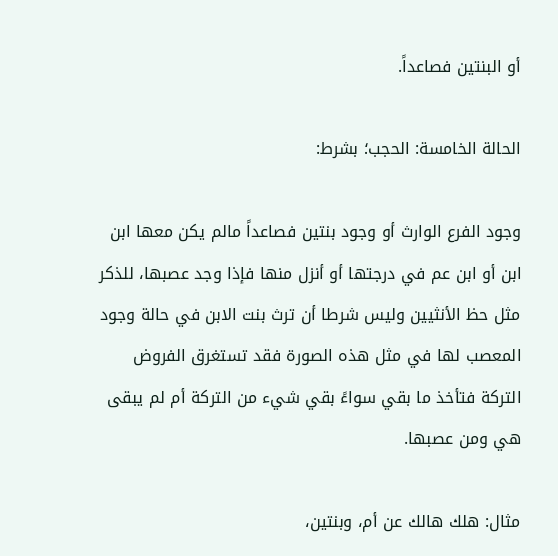أو البنتين فصاعداً.

الحالة الخامسة: الحجب؛ بشرط:

وجود الفرع الوارث أو وجود بنتين فصاعداً مالم يكن معها ابن ابن أو ابن عم في درجتها أو أنزل منها فإذا وجد عصبها، للذكر مثل حظ الأنثيين وليس شرطا أن ترث بنت الابن في حالة وجود المعصب لها في مثل هذه الصورة فقد تستغرق الفروض التركة فتأخذ ما بقي سواءً بقي شيء من التركة أم لم يبقى هي ومن عصبها.

مثال: هلك هالك عن أم، وبنتين،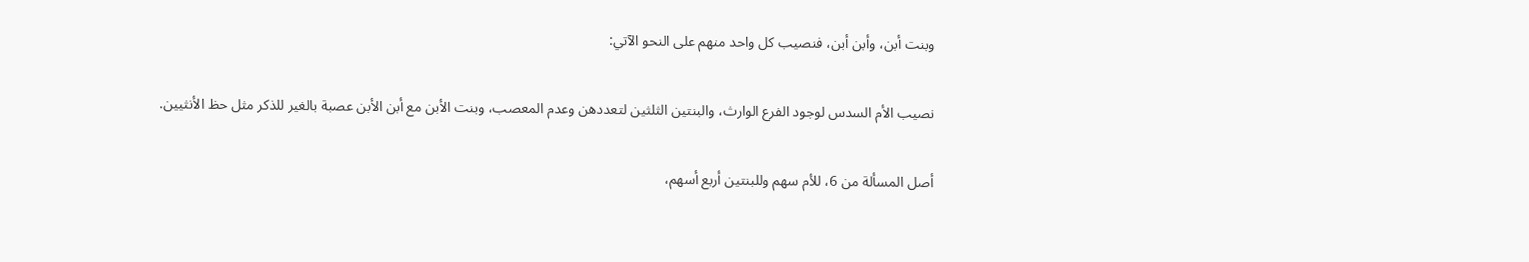وبنت أبن، وأبن أبن، فنصيب كل واحد منهم على النحو الآتي:

نصيب الأم السدس لوجود الفرع الوارث، والبنتين الثلثين لتعددهن وعدم المعصب، وبنت الأبن مع أبن الأبن عصبة بالغير للذكر مثل حظ الأنثيين.

أصل المسألة من 6، للأم سهم وللبنتين أربع أسهم،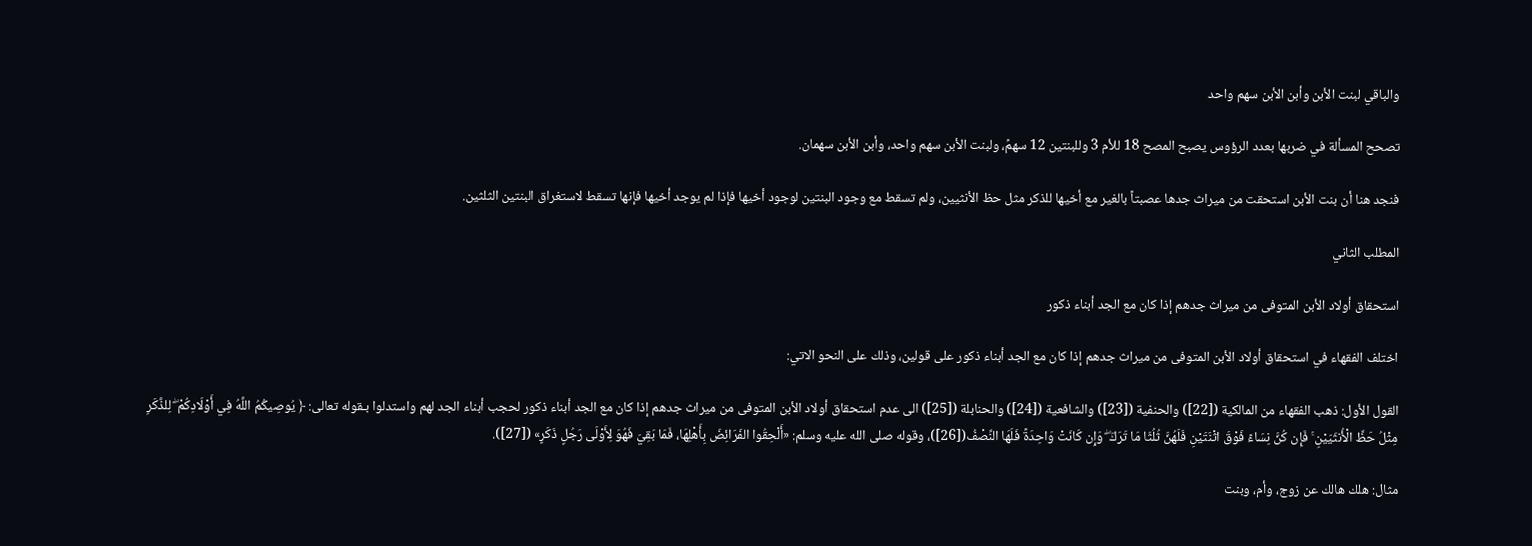والباقي لبنت الأبن وأبن الأبن سهم واحد

تصحح المسألة في ضربها بعدد الرؤوس يصبح المصح 18 للأم 3 وللبنتين 12 سهمً، ولبنت الأبن سهم واحد، وأبن الأبن سهمان.

فنجد هنا أن بنت الأبن استحقت من ميراث جدها عصبتاً بالغير مع أخيها للذكر مثل حظ الأنثيين، ولم تسقط مع وجود البنتين لوجود أخيها فإذا لم يوجد أخيها فإنها تسقط لاستغراق البنتين الثلثين.

المطلب الثاني

استحقاق أولاد الأبن المتوفى من ميراث جدهم إذا كان مع الجد أبناء ذكور

اختلف الفقهاء في استحقاق أولاد الأبن المتوفى من ميراث جدهم إذا كان مع الجد أبناء ذكور على قولين، وذلك على النحو الاتي:

القول الأول: ذهب الفقهاء من المالكية ([22]) والحنفية ([23]) والشافعية ([24]) والحنابلة ([25]) الى عدم استحقاق أولاد الأبن المتوفى من ميراث جدهم إذا كان مع الجد أبناء ذكور لحجب أبناء الجد لهم واستدلوا بـقوله تعالى: ﴿ يُوصِيكُمُ اللَّهُ فِي أَوْلَادِكُمْ ۖ لِلذَّكَرِ مِثْلُ حَظِّ الْأُنثَيَيْنِ ۚ فَإِن كُنَّ نِسَاءً فَوْقَ اثْنَتَيْنِ فَلَهُنَّ ثُلُثَا مَا تَرَكَ ۖ وَإِن كَانَتْ وَاحِدَةً فَلَهَا النِّصْفُ([26])، وقوله صلى الله عليه وسلم: «أَلْحِقُوا الفَرَائِضَ بِأَهْلِهَا، فَمَا بَقِيَ فَهُوَ لِأَوْلَى رَجُلٍ ذَكَرٍ» ([27]).

مثال: هلك هالك عن زوج، وأم، وبنت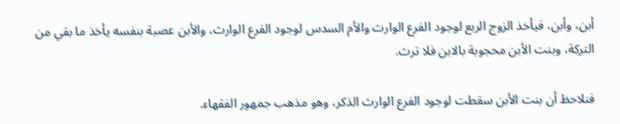أبن، وأبن، فيأخذ الزوج الربع لوجود الفرع الوارث والأم السدس لوجود الفرع الوارث، والأبن عصبة بنفسه يأخذ ما بقي من التركة، وبنت الأبن محجوبة بالابن فلا ترث.

فنلاحظ أن بنت الأبن سقطت لوجود الفرع الوارث الذكر، وهو مذهب جمهور الفقهاء.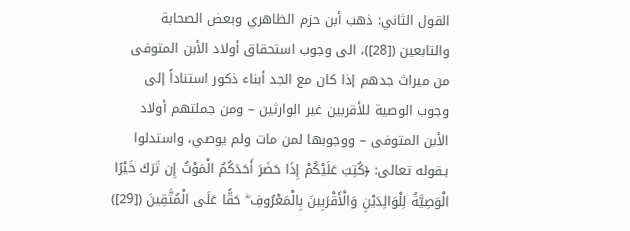القول الثاني: ذهب أبن حزم الظاهري وبعض الصحابة والتابعين ([28])، الى وجوب استحقاق أولاد الأبن المتوفى من ميراث جدهم إذا كان مع الجد أبناء ذكور استناداً إلى وجوب الوصية للأقربين غير الوارثين – ومن جملتهم أولاد الأبن المتوفى – ووجوبها لمن مات ولم يوصي، واستدلوا بـقوله تعالى: ﴿كُتِبَ عَلَيْكُمْ إِذَا حَضَرَ أَحَدَكُمُ الْمَوْتُ إِن تَرَكَ خَيْرًا الْوَصِيَّةُ لِلْوَالِدَيْنِ وَالْأَقْرَبِينَ بِالْمَعْرُوفِ ۖ حَقًّا عَلَى الْمُتَّقِينَ ([29])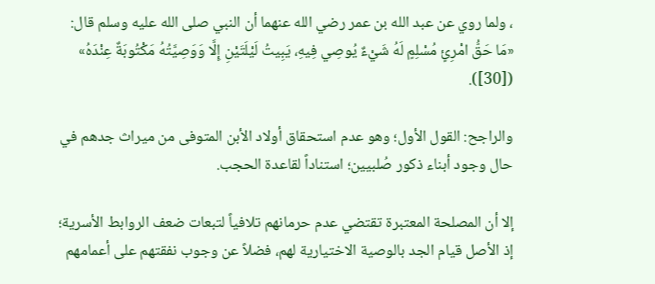، ولما روي عن عبد الله بن عمر رضي الله عنهما أن النبي صلى الله عليه وسلم قال: «مَا حَقُّ امْرِئٍ مُسْلِمٍ لَهُ شَيْءٌ يُوصِي فِيهِ، يَبِيتُ لَيْلَتَيْنِ إِلَّا وَوَصِيَّتُهُ مَكْتُوبَةٌ عِنْدَهُ» ([30]).

والراجح: القول الأول؛ وهو عدم استحقاق أولاد الأبن المتوفى من ميراث جدهم في حال وجود أبناء ذكور صُلبيين؛ استناداً لقاعدة الحجب.

إلا أن المصلحة المعتبرة تقتضي عدم حرمانهم تلافياً لتبعات ضعف الروابط الأسرية؛ إذ الأصل قيام الجد بالوصية الاختيارية لهم، فضلاً عن وجوب نفقتهم على أعمامهم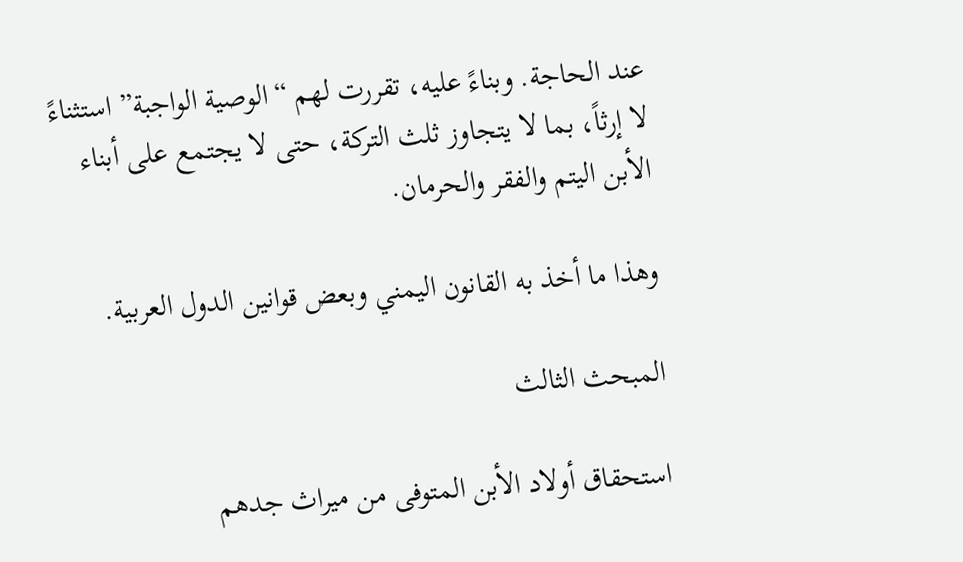عند الحاجة. وبناءً عليه، تقررت لهم “الوصية الواجبة” استثناءً لا إرثاً، بما لا يتجاوز ثلث التركة، حتى لا يجتمع على أبناء الأبن اليتم والفقر والحرمان.

وهذا ما أخذ به القانون اليمني وبعض قوانين الدول العربية.

المبحث الثالث

استحقاق أولاد الأبن المتوفى من ميراث جدهم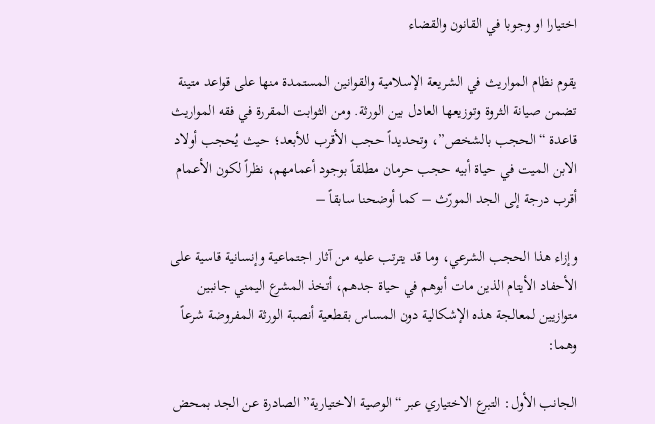اختيارا او وجوبا في القانون والقضاء

يقوم نظام المواريث في الشريعة الإسلامية والقوانين المستمدة منها على قواعد متينة تضمن صيانة الثروة وتوزيعها العادل بين الورثة. ومن الثوابت المقررة في فقه المواريث قاعدة “الحجب بالشخص”، وتحديداً حجب الأقرب للأبعد؛ حيث يُحجب أولاد الابن الميت في حياة أبيه حجب حرمان مطلقاً بوجود أعمامهم، نظراً لكون الأعمام أقرب درجة إلى الجد المورّث – كما أوضحنا سابقاً –

وإزاء هذا الحجب الشرعي، وما قد يترتب عليه من آثار اجتماعية وإنسانية قاسية على الأحفاد الأيتام الذين مات أبوهم في حياة جدهم، أتخذ المشرع اليمني جانبين متوازيين لمعالجة هذه الإشكالية دون المساس بقطعية أنصبة الورثة المفروضة شرعاً وهما:

الجانب الأول: التبرع الاختياري عبر “الوصية الاختيارية” الصادرة عن الجد بمحض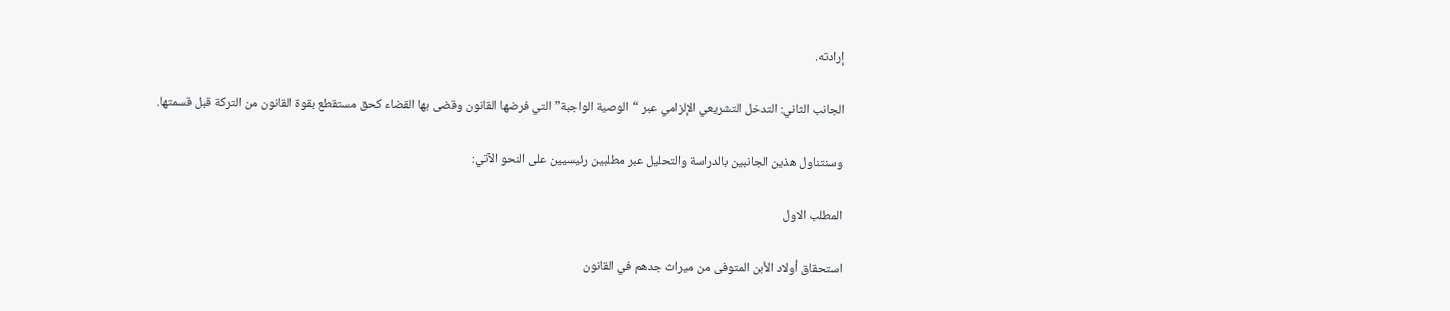إرادته.

الجانب الثاني: التدخل التشريعي الإلزامي عبر “الوصية الواجبة” التي فرضها القانون وقضى بها القضاء كحق مستقطع بقوة القانون من التركة قبل قسمتها.

وسنتناول هذين الجانبين بالدراسة والتحليل عبر مطلبين رئيسيين على النحو الآتي:

المطلب الاول

استحقاق أولاد الأبن المتوفى من ميراث جدهم في القانون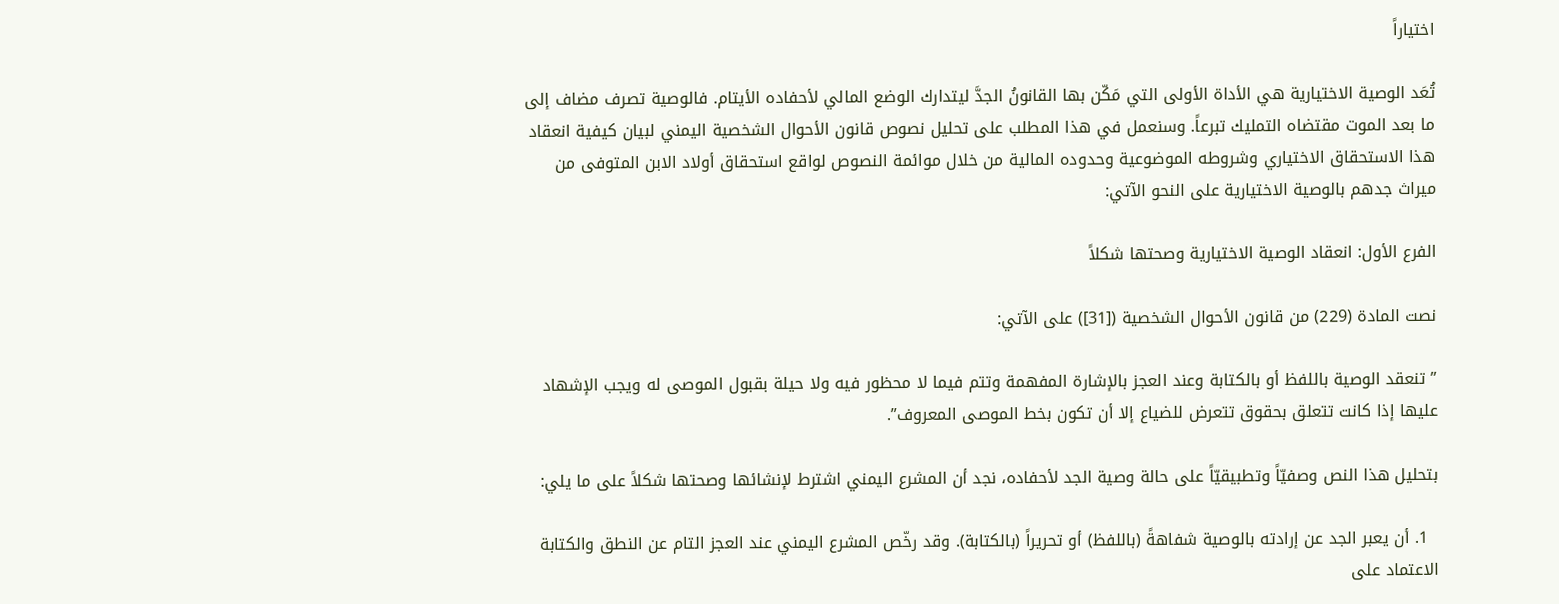اختياراً

تُعَد الوصية الاختيارية هي الأداة الأولى التي مَكّن بها القانونُ الجدَّ ليتدارك الوضع المالي لأحفاده الأيتام. فالوصية تصرف مضاف إلى ما بعد الموت مقتضاه التمليك تبرعاً. وسنعمل في هذا المطلب على تحليل نصوص قانون الأحوال الشخصية اليمني لبيان كيفية انعقاد هذا الاستحقاق الاختياري وشروطه الموضوعية وحدوده المالية من خلال موائمة النصوص لواقع استحقاق أولاد الابن المتوفى من ميراث جدهم بالوصية الاختيارية على النحو الآتي:

الفرع الأول: انعقاد الوصية الاختيارية وصحتها شكلاً

نصت المادة (229) من قانون الأحوال الشخصية ([31]) على الآتي:

” تنعقد الوصية باللفظ أو بالكتابة وعند العجز بالإشارة المفهمة وتتم فيما لا محظور فيه ولا حيلة بقبول الموصى له ويجب الإشهاد عليها إذا كانت تتعلق بحقوق تتعرض للضياع إلا أن تكون بخط الموصى المعروف”.

بتحليل هذا النص وصفيّاً وتطبيقيّاً على حالة وصية الجد لأحفاده، نجد أن المشرع اليمني اشترط لإنشائها وصحتها شكلاً على ما يلي:

  1. أن يعبر الجد عن إرادته بالوصية شفاهةً (باللفظ) أو تحريراً (بالكتابة). وقد رخّص المشرع اليمني عند العجز التام عن النطق والكتابة الاعتماد على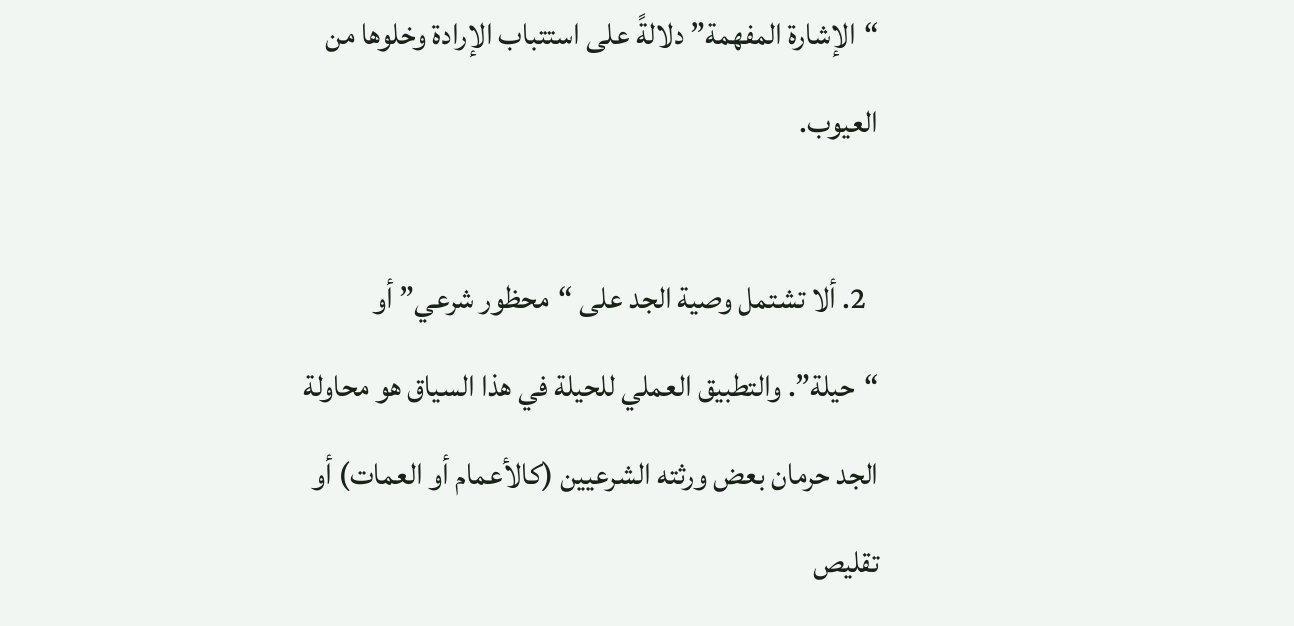“الإشارة المفهمة” دلالةً على استتباب الإرادة وخلوها من العيوب.

  2. ألا تشتمل وصية الجد على “محظور شرعي” أو “حيلة”. والتطبيق العملي للحيلة في هذا السياق هو محاولة الجد حرمان بعض ورثته الشرعيين (كالأعمام أو العمات) أو تقليص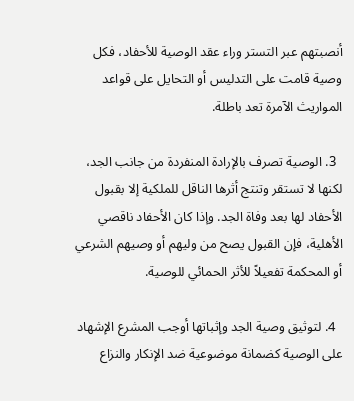أنصبتهم عبر التستر وراء عقد الوصية للأحفاد، فكل وصية قامت على التدليس أو التحايل على قواعد المواريث الآمرة تعد باطلة.

  3. الوصية تصرف بالإرادة المنفردة من جانب الجد، لكنها لا تستقر وتنتج أثرها الناقل للملكية إلا بقبول الأحفاد لها بعد وفاة الجد. وإذا كان الأحفاد ناقصي الأهلية، فإن القبول يصح من وليهم أو وصيهم الشرعي أو المحكمة تفعيلاً للأثر الحمائي للوصية.

  4. لتوثيق وصية الجد وإثباتها أوجب المشرع الإشهاد على الوصية كضمانة موضوعية ضد الإنكار والنزاع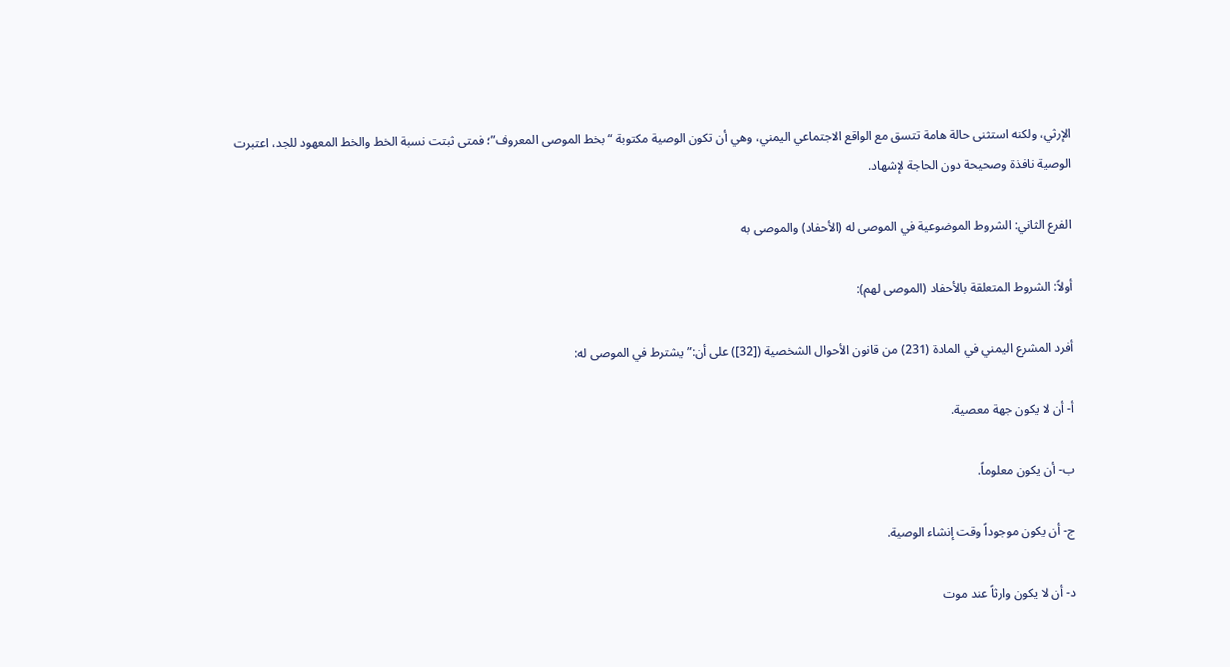الإرثي، ولكنه استثنى حالة هامة تتسق مع الواقع الاجتماعي اليمني، وهي أن تكون الوصية مكتوبة “بخط الموصى المعروف”؛ فمتى ثبتت نسبة الخط والخط المعهود للجد، اعتبرت الوصية نافذة وصحيحة دون الحاجة لإشهاد.

الفرع الثاني: الشروط الموضوعية في الموصى له (الأحفاد) والموصى به

أولاً: الشروط المتعلقة بالأحفاد (الموصى لهم):

أفرد المشرع اليمني في المادة (231) من قانون الأحوال الشخصية ([32]) على أن:” يشترط في الموصى له:

أ- أن لا يكون جهة معصية.

ب- أن يكون معلوماً.

ج- أن يكون موجوداً وقت إنشاء الوصية.

د- أن لا يكون وارثاً عند موت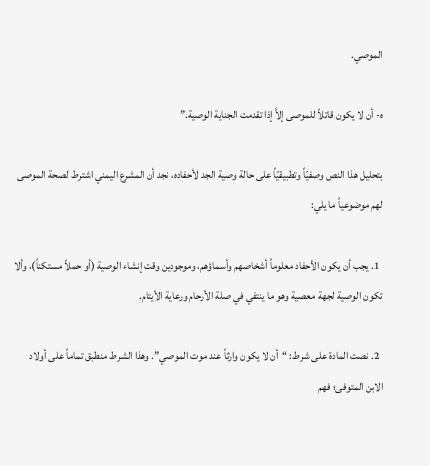الموصي.

ه- أن لا يكون قاتلاً للموصى إلاَّ إذا تقدمت الجناية الوصية.”

بتحليل هذا النص وصفيّاً وتطبيقيّاً على حالة وصية الجد لأحفاده، نجد أن المشرع اليمني اشترط لصحة الموصى لهم موضوعياً ما يلي:

  1. يجب أن يكون الأحفاد معلوماً أشخاصهم وأسماؤهم، وموجودين وقت إنشاء الوصية (أو حملاً مستكناً)، وألا تكون الوصية لجهة معصية وهو ما ينتفي في صلة الأرحام ورعاية الأيتام.

  2. نصت المادة على شرط: “أن لا يكون وارثاً عند موت الموصي”. وهذا الشرط منطبق تماماً على أولاد الابن المتوفى؛ فهم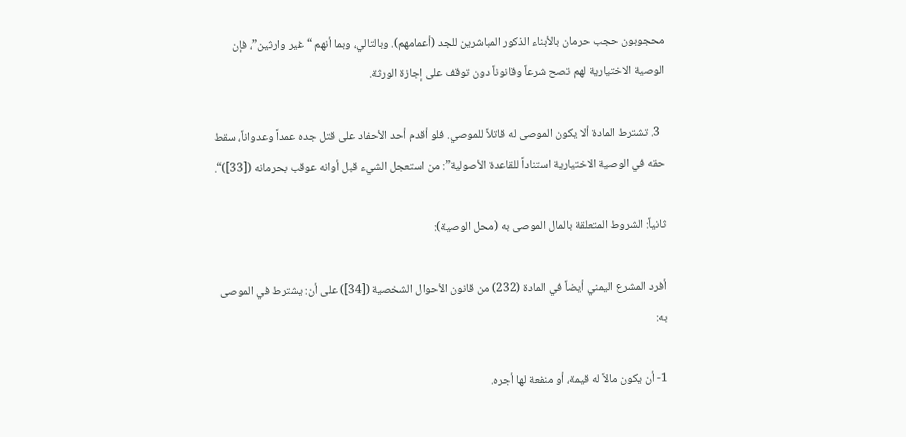محجوبون حجب حرمان بالأبناء الذكور المباشرين للجد (أعمامهم). وبالتالي، وبما أنهم “غير وارثين”، فإن الوصية الاختيارية لهم تصح شرعاً وقانوناً دون توقف على إجازة الورثة.

  3. تشترط المادة ألا يكون الموصى له قاتلاً للموصي. فلو أقدم أحد الأحفاد على قتل جده عمداً وعدواناً، سقط حقه في الوصية الاختيارية استناداً للقاعدة الأصولية”: من استعجل الشيء قبل أوانه عوقب بحرمانه ([33])“.

ثانياً: الشروط المتعلقة بالمال الموصى به (محل الوصية):

أفرد المشرع اليمني أيضاً في المادة (232) من قانون الأحوال الشخصية ([34]) على أن: يشترط في الموصى به:

1- أن يكون مالاً له قيمة، أو منفعة لها أجره.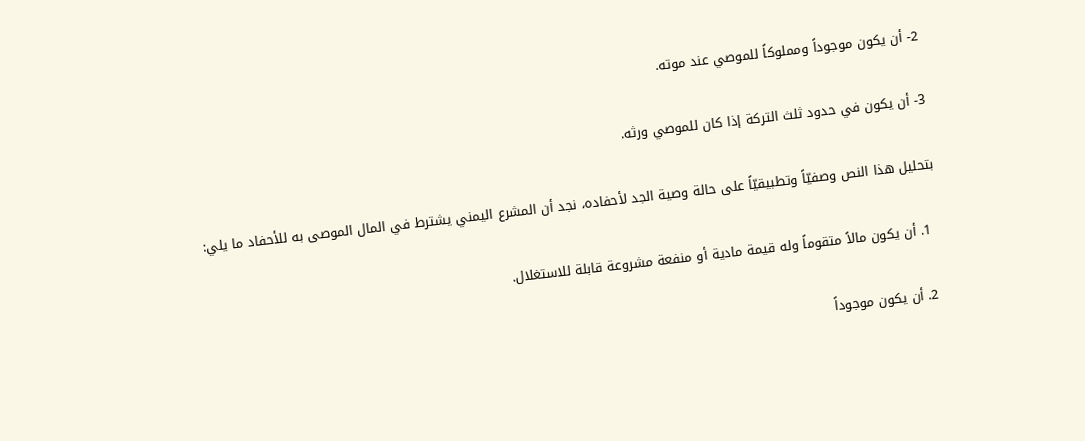2- أن يكون موجوداً ومملوكاً للموصي عند موته.

3- أن يكون في حدود ثلث التركة إذا كان للموصي ورثه.

بتحليل هذا النص وصفيّاً وتطبيقيّاً على حالة وصية الجد لأحفاده، نجد أن المشرع اليمني يشترط في المال الموصى به للأحفاد ما يلي:

  1. أن يكون مالاً متقوماً وله قيمة مادية أو منفعة مشروعة قابلة للاستغلال.

  2. أن يكون موجوداً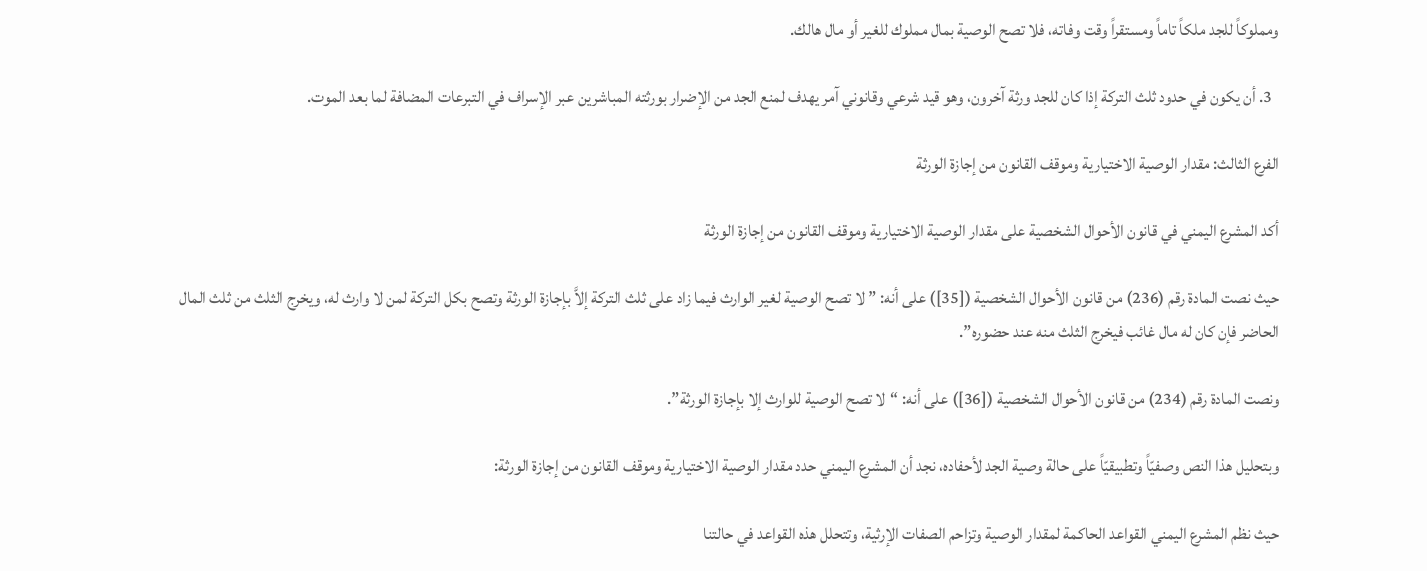ومملوكاً للجد ملكاً تاماً ومستقراً وقت وفاته، فلا تصح الوصية بمال مملوك للغير أو مال هالك.

  3. أن يكون في حدود ثلث التركة إذا كان للجد ورثة آخرون، وهو قيد شرعي وقانوني آمر يهدف لمنع الجد من الإضرار بورثته المباشرين عبر الإسراف في التبرعات المضافة لما بعد الموت.

الفرع الثالث: مقدار الوصية الاختيارية وموقف القانون من إجازة الورثة

أكد المشرع اليمني في قانون الأحوال الشخصية على مقدار الوصية الاختيارية وموقف القانون من إجازة الورثة

حيث نصت المادة رقم (236) من قانون الأحوال الشخصية ([35]) على أنه: ” لا تصح الوصية لغير الوارث فيما زاد على ثلث التركة إلاَّ بإجازة الورثة وتصح بكل التركة لمن لا وارث له، ويخرج الثلث من ثلث المال الحاضر فإن كان له مال غائب فيخرج الثلث منه عند حضوره”.

ونصت المادة رقم (234) من قانون الأحوال الشخصية ([36]) على أنه: “لا تصح الوصية للوارث إلا بإجازة الورثة”.

وبتحليل هذا النص وصفيّاً وتطبيقيّاً على حالة وصية الجد لأحفاده، نجد أن المشرع اليمني حدد مقدار الوصية الاختيارية وموقف القانون من إجازة الورثة:

حيث نظم المشرع اليمني القواعد الحاكمة لمقدار الوصية وتزاحم الصفات الإرثية، وتتحلل هذه القواعد في حالتنا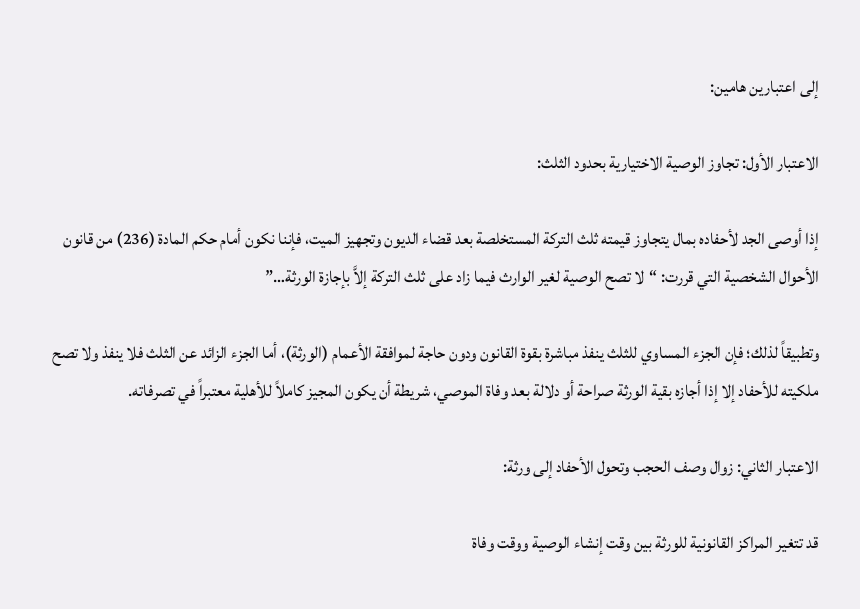إلى اعتبارين هامين:

الاعتبار الأول: تجاوز الوصية الاختيارية بحدود الثلث:

إذا أوصى الجد لأحفاده بمال يتجاوز قيمته ثلث التركة المستخلصة بعد قضاء الديون وتجهيز الميت، فإننا نكون أمام حكم المادة (236) من قانون الأحوال الشخصية التي قررت: “لا تصح الوصية لغير الوارث فيما زاد على ثلث التركة إلاَّ بإجازة الورثة…”

وتطبيقاً لذلك؛ فإن الجزء المساوي للثلث ينفذ مباشرة بقوة القانون ودون حاجة لموافقة الأعمام (الورثة)، أما الجزء الزائد عن الثلث فلا ينفذ ولا تصح ملكيته للأحفاد إلا إذا أجازه بقية الورثة صراحة أو دلالة بعد وفاة الموصي، شريطة أن يكون المجيز كاملاً للأهلية معتبراً في تصرفاته.

الاعتبار الثاني: زوال وصف الحجب وتحول الأحفاد إلى ورثة:

قد تتغير المراكز القانونية للورثة بين وقت إنشاء الوصية ووقت وفاة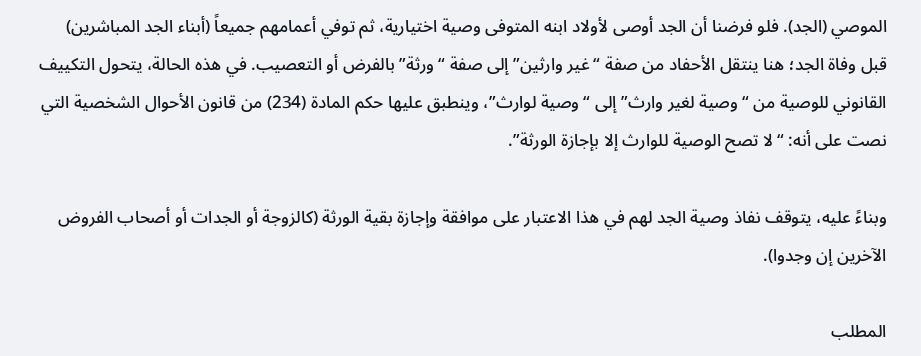الموصي (الجد). فلو فرضنا أن الجد أوصى لأولاد ابنه المتوفى وصية اختيارية، ثم توفي أعمامهم جميعاً (أبناء الجد المباشرين) قبل وفاة الجد؛ هنا ينتقل الأحفاد من صفة “غير وارثين” إلى صفة “ورثة” بالفرض أو التعصيب. في هذه الحالة، يتحول التكييف القانوني للوصية من “وصية لغير وارث” إلى “وصية لوارث”، وينطبق عليها حكم المادة (234) من قانون الأحوال الشخصية التي نصت على أنه: “لا تصح الوصية للوارث إلا بإجازة الورثة”.

وبناءً عليه، يتوقف نفاذ وصية الجد لهم في هذا الاعتبار على موافقة وإجازة بقية الورثة (كالزوجة أو الجدات أو أصحاب الفروض الآخرين إن وجدوا).

المطلب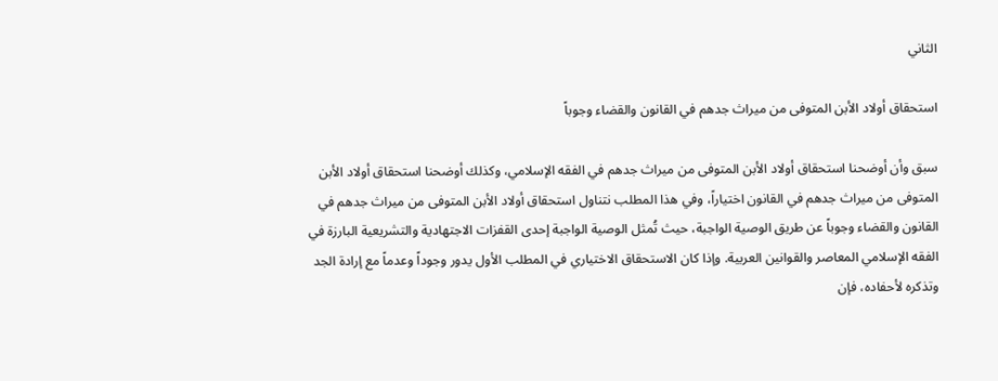الثاني

استحقاق أولاد الأبن المتوفى من ميراث جدهم في القانون والقضاء وجوباً

سبق وأن أوضحنا استحقاق أولاد الأبن المتوفى من ميراث جدهم في الفقه الإسلامي، وكذلك أوضحنا استحقاق أولاد الأبن المتوفى من ميراث جدهم في القانون اختياراً، وفي هذا المطلب نتناول استحقاق أولاد الأبن المتوفى من ميراث جدهم في القانون والقضاء وجوباً عن طريق الوصية الواجبة، حيث تُمثل الوصية الواجبة إحدى القفزات الاجتهادية والتشريعية البارزة في الفقه الإسلامي المعاصر والقوانين العربية. وإذا كان الاستحقاق الاختياري في المطلب الأول يدور وجوداً وعدماً مع إرادة الجد وتذكره لأحفاده، فإن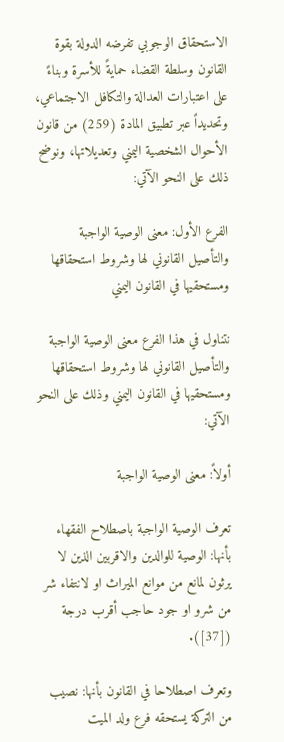الاستحقاق الوجوبي تفرضه الدولة بقوة القانون وسلطة القضاء حمايةً للأسرة وبناءً على اعتبارات العدالة والتكافل الاجتماعي، وتحديداً عبر تطبيق المادة (259) من قانون الأحوال الشخصية اليمني وتعديلاتها، ونوضح ذلك على النحو الآتي:

الفرع الأول: معنى الوصية الواجبة والتأصيل القانوني لها وشروط استحقاقها ومستحقيها في القانون اليمني

نتناول في هذا الفرع معنى الوصية الواجبة والتأصيل القانوني لها وشروط استحقاقها ومستحقيها في القانون اليمني وذلك على النحو الآتي:

أولاً: معنى الوصية الواجبة

تعرف الوصية الواجبة باصطلاح الفقهاء بأنها: الوصية للوالدين والاقربين الذين لا يرثون لمانع من موانع الميراث او لانتفاء شر من شرو او جود حاجب أقرب درجة ([37]).

وتعرف اصطلاحا في القانون بأنها: نصيب من التركة يستحقه فرع ولد الميت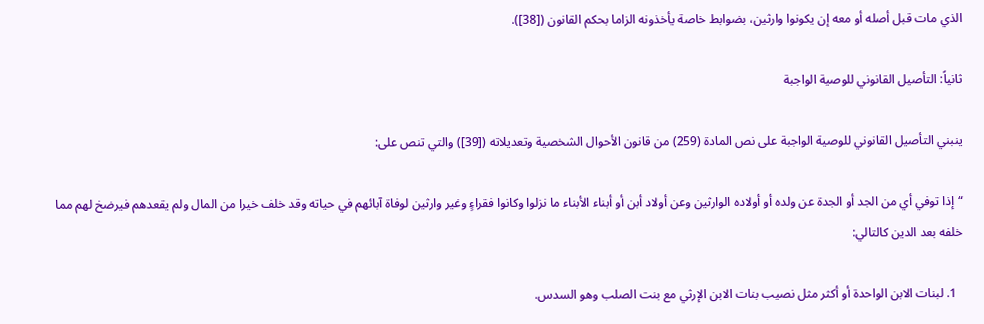الذي مات قبل أصله أو معه إن يكونوا وارثين، بضوابط خاصة يأخذونه الزاما بحكم القانون ([38]).

ثانياً: التأصيل القانوني للوصية الواجبة

ينبني التأصيل القانوني للوصية الواجبة على نص المادة (259) من قانون الأحوال الشخصية وتعديلاته ([39]) والتي تنص على:

“إذا توفي أي من الجد أو الجدة عن ولده أو أولاده الوارثين وعن أولاد أبن أو أبناء الأبناء ما نزلوا وكانوا فقراءٍ وغير وارثين لوفاة آبائهم في حياته وقد خلف خيرا من المال ولم يقعدهم فيرضخ لهم مما خلفه بعد الدين كالتالي:

  1. لبنات الابن الواحدة أو أكثر مثل نصيب بنات الابن الإرثي مع بنت الصلب وهو السدس.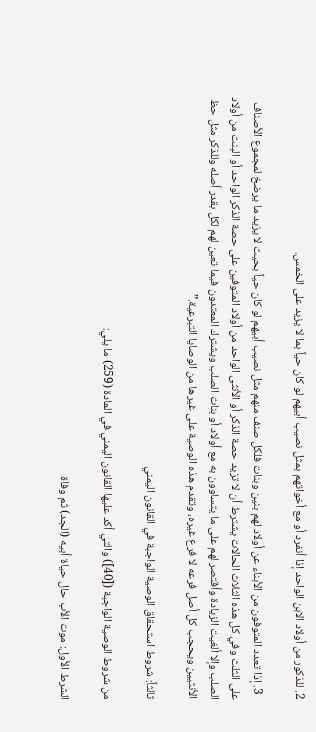2. للذكور من أولاد الابن الواحد إذا أنفرد أو مع أخواتهم بمثل نصيب أبيهم لو كان حياً بما لا يزيد على الخمس.

  3. إذا تعدد المتوفون من الأبناء عن أولاد لهم بنين وبنات فلكل صنف منهم مثل نصيب أبيهم لو كان حياً بحيث لا يزيد ما يرضخ لمجموع الأصناف على الثلث وفي كل هذه الثلاث الحالات يشترط أن لا تزيد حصة الذكر أو الأنثى الواحد من أولاد المتوفين على حصة الذكر الواحد أو البنت من أولاد الصلب وإلا ألغيت الزيادة وأقتصر لهم على ما يتساوون به مع أولاد أو بنات الصلب ويشترك المعتدون فيما تعين لهم لكل بقدر أصله وللذكر مثل حظ الأنثيين ويحجب كل أصل فرعه لا فرع غيره، وتقدم هذه الوصية على غيرها من الوصايا التبرعية.”

ثالثاً: شروط استحقاق الوصية الواجبة في القانون اليمني

من شروط الوصية الواجبة ([40]) والتي أكد عليها القانون اليمني في المادة (259) ما يلي:

الشرط الأول: موت الأب حال حياة أبيه (الجد) ثم وفاة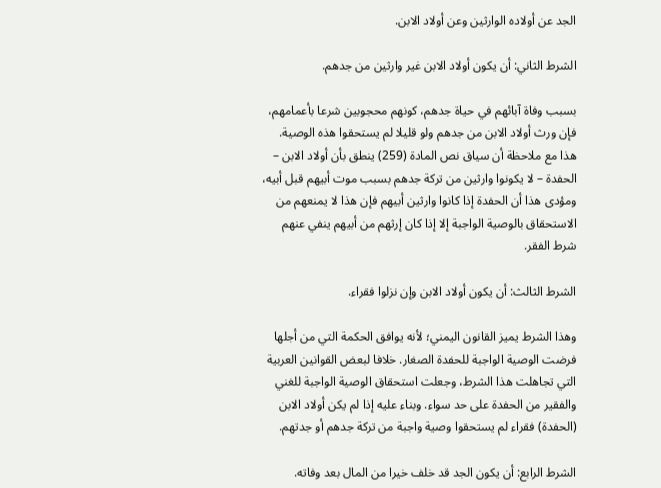الجد عن أولاده الوارثين وعن أولاد الابن.

الشرط الثاني: أن يكون أولاد الابن غير وارثين من جدهم.

بسبب وفاة آبائهم في حياة جدهم، كونهم محجوبين شرعا بأعمامهم، فإن ورث أولاد الابن من جدهم ولو قليلا لم يستحقوا هذه الوصية. هذا مع ملاحظة أن سياق نص المادة (259) ينطق بأن أولاد الابن – الحفدة – لا يكونوا وارثين من تركة جدهم بسبب موت أبيهم قبل أبيه، ومؤدى هذا أن الحفدة إذا كانوا وارثين أبيهم فإن هذا لا يمنعهم من الاستحقاق بالوصية الواجبة إلا إذا كان إرثهم من أبيهم ينفي عنهم شرط الفقر.

الشرط الثالث: أن يكون أولاد الابن وإن نزلوا فقراء.

وهذا الشرط يميز القانون اليمني؛ لأنه يوافق الحكمة التي من أجلها فرضت الوصية الواجبة للحفدة الصغار. خلافا لبعض القوانين العربية التي تجاهلت هذا الشرط، وجعلت استحقاق الوصية الواجبة للغني والفقير من الحفدة على حد سواء. وبناء عليه إذا لم يكن أولاد الابن (الحفدة) فقراء لم يستحقوا وصية واجبة من تركة جدهم أو جدتهم.

الشرط الرابع: أن يكون الجد قد خلف خيرا من المال بعد وفاته.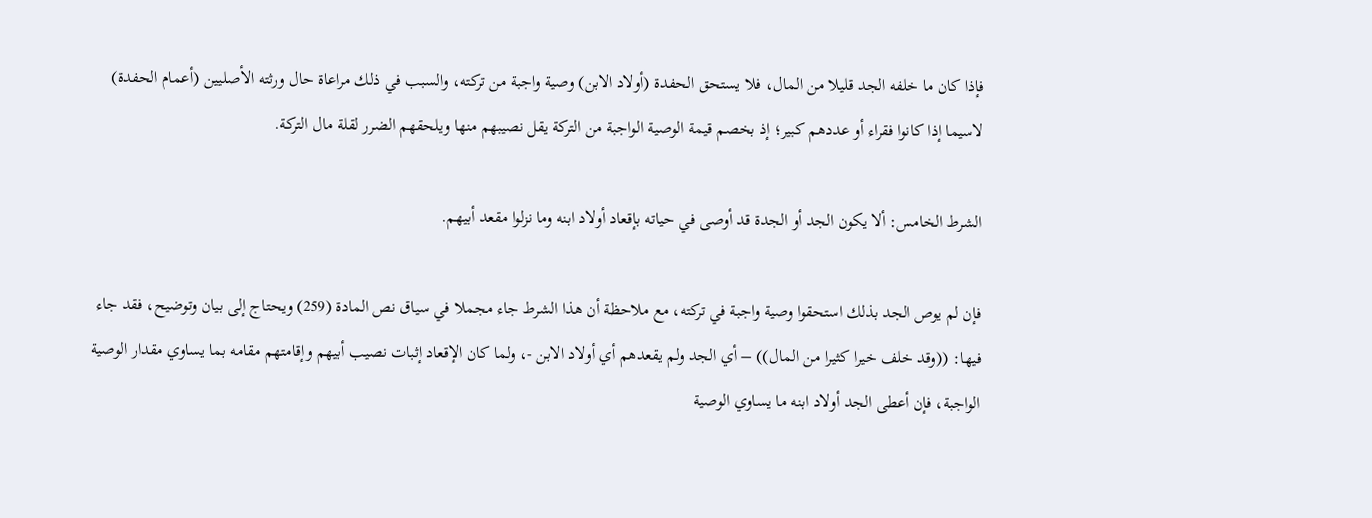فإذا كان ما خلفه الجد قليلا من المال، فلا يستحق الحفدة (أولاد الابن) وصية واجبة من تركته، والسبب في ذلك مراعاة حال ورثته الأصليين (أعمام الحفدة) لاسيما إذا كانوا فقراء أو عددهم كبير؛ إذ بخصم قيمة الوصية الواجبة من التركة يقل نصيبهم منها ويلحقهم الضرر لقلة مال التركة.

الشرط الخامس: ألا يكون الجد أو الجدة قد أوصى في حياته بإقعاد أولاد ابنه وما نزلوا مقعد أبيهم.

فإن لم يوص الجد بذلك استحقوا وصية واجبة في تركته، مع ملاحظة أن هذا الشرط جاء مجملا في سياق نص المادة (259) ويحتاج إلى بيان وتوضيح، فقد جاء فيها: ((وقد خلف خيرا كثيرا من المال)) – أي الجد ولم يقعدهم أي أولاد الابن -، ولما كان الإقعاد إثبات نصيب أبيهم وإقامتهم مقامه بما يساوي مقدار الوصية الواجبة، فإن أعطى الجد أولاد ابنه ما يساوي الوصية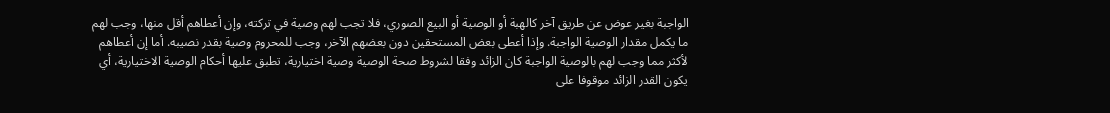الواجبة بغير عوض عن طريق آخر كالهبة أو الوصية أو البيع الصوري، فلا تجب لهم وصية في تركته، وإن أعطاهم أقل منها، وجب لهم ما يكمل مقدار الوصية الواجبة. وإذا أعطى بعض المستحقين دون بعضهم الآخر، وجب للمحروم وصية بقدر نصيبه. أما إن أعطاهم لأكثر مما وجب لهم بالوصية الواجبة كان الزائد وفقا لشروط صحة الوصية وصية اختيارية، تطبق عليها أحكام الوصية الاختيارية، أي يكون القدر الزائد موقوفا على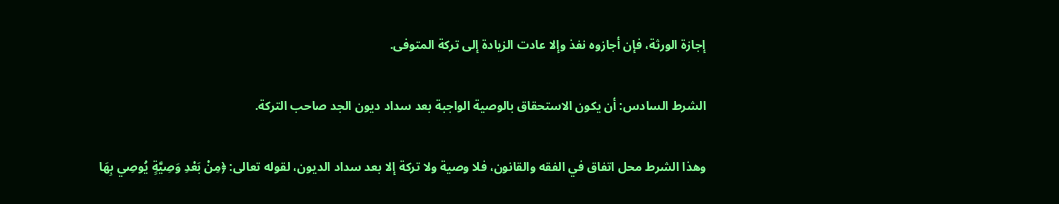إجازة الورثة، فإن أجازوه نفذ وإلا عادت الزيادة إلى تركة المتوفى.

الشرط السادس: أن يكون الاستحقاق بالوصية الواجبة بعد سداد ديون الجد صاحب التركة.

وهذا الشرط محل اتفاق في الفقه والقانون، فلا وصية ولا تركة إلا بعد سداد الديون، لقوله تعالى: ﴿مِنْ بَعْدِ وَصِيَّةٍ يُوصِي بِهَا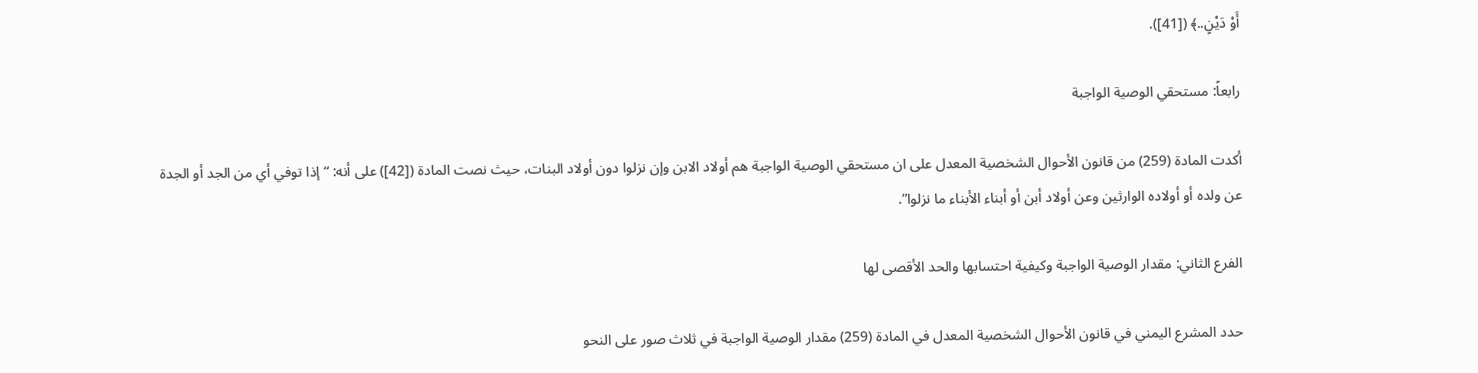أَوْ دَيْنٍ..﴾ ([41]).

رابعاً: مستحقي الوصية الواجبة

أكدت المادة (259) من قانون الأحوال الشخصية المعدل على ان مستحقي الوصية الواجبة هم أولاد الابن وإن نزلوا دون أولاد البنات، حيث نصت المادة ([42]) على أنه: “إذا توفي أي من الجد أو الجدة عن ولده أو أولاده الوارثين وعن أولاد أبن أو أبناء الأبناء ما نزلوا”.

الفرع الثاني: مقدار الوصية الواجبة وكيفية احتسابها والحد الأقصى لها

حدد المشرع اليمني في قانون الأحوال الشخصية المعدل في المادة (259) مقدار الوصية الواجبة في ثلاث صور على النحو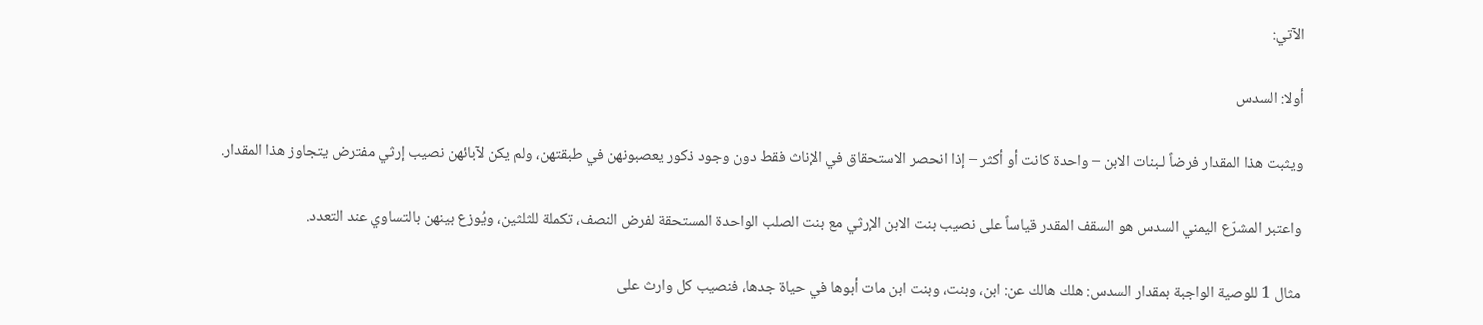الآتي:

أولا: السدس

ويثبت هذا المقدار فرضاً لـبنات الابن – واحدة كانت أو أكثر – إذا انحصر الاستحقاق في الإناث فقط دون وجود ذكور يعصبونهن في طبقتهن، ولم يكن لآبائهن نصيب إرثي مفترض يتجاوز هذا المقدار.

واعتبر المشرّع اليمني السدس هو السقف المقدر قياساً على نصيب بنت الابن الإرثي مع بنت الصلب الواحدة المستحقة لفرض النصف، تكملة للثلثين، ويُوزع بينهن بالتساوي عند التعدد.

مثال 1 للوصية الواجبة بمقدار السدس: هلك هالك عن: ابن، وبنت، وبنت ابن مات أبوها في حياة جدها، فنصيب كل وارث على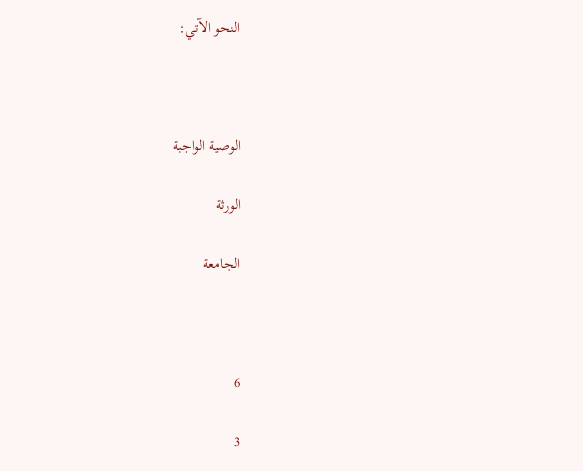النحو الآتي:



الوصية الواجبة

الورثة

الجامعة



6

3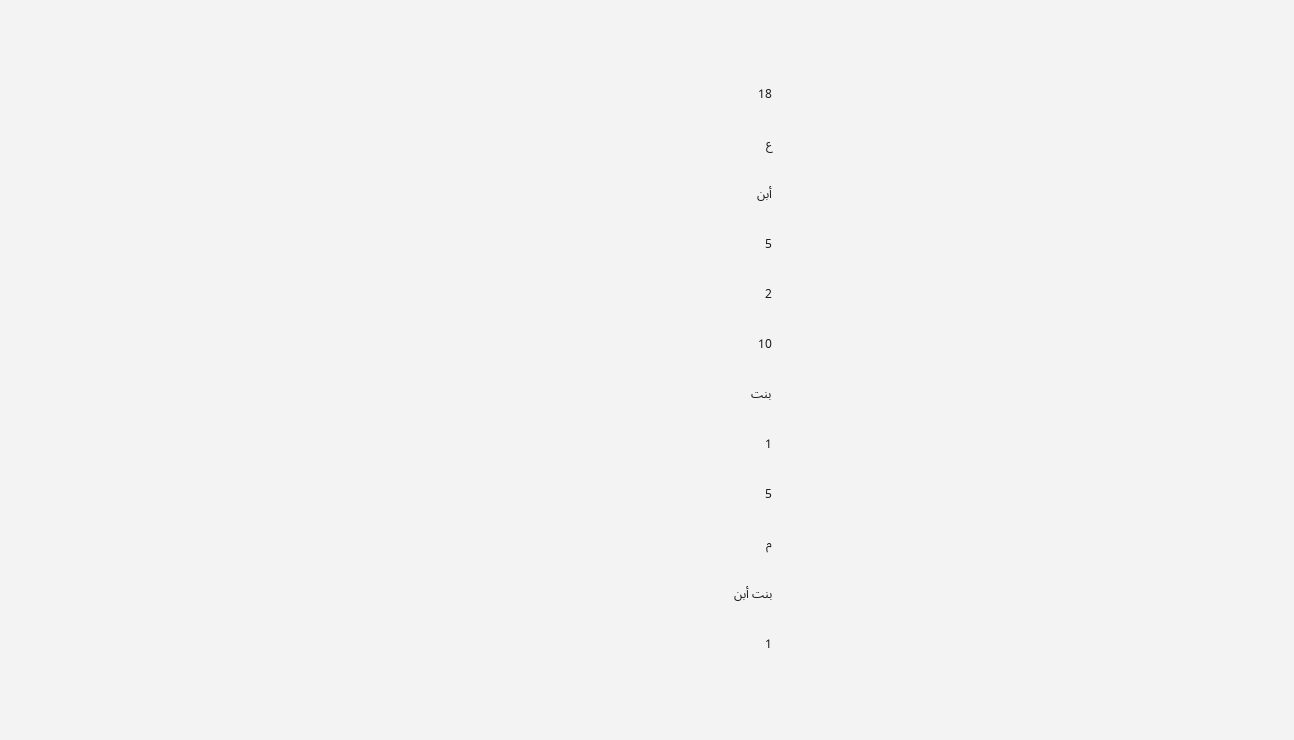18

ع

أبن

5

2

10

بنت

1

5

م

بنت أبن

1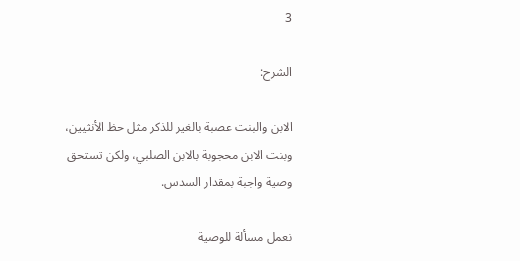3

الشرح:

الابن والبنت عصبة بالغير للذكر مثل حظ الأنثيين، وبنت الابن محجوبة بالابن الصلبي، ولكن تستحق وصية واجبة بمقدار السدس.

نعمل مسألة للوصية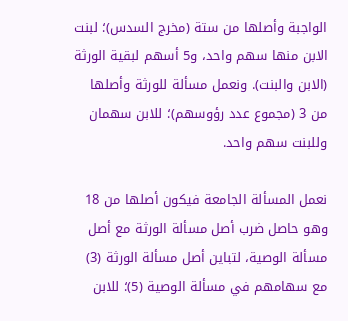الواجبة وأصلها من ستة (مخرج السدس)؛ لبنت الابن منها سهم واحد، و5 أسهم لبقية الورثة (الابن والبنت). ونعمل مسألة للورثة وأصلها من 3 (مجموع عدد رؤوسهم)؛ للابن سهمان وللبنت سهم واحد.

نعمل المسألة الجامعة فيكون أصلها من 18 وهو حاصل ضرب أصل مسألة الورثة مع أصل مسألة الوصية، لتباين أصل مسألة الورثة (3) مع سهامهم في مسألة الوصية (5)؛ للابن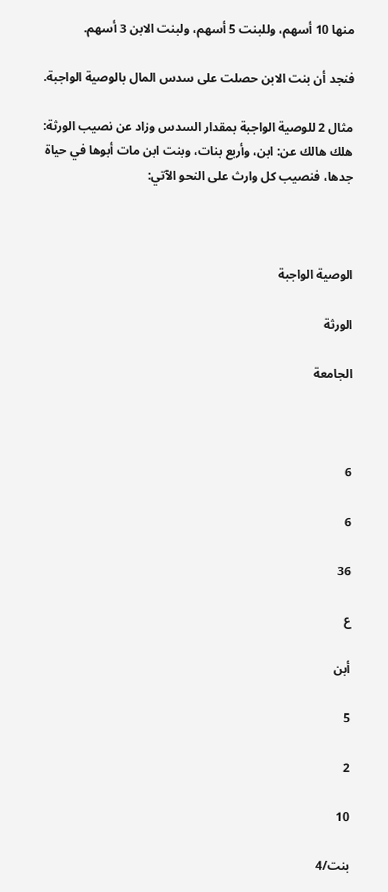منها 10 أسهم، وللبنت 5 أسهم، ولبنت الابن 3 أسهم.

فنجد أن بنت الابن حصلت على سدس المال بالوصية الواجبة.

مثال 2 للوصية الواجبة بمقدار السدس وزاد عن نصيب الورثة: هلك هالك عن: ابن، وأربع بنات، وبنت ابن مات أبوها في حياة جدها، فنصيب كل وارث على النحو الآتي:



الوصية الواجبة

الورثة

الجامعة



6

6

36

ع

أبن

5

2

10

بنت/4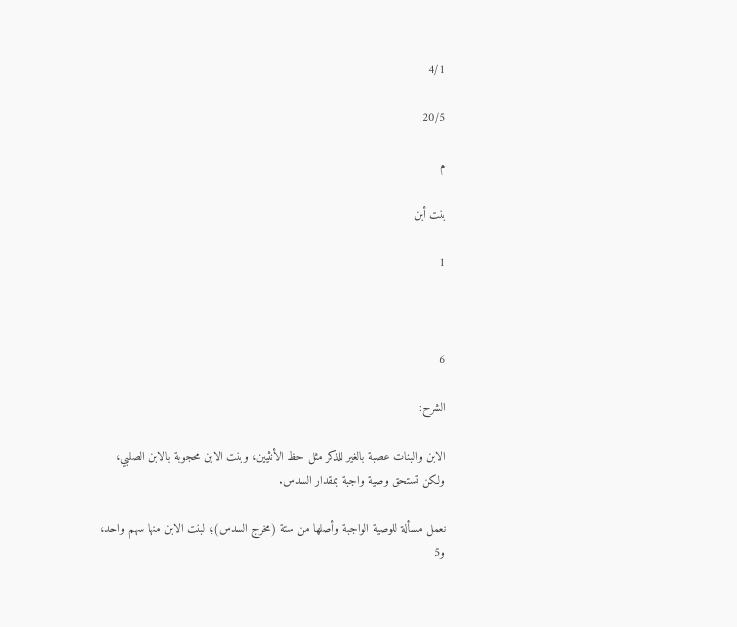4/1

20/5

م

بنت أبن

1



6

الشرح:

الابن والبنات عصبة بالغير للذكر مثل حظ الأنثيين، وبنت الابن محجوبة بالابن الصلبي، ولكن تستحق وصية واجبة بمقدار السدس.

نعمل مسألة للوصية الواجبة وأصلها من ستة (مخرج السدس)؛ لبنت الابن منها سهم واحد، و5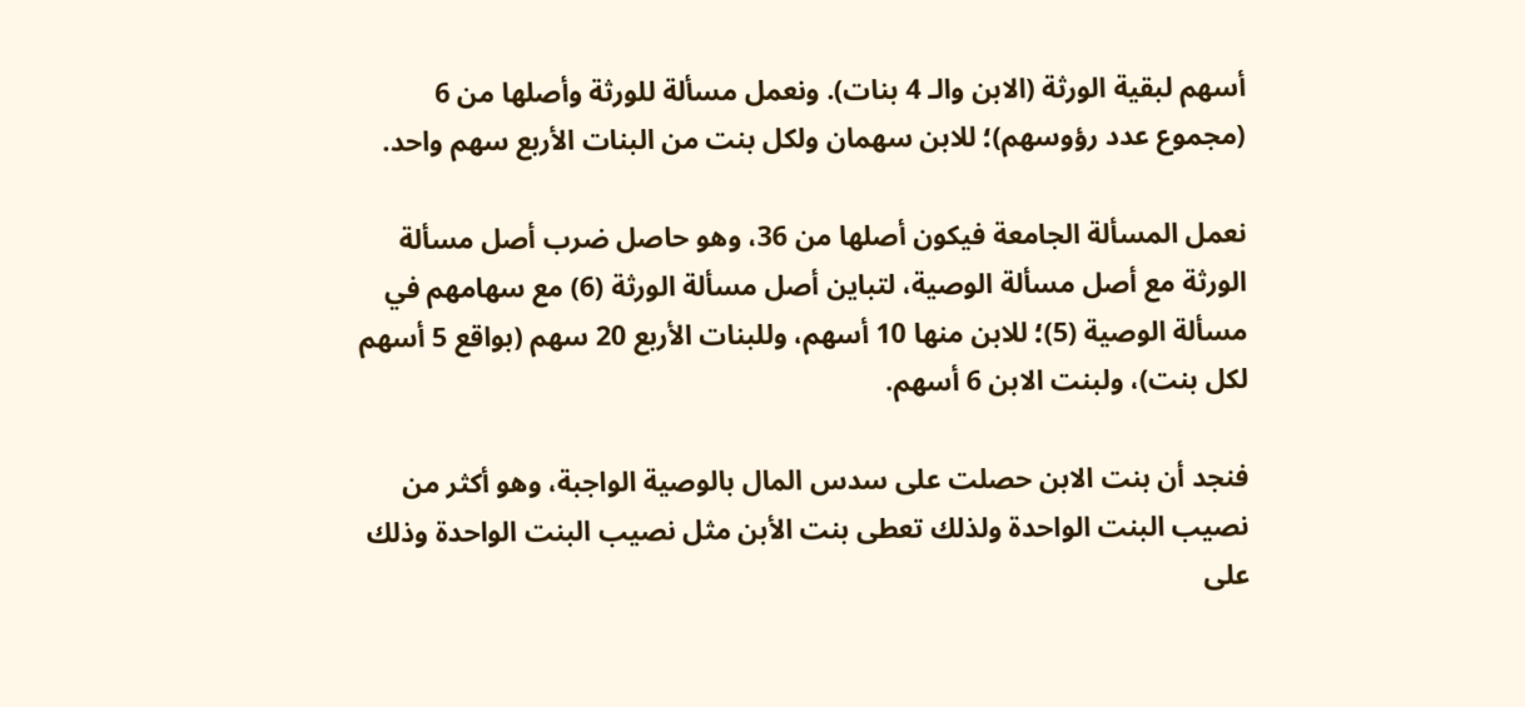أسهم لبقية الورثة (الابن والـ 4 بنات). ونعمل مسألة للورثة وأصلها من 6 (مجموع عدد رؤوسهم)؛ للابن سهمان ولكل بنت من البنات الأربع سهم واحد.

نعمل المسألة الجامعة فيكون أصلها من 36، وهو حاصل ضرب أصل مسألة الورثة مع أصل مسألة الوصية، لتباين أصل مسألة الورثة (6) مع سهامهم في مسألة الوصية (5)؛ للابن منها 10 أسهم، وللبنات الأربع 20 سهم (بواقع 5 أسهم لكل بنت)، ولبنت الابن 6 أسهم.

فنجد أن بنت الابن حصلت على سدس المال بالوصية الواجبة، وهو أكثر من نصيب البنت الواحدة ولذلك تعطى بنت الأبن مثل نصيب البنت الواحدة وذلك على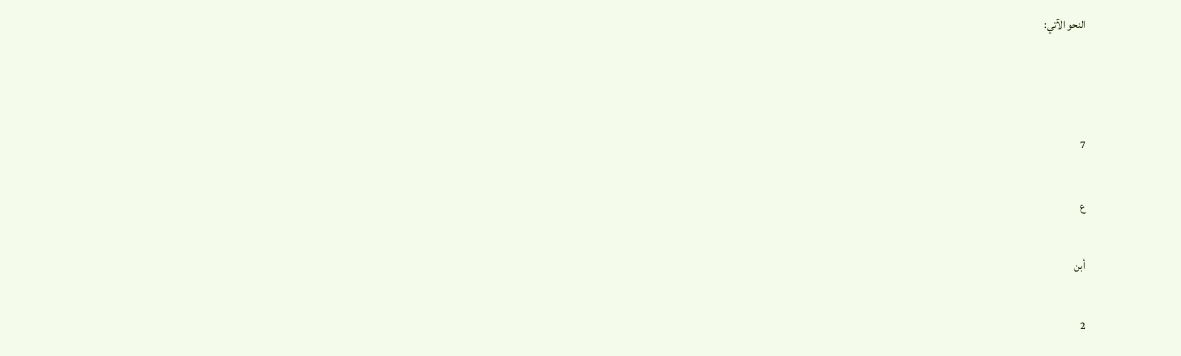النحو الآتي:



7

ع

أبن

2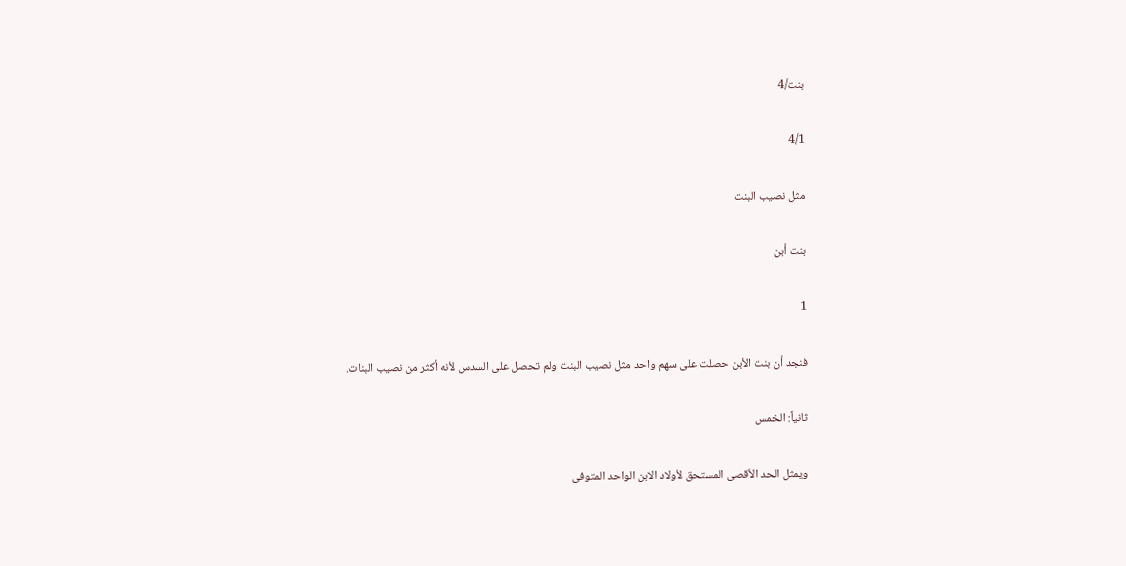بنت/4

4/1

مثل نصيب البنت

بنت أبن

1

فنجد أن بنت الأبن حصلت على سهم واحد مثل نصيب البنت ولم تحصل على السدس لأنه أكثر من نصيب البنات.

ثانياً: الخمس

ويمثل الحد الأقصى المستحق لأولاد الابن الواحد المتوفى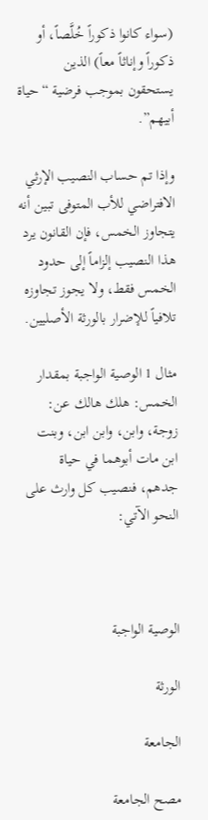(سواء كانوا ذكوراً خُلَّصاً، أو ذكوراً وإناثاً معاً) الذين يستحقون بموجب فرضية “حياة أبيهم”.

وإذا تم حساب النصيب الإرثي الافتراضي للأب المتوفى تبين أنه يتجاوز الخمس، فإن القانون يرد هذا النصيب إلزاماً إلى حدود الخمس فقط، ولا يجوز تجاوزه تلافياً للإضرار بالورثة الأصليين.

مثال 1 الوصية الواجبة بمقدار الخمس: هلك هالك عن: زوجة، وابن، وابن ابن، وبنت ابن مات أبوهما في حياة جدهم، فنصيب كل وارث على النحو الآتي:



الوصية الواجبة

الورثة

الجامعة

مصح الجامعة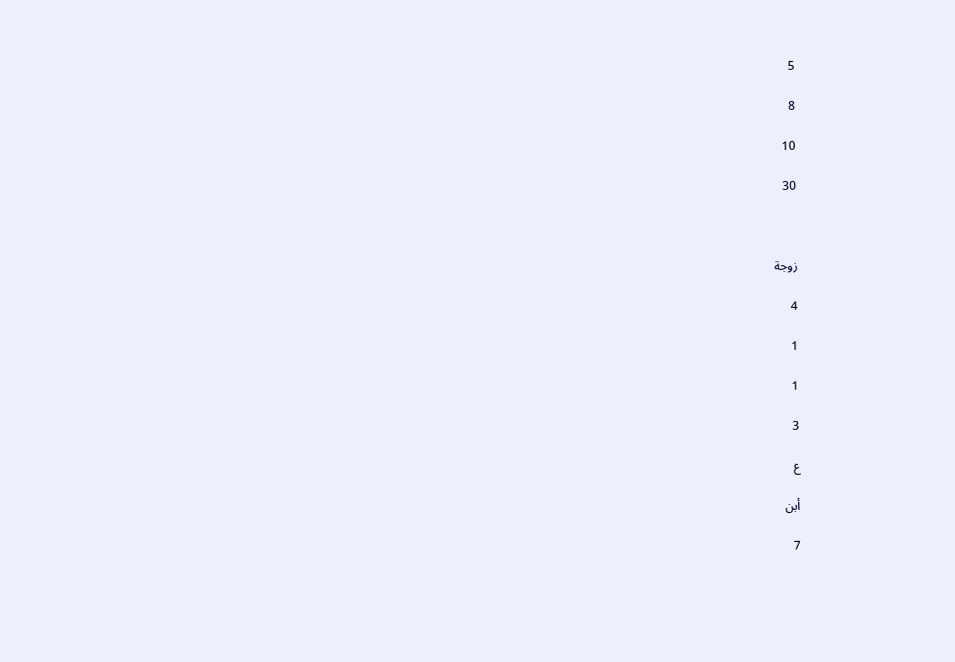5

8

10

30



زوجة

4

1

1

3

ع

أبن

7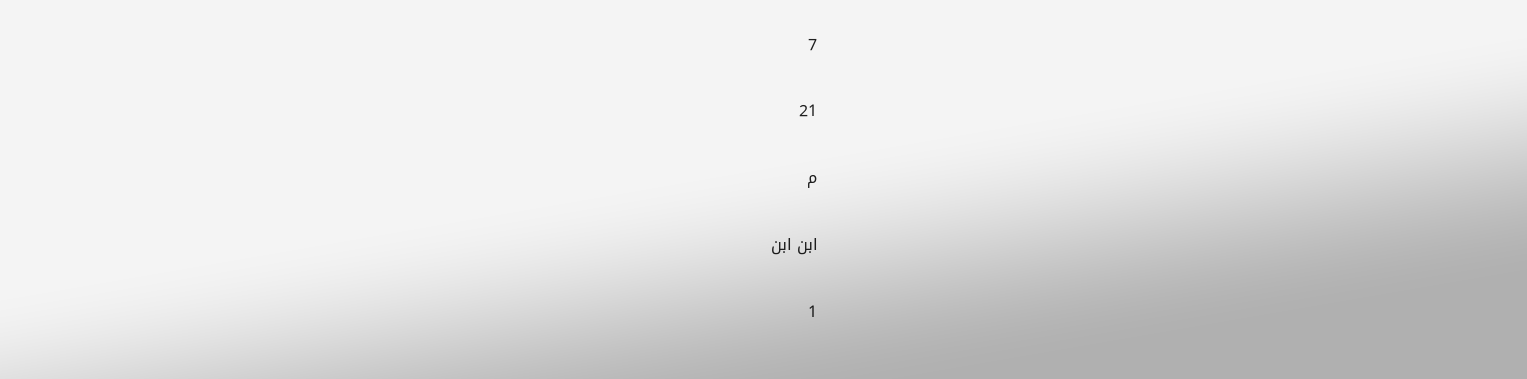7

21

م

ابن ابن

1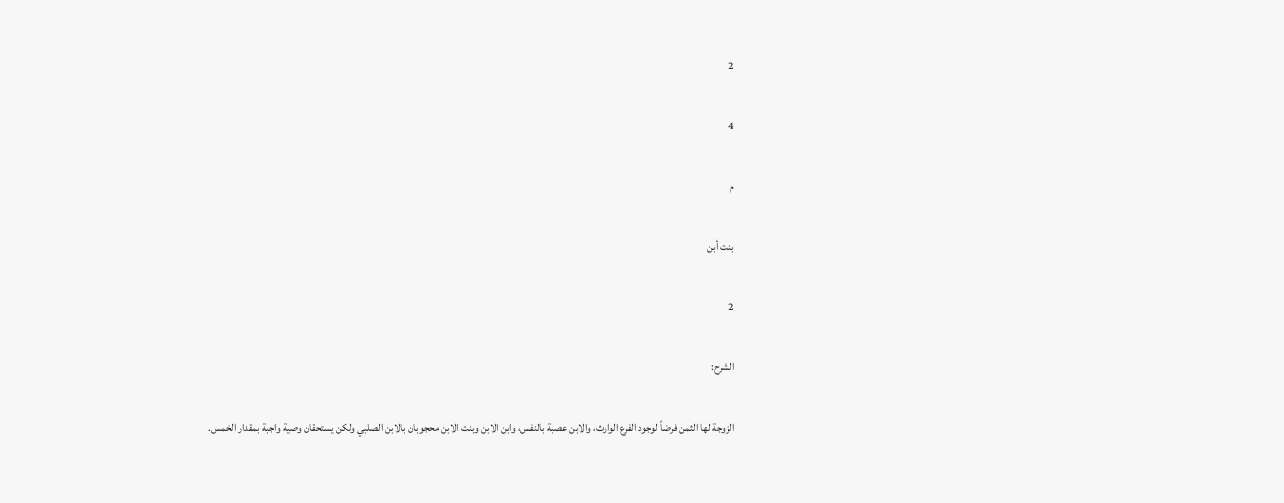2

4

م

بنت أبن

2

الشرح:

الزوجة لها الثمن فرضاً لوجود الفرع الوارث، والابن عصبة بالنفس، وابن الابن وبنت الابن محجوبان بالابن الصلبي ولكن يستحقان وصية واجبة بمقدار الخمس.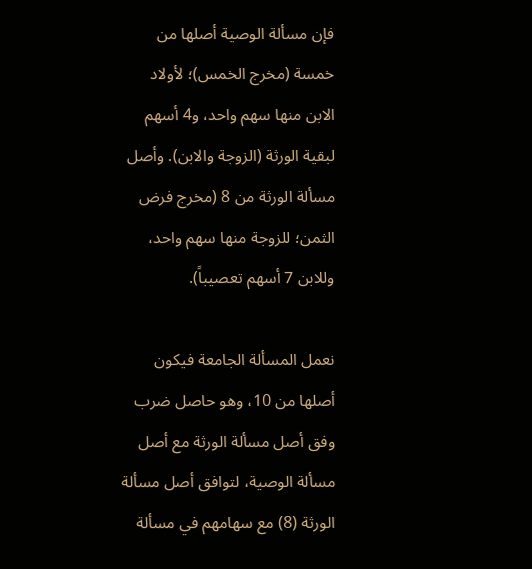فإن مسألة الوصية أصلها من خمسة (مخرج الخمس)؛ لأولاد الابن منها سهم واحد، و4 أسهم لبقية الورثة (الزوجة والابن). وأصل مسألة الورثة من 8 (مخرج فرض الثمن؛ للزوجة منها سهم واحد، وللابن 7 أسهم تعصيباً).

نعمل المسألة الجامعة فيكون أصلها من 10، وهو حاصل ضرب وفق أصل مسألة الورثة مع أصل مسألة الوصية، لتوافق أصل مسألة الورثة (8) مع سهامهم في مسألة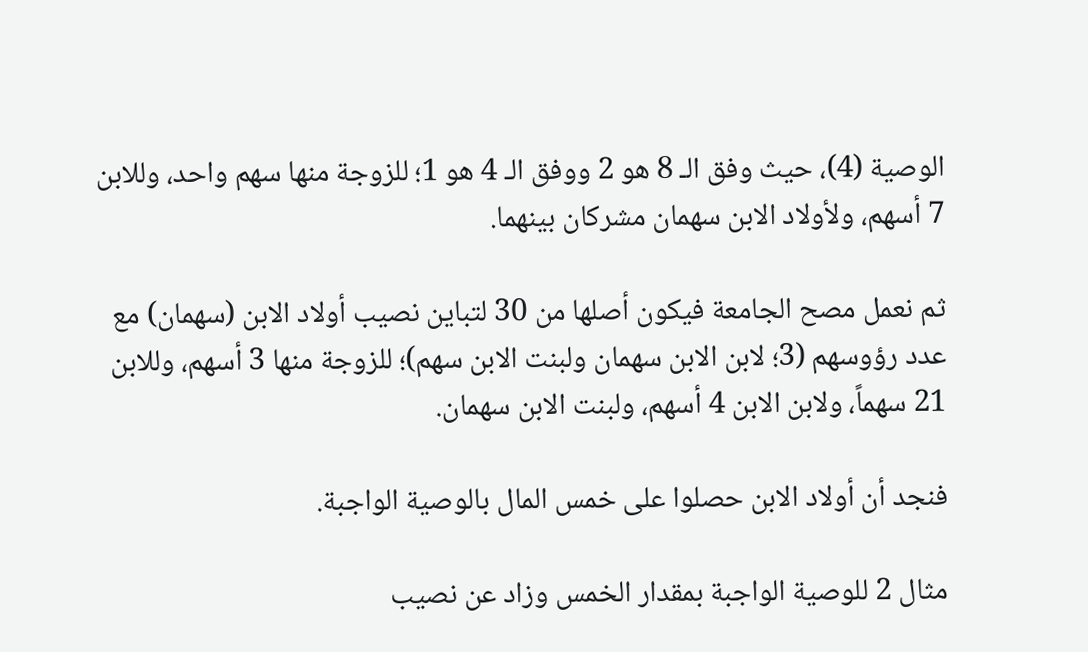الوصية (4)، حيث وفق الـ 8 هو 2 ووفق الـ 4 هو 1؛ للزوجة منها سهم واحد، وللابن 7 أسهم، ولأولاد الابن سهمان مشركان بينهما.

ثم نعمل مصح الجامعة فيكون أصلها من 30 لتباين نصيب أولاد الابن (سهمان) مع عدد رؤوسهم (3؛ لابن الابن سهمان ولبنت الابن سهم)؛ للزوجة منها 3 أسهم، وللابن 21 سهماً، ولابن الابن 4 أسهم، ولبنت الابن سهمان.

فنجد أن أولاد الابن حصلوا على خمس المال بالوصية الواجبة.

مثال 2 للوصية الواجبة بمقدار الخمس وزاد عن نصيب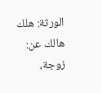الورثة: هلك هالك عن: زوجة،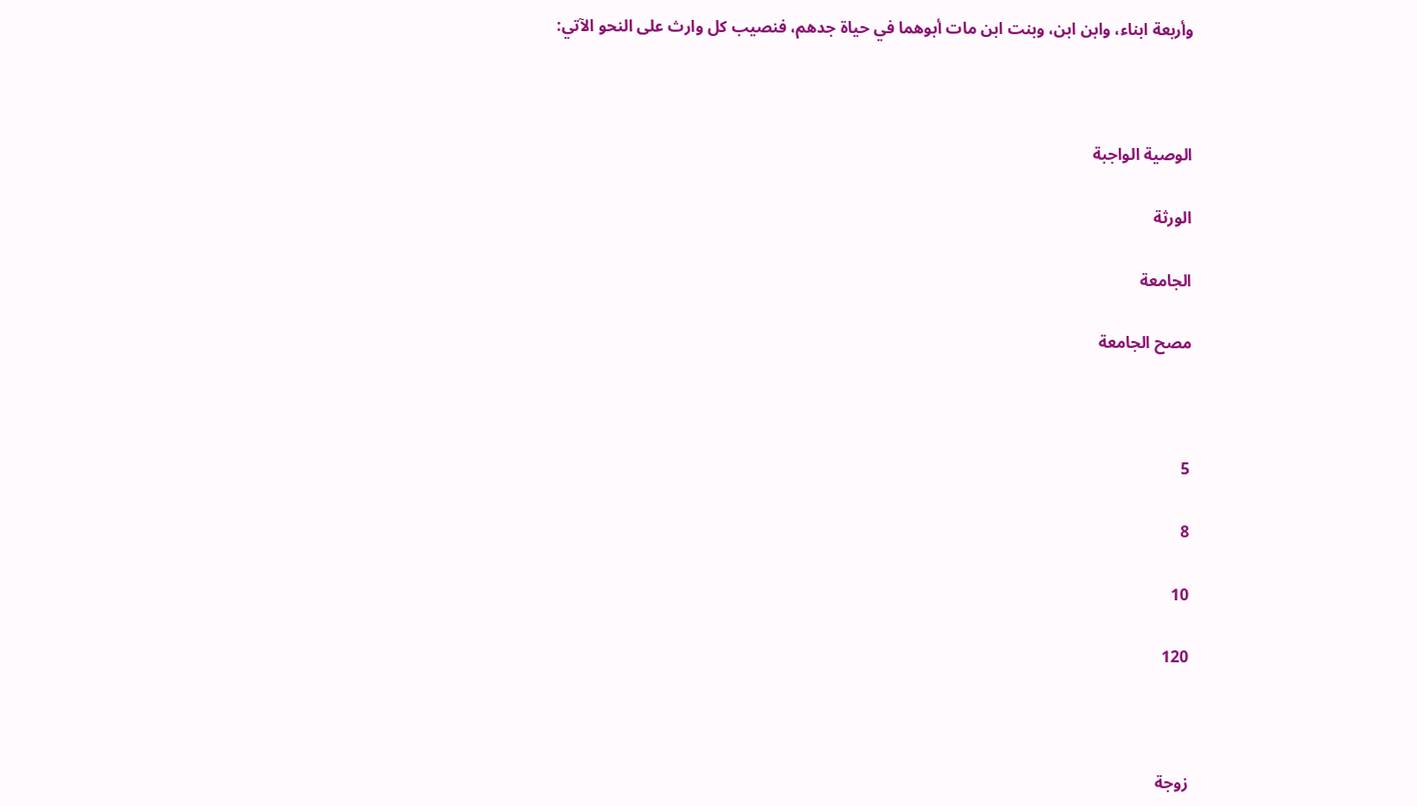وأربعة ابناء، وابن ابن، وبنت ابن مات أبوهما في حياة جدهم، فنصيب كل وارث على النحو الآتي:



الوصية الواجبة

الورثة

الجامعة

مصح الجامعة



5

8

10

120



زوجة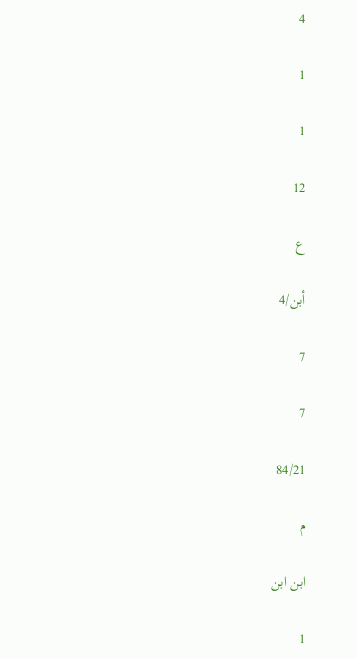4

1

1

12

ع

أبن/4

7

7

84/21

م

ابن ابن

1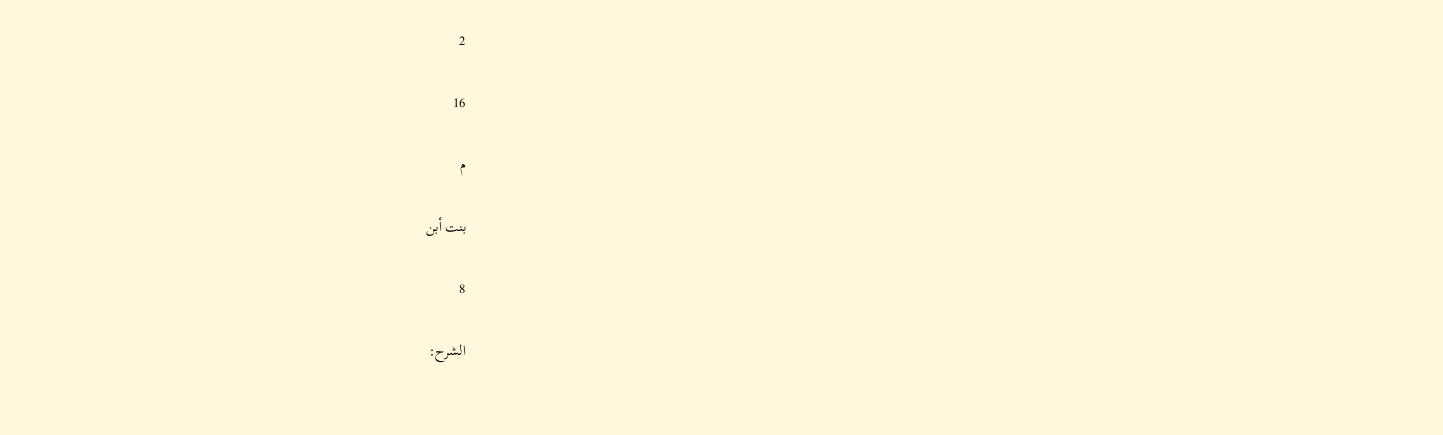2

16

م

بنت أبن

8

الشرح: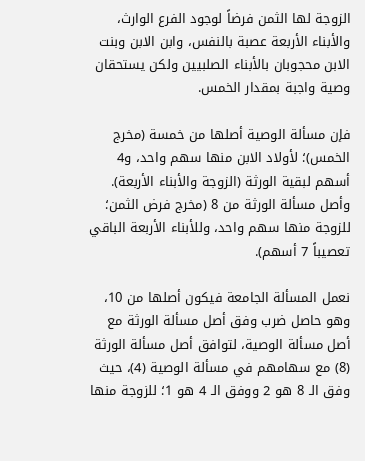الزوجة لها الثمن فرضاً لوجود الفرع الوارث، والأبناء الأربعة عصبة بالنفس، وابن الابن وبنت الابن محجوبان بالأبناء الصلبيين ولكن يستحقان وصية واجبة بمقدار الخمس.

فإن مسألة الوصية أصلها من خمسة (مخرج الخمس)؛ لأولاد الابن منها سهم واحد، و4 أسهم لبقية الورثة (الزوجة والأبناء الأربعة). وأصل مسألة الورثة من 8 (مخرج فرض الثمن؛ للزوجة منها سهم واحد، وللأبناء الأربعة الباقي تعصيباً 7 أسهم).

نعمل المسألة الجامعة فيكون أصلها من 10، وهو حاصل ضرب وفق أصل مسألة الورثة مع أصل مسألة الوصية، لتوافق أصل مسألة الورثة (8) مع سهامهم في مسألة الوصية (4)، حيث وفق الـ 8 هو 2 ووفق الـ 4 هو 1؛ للزوجة منها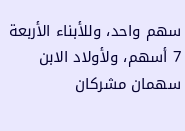سهم واحد، وللأبناء الأربعة 7 أسهم، ولأولاد الابن سهمان مشركان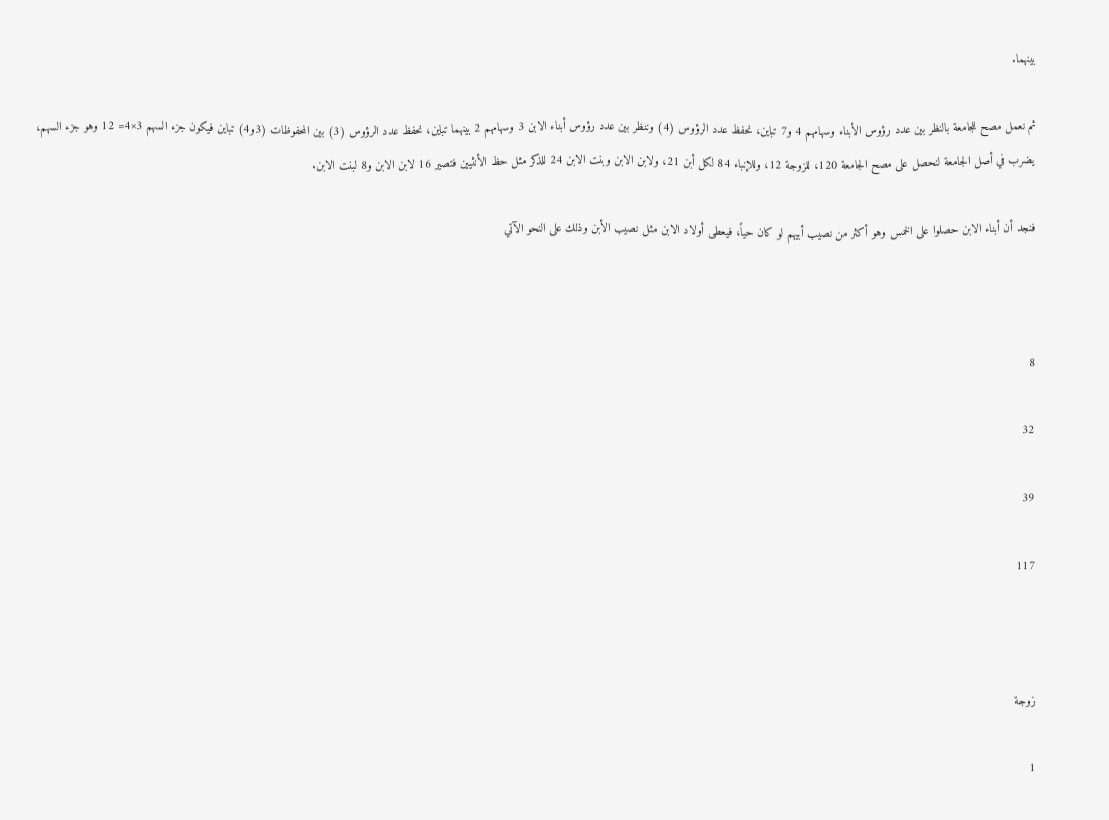بينهما.

ثم نعمل مصح للجامعة بالنظر بين عدد رؤوس الأبناء وسهامهم 4 و7 تباين، نحفظ عدد الرؤوس (4) وننظر بين عدد رؤوس أبناء الابن 3 وسهامهم 2 بينهما تباين، نحفظ عدد الرؤوس (3) بين المحفوظات (3و4) تباين فيكون جزء السهم 3×4= 12 وهو جزء السهم، يضرب في أصل الجامعة لنحصل على مصح الجامعة 120، للزوجة 12، وللإنباء 84 لكل أبن 21، ولابن الابن وبنت الابن 24 للذكر مثل حظ الأنثيين فتصير 16 لابن الابن و8 لبنت الابن.

فنجد أن أبناء الابن حصلوا على الخمس وهو أكثر من نصيب أبيهم لو كان حياً، فيعطى أولاد الابن مثل نصيب الأبن وذلك على النحو الآتي



8

32

39

117



زوجة

1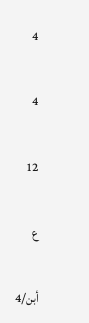4

4

12

ع

أبن/4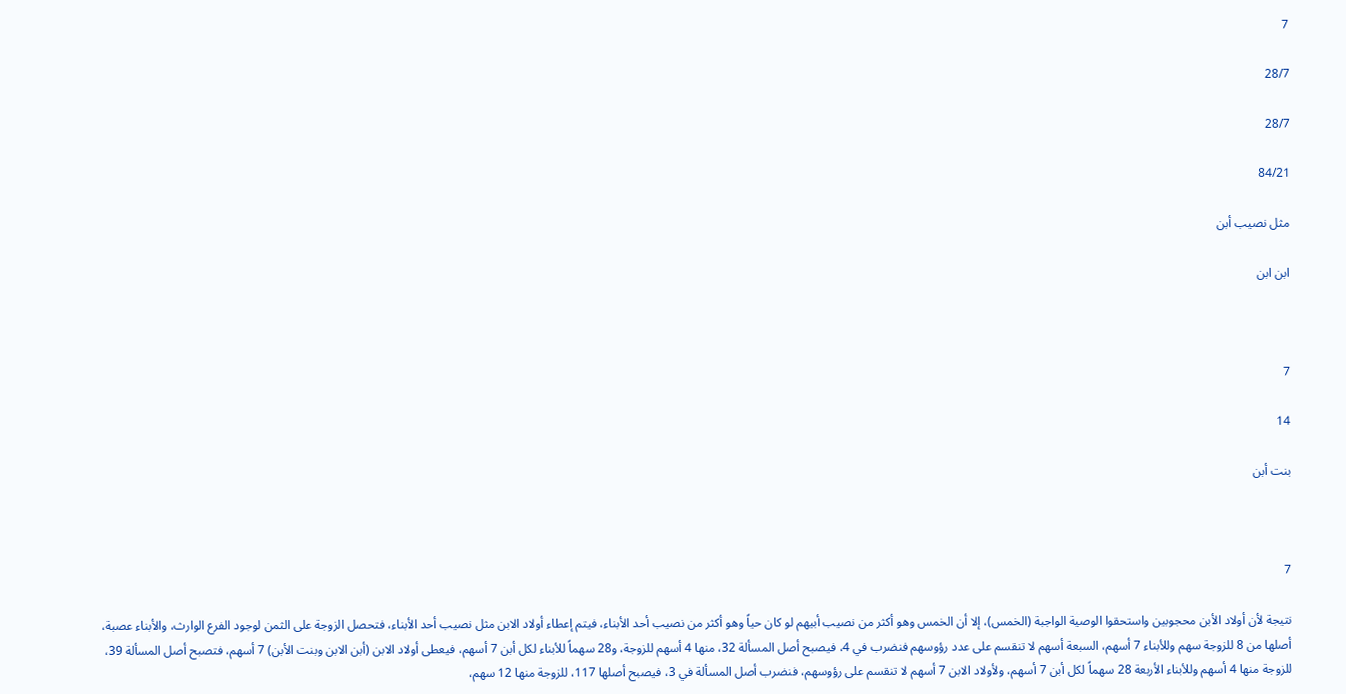7

28/7

28/7

84/21

مثل نصيب أبن

ابن ابن



7

14

بنت أبن



7

نتيجة لأن أولاد الأبن محجوبين واستحقوا الوصية الواجبة (الخمس)، إلا أن الخمس وهو أكثر من نصيب أبيهم لو كان حياً وهو أكثر من نصيب أحد الأبناء، فيتم إعطاء أولاد الابن مثل نصيب أحد الأبناء، فتحصل الزوجة على الثمن لوجود الفرع الوارث، والأبناء عصبة، أصلها من 8 للزوجة سهم وللأبناء 7 أسهم، السبعة أسهم لا تنقسم على عدد رؤوسهم فنضرب في 4، فيصبح أصل المسألة 32، منها 4 أسهم للزوجة، و28 سهماً للأبناء لكل أبن 7 أسهم، فيعطى أولاد الابن (أبن الابن وبنت الأبن) 7 أسهم، فتصبح أصل المسألة 39، للزوجة منها 4 أسهم وللأبناء الأربعة 28 سهماً لكل أبن 7 أسهم، ولأولاد الابن 7 أسهم لا تنقسم على رؤوسهم، فنضرب أصل المسألة في 3، فيصبح أصلها 117، للزوجة منها 12 سهم،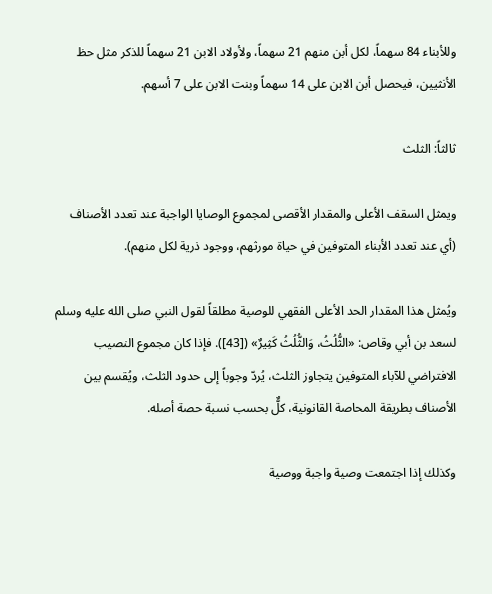وللأبناء 84 سهماً، لكل أبن منهم 21 سهماً، ولأولاد الابن 21 سهماً للذكر مثل حظ الأنثيين، فيحصل أبن الابن على 14 سهماً وبنت الابن على 7 أسهم.

ثالثاً: الثلث

ويمثل السقف الأعلى والمقدار الأقصى لمجموع الوصايا الواجبة عند تعدد الأصناف (أي عند تعدد الأبناء المتوفين في حياة مورثهم، ووجود ذرية لكل منهم).

ويُمثل هذا المقدار الحد الأعلى الفقهي للوصية مطلقاً لقول النبي صلى الله عليه وسلم لسعد بن أبي وقاص: «الثُّلُثُ، وَالثُّلُثُ كَثِيرٌ» ([43]). فإذا كان مجموع النصيب الافتراضي للآباء المتوفين يتجاوز الثلث، يُردّ وجوباً إلى حدود الثلث، ويُقسم بين الأصناف بطريقة المحاصة القانونية، كلٌّ بحسب نسبة حصة أصله.

وكذلك إذا اجتمعت وصية واجبة ووصية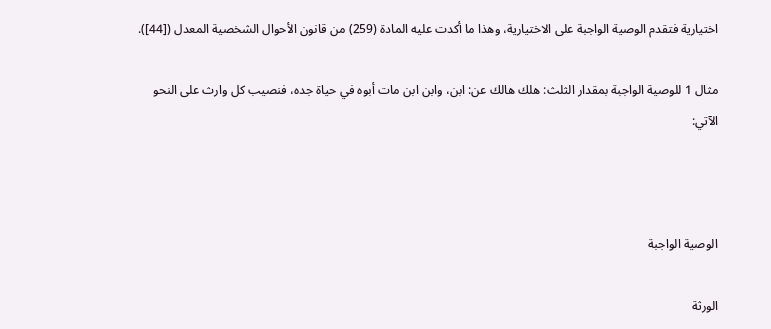اختيارية فتقدم الوصية الواجبة على الاختيارية، وهذا ما أكدت عليه المادة (259) من قانون الأحوال الشخصية المعدل ([44]).

مثال 1 للوصية الواجبة بمقدار الثلث: هلك هالك عن: ابن، وابن ابن مات أبوه في حياة جده، فنصيب كل وارث على النحو الآتي:



الوصية الواجبة

الورثة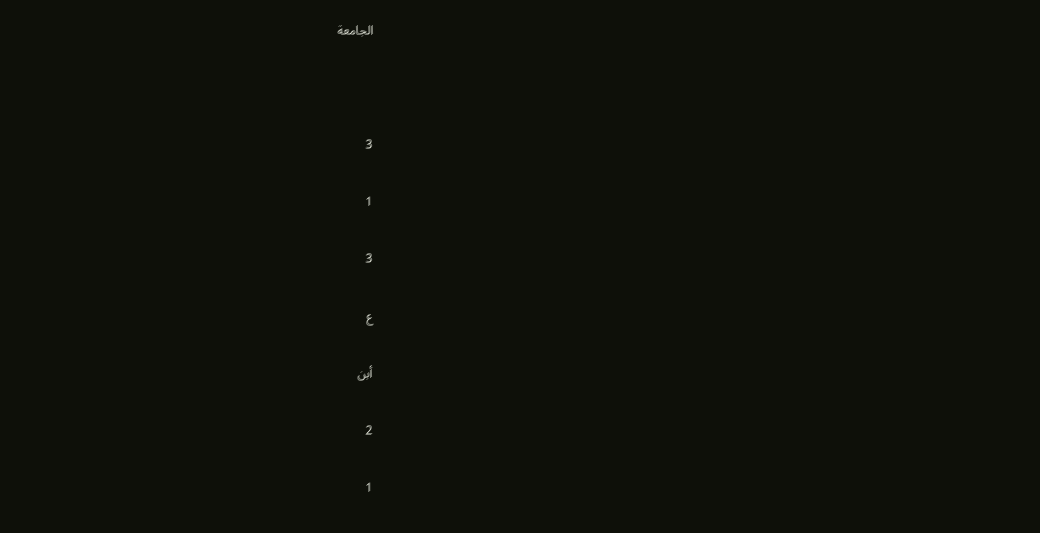الجامعة



3

1

3

ع

أبن

2

1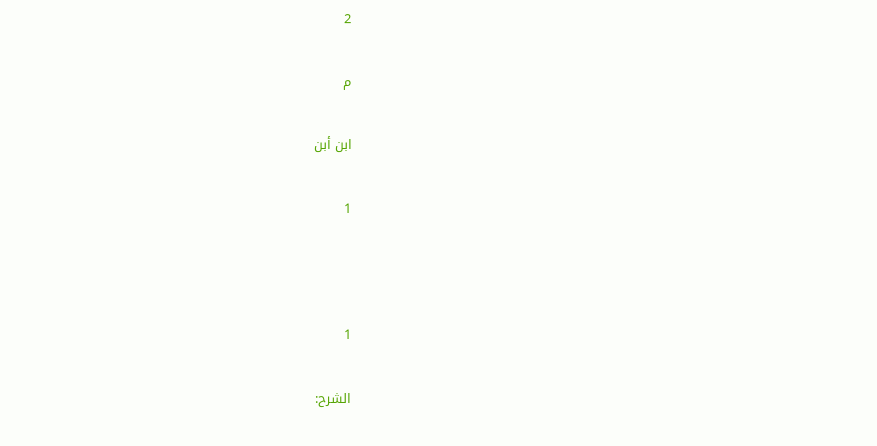2

م

ابن أبن

1



1

الشرح: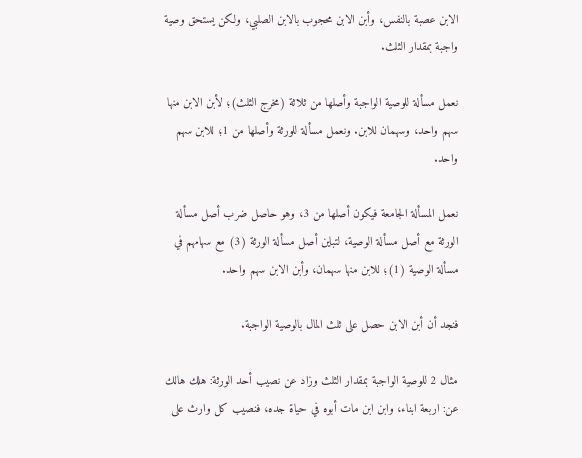الابن عصبة بالنفس، وأبن الابن محجوب بالابن الصلبي، ولكن يستحق وصية واجبة بمقدار الثلث.

نعمل مسألة للوصية الواجبة وأصلها من ثلاثة (مخرج الثلث)؛ لأبن الابن منها سهم واحد، وسهمان للابن. ونعمل مسألة للورثة وأصلها من 1؛ للابن سهم واحد.

نعمل المسألة الجامعة فيكون أصلها من 3، وهو حاصل ضرب أصل مسألة الورثة مع أصل مسألة الوصية، لتباين أصل مسألة الورثة (3) مع سهامهم في مسألة الوصية (1)؛ للابن منها سهمان، وأبن الابن سهم واحد.

فنجد أن أبن الابن حصل على ثلث المال بالوصية الواجبة.

مثال 2 للوصية الواجبة بمقدار الثلث وزاد عن نصيب أحد الورثة: هلك هالك عن: اربعة ابناء، وابن ابن مات أبوه في حياة جده، فنصيب كل وارث على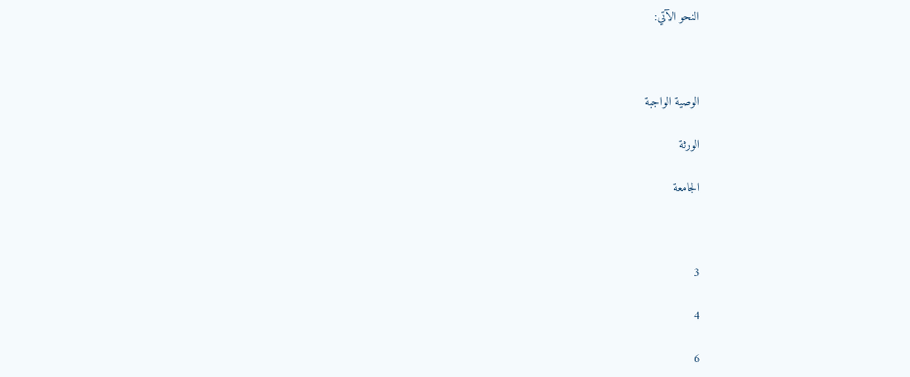النحو الآتي:



الوصية الواجبة

الورثة

الجامعة



3

4

6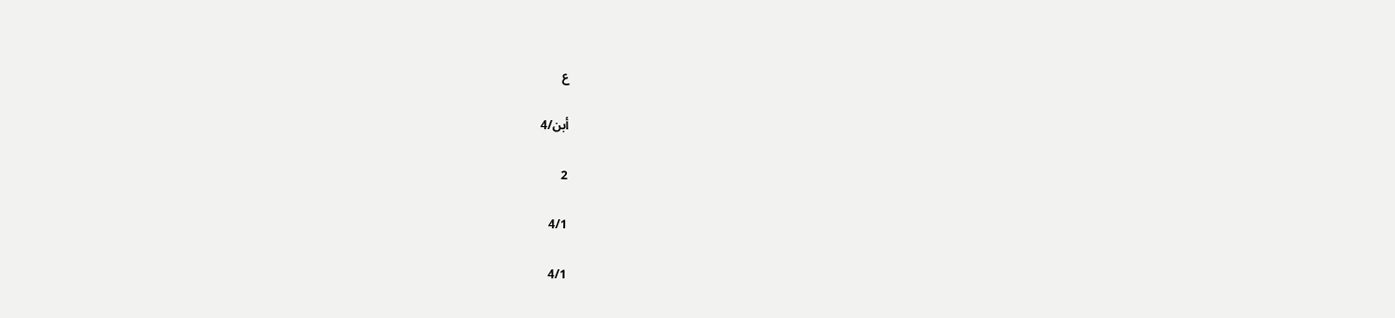ع

أبن/4

2

4/1

4/1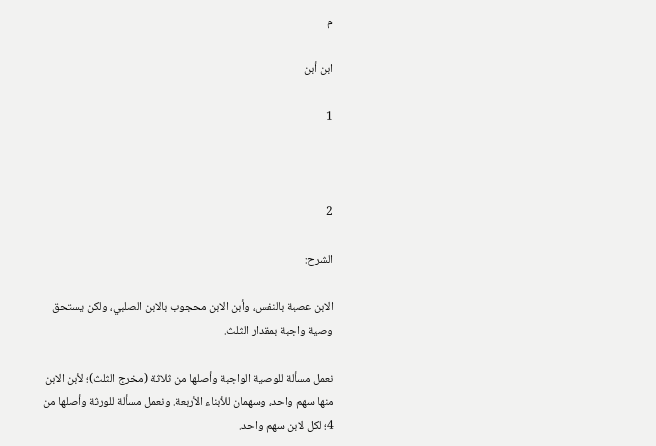م

ابن أبن

1



2

الشرح:

الابن عصبة بالنفس، وأبن الابن محجوب بالابن الصلبي، ولكن يستحق وصية واجبة بمقدار الثلث.

نعمل مسألة للوصية الواجبة وأصلها من ثلاثة (مخرج الثلث)؛ لأبن الابن منها سهم واحد، وسهمان للأبناء الأربعة. ونعمل مسألة للورثة وأصلها من 4؛ لكل لابن سهم واحد.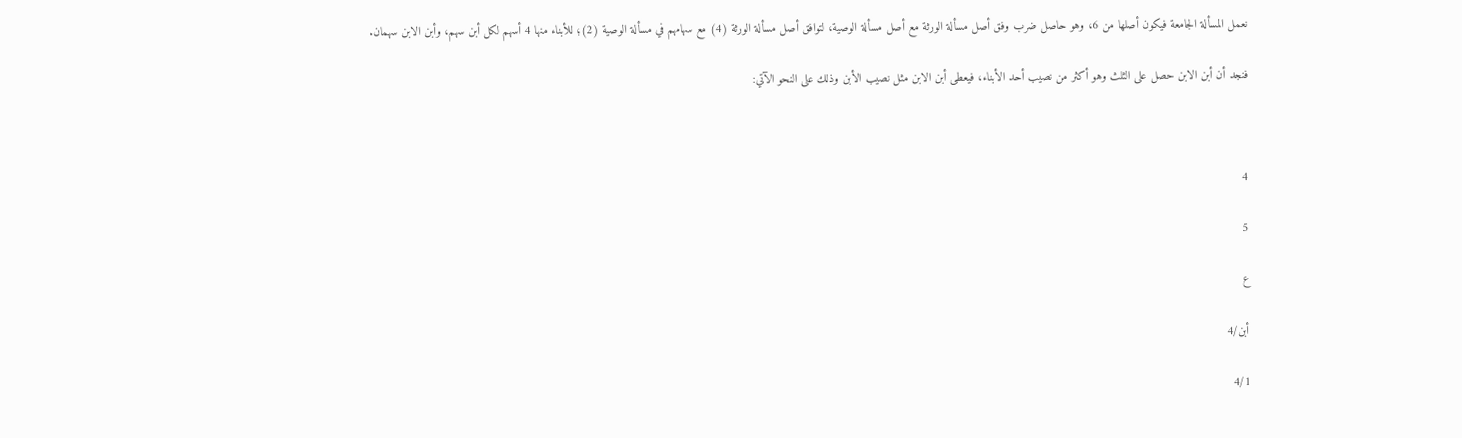نعمل المسألة الجامعة فيكون أصلها من 6، وهو حاصل ضرب وفق أصل مسألة الورثة مع أصل مسألة الوصية، لتوافق أصل مسألة الورثة (4) مع سهامهم في مسألة الوصية (2)؛ للأبناء منها 4 أسهم لكل أبن سهم، وأبن الابن سهمان.

فنجد أن أبن الابن حصل على الثلث وهو أكثر من نصيب أحد الأبناء، فيعطى أبن الابن مثل نصيب الأبن وذلك على النحو الآتي:



4

5

ع

أبن/4

4/1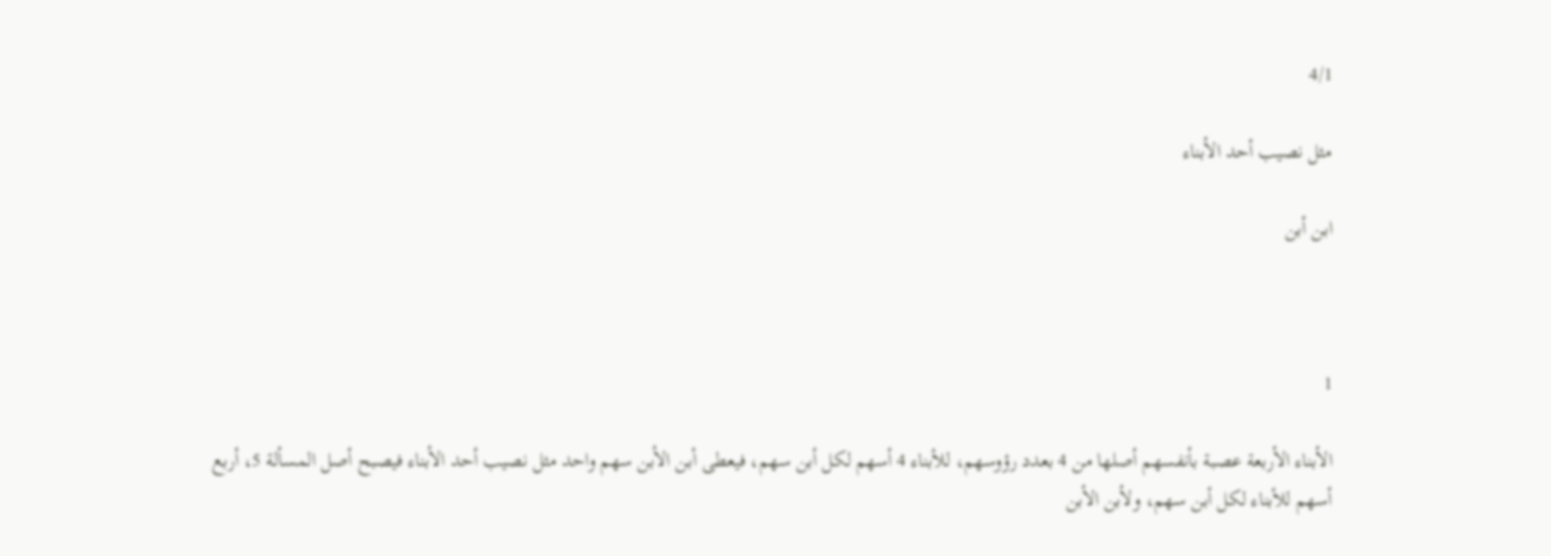4/1

مثل نصيب أحد الأبناء

ابن أبن



1

الأبناء الأربعة عصبة بأنفسهم أصلها من 4 بعدد رؤوسهم، للأبناء 4 أسهم لكل أبن سهم، فيعطى أبن الأبن سهم واحد مثل نصيب أحد الأبناء فيصبح أصل المسألة 5، أربع أسهم للأبناء لكل أبن سهم، ولأبن الأبن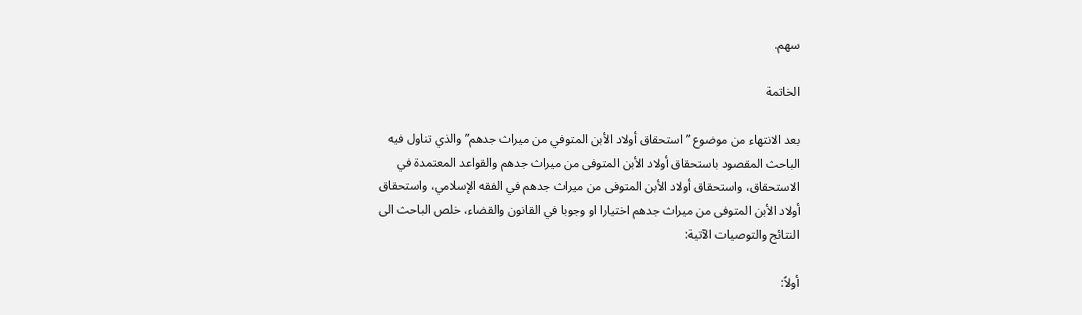سهم.

الخاتمة

بعد الانتهاء من موضوع ” استحقاق أولاد الأبن المتوفي من ميراث جدهم” والذي تناول فيه الباحث المقصود باستحقاق أولاد الأبن المتوفى من ميراث جدهم والقواعد المعتمدة في الاستحقاق، واستحقاق أولاد الأبن المتوفى من ميراث جدهم في الفقه الإسلامي، واستحقاق أولاد الأبن المتوفى من ميراث جدهم اختيارا او وجوبا في القانون والقضاء، خلص الباحث الى النتائج والتوصيات الآتية:

أولاً: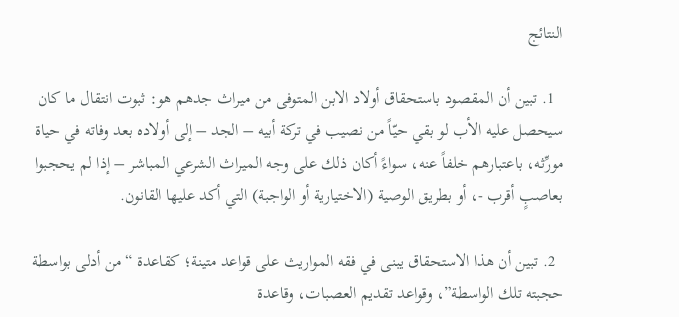النتائج

  1. تبين أن المقصود باستحقاق أولاد الابن المتوفى من ميراث جدهم هو: ثبوت انتقال ما كان سيحصل عليه الأب لو بقي حيّاً من نصيب في تركة أبيه – الجد – إلى أولاده بعد وفاته في حياة مورِّثه، باعتبارهم خلفاً عنه، سواءً أكان ذلك على وجه الميراث الشرعي المباشر – إذا لم يحجبوا بعاصبٍ أقرب -، أو بطريق الوصية (الاختيارية أو الواجبة) التي أكد عليها القانون.

  2. تبين أن هذا الاستحقاق يبنى في فقه المواريث على قواعد متينة؛ كقاعدة “من أدلى بواسطة حجبته تلك الواسطة”، وقواعد تقديم العصبات، وقاعدة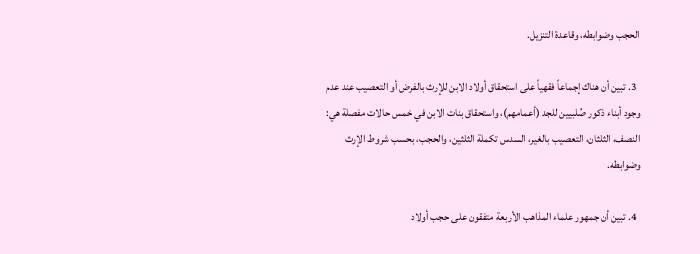الحجب وضوابطه، وقاعدة التنزيل.

  3. تبين أن هناك إجماعاً فقهياً على استحقاق أولاد الابن للإرث بالفرض أو التعصيب عند عدم وجود أبناء ذكور صُلبيين للجد (أعمامهم)، واستحقاق بنات الابن في خمس حالات مفصلة هي: النصف، الثلثان، التعصيب بالغير، السدس تكملة الثلثين، والحجب، بحسب شروط الإرث وضوابطه.

  4. تبين أن جمهور علماء المذاهب الأربعة متفقون على حجب أولاد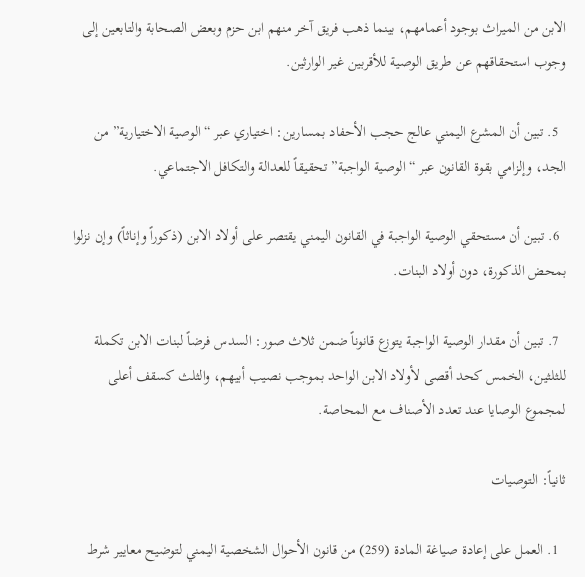الابن من الميراث بوجود أعمامهم، بينما ذهب فريق آخر منهم ابن حزم وبعض الصحابة والتابعين إلى وجوب استحقاقهم عن طريق الوصية للأقربين غير الوارثين.

  5. تبين أن المشرع اليمني عالج حجب الأحفاد بمسارين: اختياري عبر “الوصية الاختيارية” من الجد، وإلزامي بقوة القانون عبر “الوصية الواجبة” تحقيقاً للعدالة والتكافل الاجتماعي.

  6. تبين أن مستحقي الوصية الواجبة في القانون اليمني يقتصر على أولاد الابن (ذكوراً وإناثاً) وإن نزلوا بمحض الذكورة، دون أولاد البنات.

  7. تبين أن مقدار الوصية الواجبة يتوزع قانوناً ضمن ثلاث صور: السدس فرضاً لبنات الابن تكملة للثلثين، الخمس كحد أقصى لأولاد الابن الواحد بموجب نصيب أبيهم، والثلث كسقف أعلى لمجموع الوصايا عند تعدد الأصناف مع المحاصة.

ثانياً: التوصيات

  1. العمل على إعادة صياغة المادة (259) من قانون الأحوال الشخصية اليمني لتوضيح معايير شرط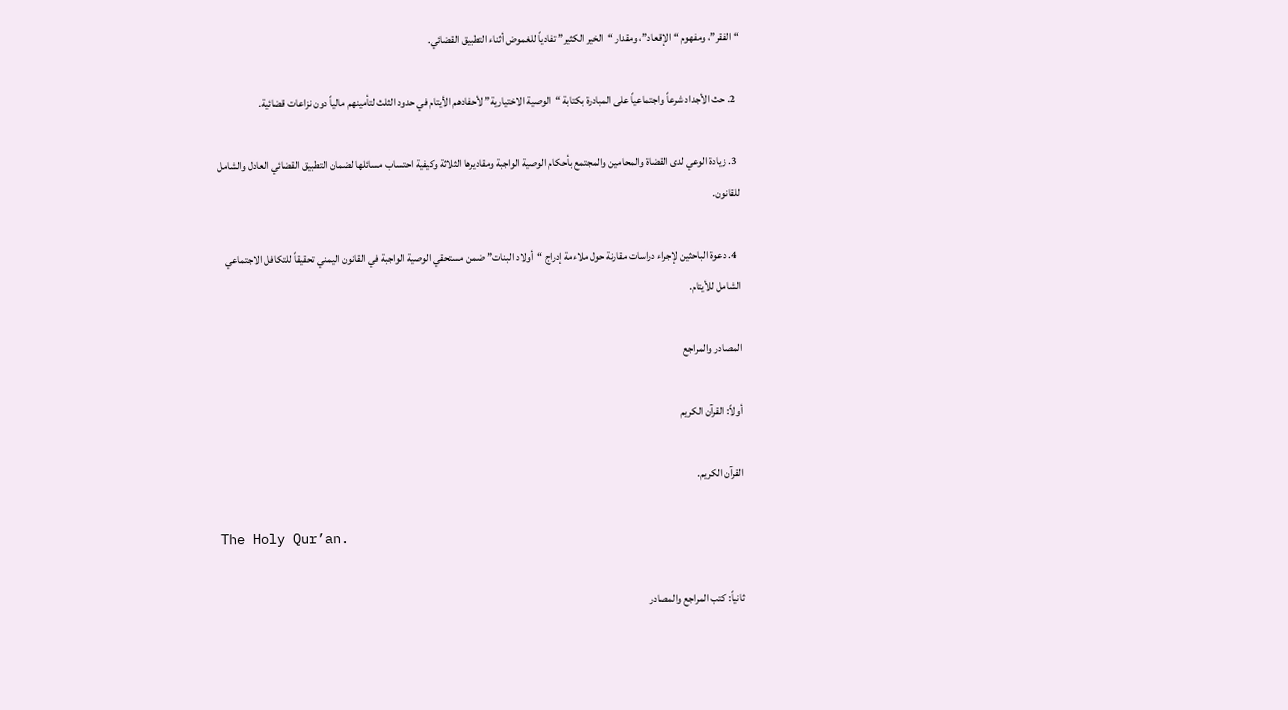“الفقر”، ومفهوم “الإقعاد”، ومقدار “الخير الكثير” تفادياً للغموض أثناء التطبيق القضائي.

  2. حث الأجداد شرعاً واجتماعياً على المبادرة بكتابة “الوصية الاختيارية” لأحفادهم الأيتام في حدود الثلث لتأمينهم مالياً دون نزاعات قضائية.

  3. زيادة الوعي لدى القضاة والمحامين والمجتمع بأحكام الوصية الواجبة ومقاديرها الثلاثة وكيفية احتساب مسائلها لضمان التطبيق القضائي العادل والشامل للقانون.

  4. دعوة الباحثين لإجراء دراسات مقارنة حول ملاءمة إدراج “أولاد البنات” ضمن مستحقي الوصية الواجبة في القانون اليمني تحقيقاً للتكافل الاجتماعي الشامل للأيتام.

المصادر والمراجع

أولاً: القرآن الكريم

القرآن الكريم.

The Holy Qur’an.

ثانياً: كتب المراجع والمصادر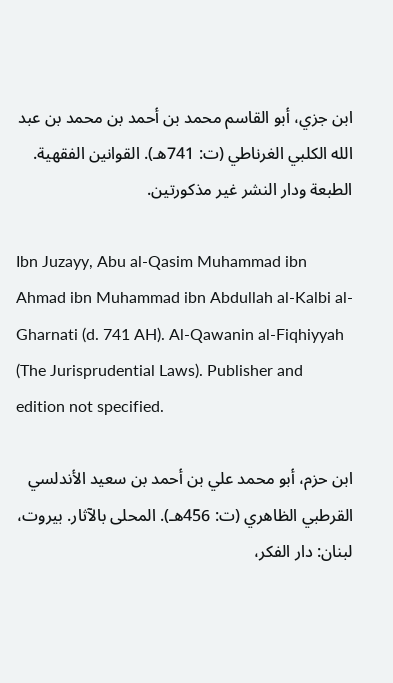ابن جزي، أبو القاسم محمد بن أحمد بن محمد بن عبد الله الكلبي الغرناطي (ت: 741هـ). القوانين الفقهية. الطبعة ودار النشر غير مذكورتين.

Ibn Juzayy, Abu al-Qasim Muhammad ibn Ahmad ibn Muhammad ibn Abdullah al-Kalbi al-Gharnati (d. 741 AH). Al-Qawanin al-Fiqhiyyah (The Jurisprudential Laws). Publisher and edition not specified.

ابن حزم، أبو محمد علي بن أحمد بن سعيد الأندلسي القرطبي الظاهري (ت: 456هـ). المحلى بالآثار. بيروت، لبنان: دار الفكر،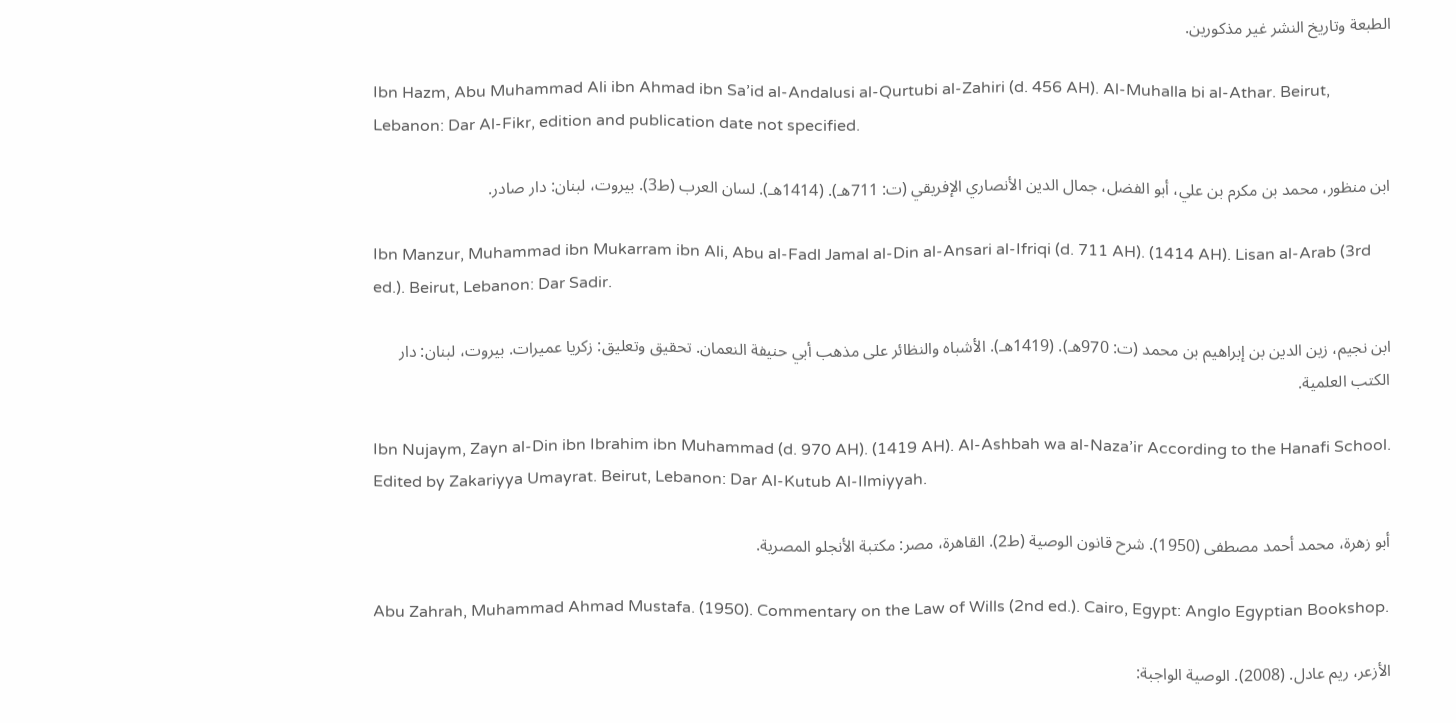الطبعة وتاريخ النشر غير مذكورين.

Ibn Hazm, Abu Muhammad Ali ibn Ahmad ibn Sa’id al-Andalusi al-Qurtubi al-Zahiri (d. 456 AH). Al-Muhalla bi al-Athar. Beirut, Lebanon: Dar Al-Fikr, edition and publication date not specified.

ابن منظور، محمد بن مكرم بن علي، أبو الفضل، جمال الدين الأنصاري الإفريقي (ت: 711هـ). (1414هـ). لسان العرب (ط3). بيروت، لبنان: دار صادر.

Ibn Manzur, Muhammad ibn Mukarram ibn Ali, Abu al-Fadl Jamal al-Din al-Ansari al-Ifriqi (d. 711 AH). (1414 AH). Lisan al-Arab (3rd ed.). Beirut, Lebanon: Dar Sadir.

ابن نجيم، زين الدين بن إبراهيم بن محمد (ت: 970هـ). (1419هـ). الأشباه والنظائر على مذهب أبي حنيفة النعمان. تحقيق وتعليق: زكريا عميرات. بيروت، لبنان: دار الكتب العلمية.

Ibn Nujaym, Zayn al-Din ibn Ibrahim ibn Muhammad (d. 970 AH). (1419 AH). Al-Ashbah wa al-Naza’ir According to the Hanafi School. Edited by Zakariyya Umayrat. Beirut, Lebanon: Dar Al-Kutub Al-Ilmiyyah.

أبو زهرة، محمد أحمد مصطفى (1950). شرح قانون الوصية (ط2). القاهرة، مصر: مكتبة الأنجلو المصرية.

Abu Zahrah, Muhammad Ahmad Mustafa. (1950). Commentary on the Law of Wills (2nd ed.). Cairo, Egypt: Anglo Egyptian Bookshop.

الأزعر، ريم عادل. (2008). الوصية الواجبة: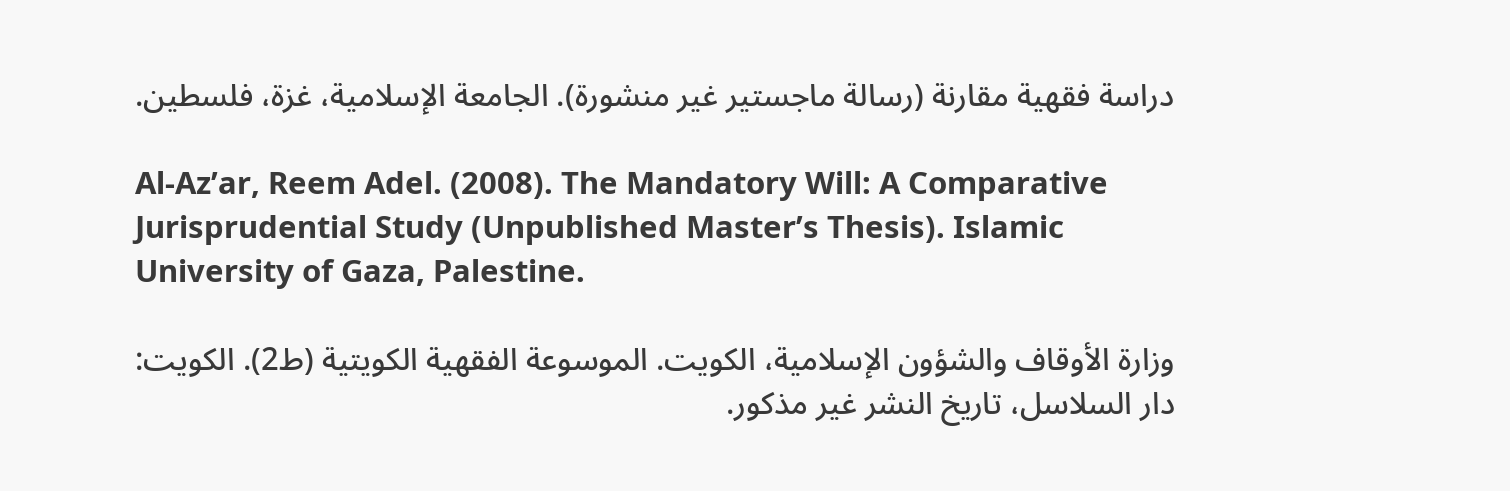دراسة فقهية مقارنة (رسالة ماجستير غير منشورة). الجامعة الإسلامية، غزة، فلسطين.

Al-Az’ar, Reem Adel. (2008). The Mandatory Will: A Comparative Jurisprudential Study (Unpublished Master’s Thesis). Islamic University of Gaza, Palestine.

وزارة الأوقاف والشؤون الإسلامية، الكويت. الموسوعة الفقهية الكويتية (ط2). الكويت: دار السلاسل، تاريخ النشر غير مذكور.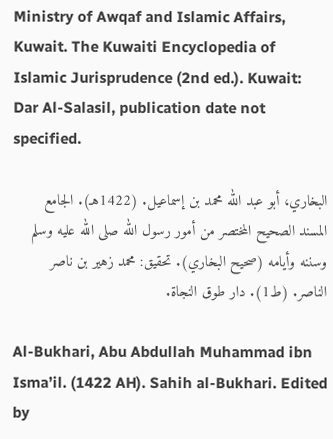Ministry of Awqaf and Islamic Affairs, Kuwait. The Kuwaiti Encyclopedia of Islamic Jurisprudence (2nd ed.). Kuwait: Dar Al-Salasil, publication date not specified.

البخاري، أبو عبد الله محمد بن إسماعيل. (1422هـ). الجامع المسند الصحيح المختصر من أمور رسول الله صلى الله عليه وسلم وسننه وأيامه (صحيح البخاري). تحقيق: محمد زهير بن ناصر الناصر. (ط1). دار طوق النجاة.

Al-Bukhari, Abu Abdullah Muhammad ibn Isma’il. (1422 AH). Sahih al-Bukhari. Edited by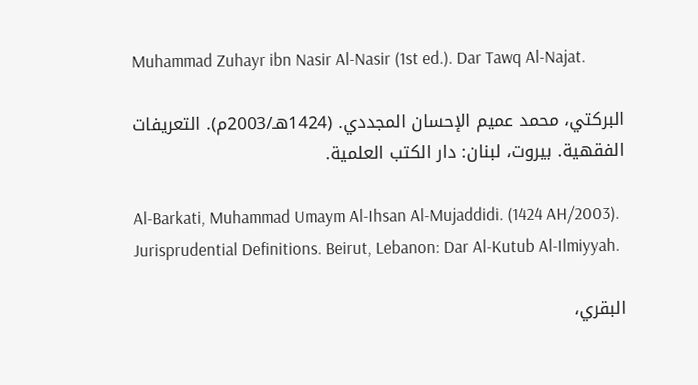Muhammad Zuhayr ibn Nasir Al-Nasir (1st ed.). Dar Tawq Al-Najat.

البركتي، محمد عميم الإحسان المجددي. (1424هـ/2003م). التعريفات الفقهية. بيروت، لبنان: دار الكتب العلمية.

Al-Barkati, Muhammad Umaym Al-Ihsan Al-Mujaddidi. (1424 AH/2003). Jurisprudential Definitions. Beirut, Lebanon: Dar Al-Kutub Al-Ilmiyyah.

البقري،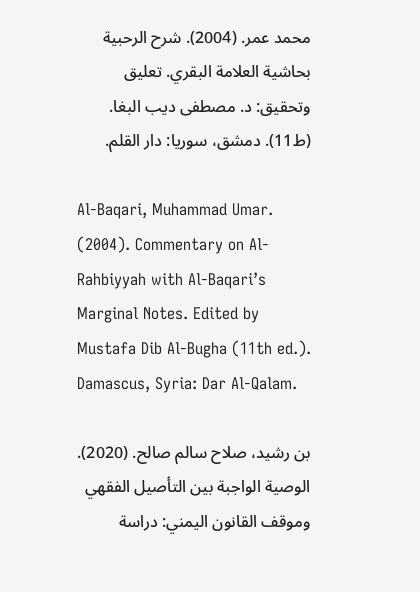محمد عمر. (2004). شرح الرحبية بحاشية العلامة البقري. تعليق وتحقيق: د. مصطفى ديب البغا. (ط11). دمشق، سوريا: دار القلم.

Al-Baqari, Muhammad Umar. (2004). Commentary on Al-Rahbiyyah with Al-Baqari’s Marginal Notes. Edited by Mustafa Dib Al-Bugha (11th ed.). Damascus, Syria: Dar Al-Qalam.

بن رشيد، صلاح سالم صالح. (2020). الوصية الواجبة بين التأصيل الفقهي وموقف القانون اليمني: دراسة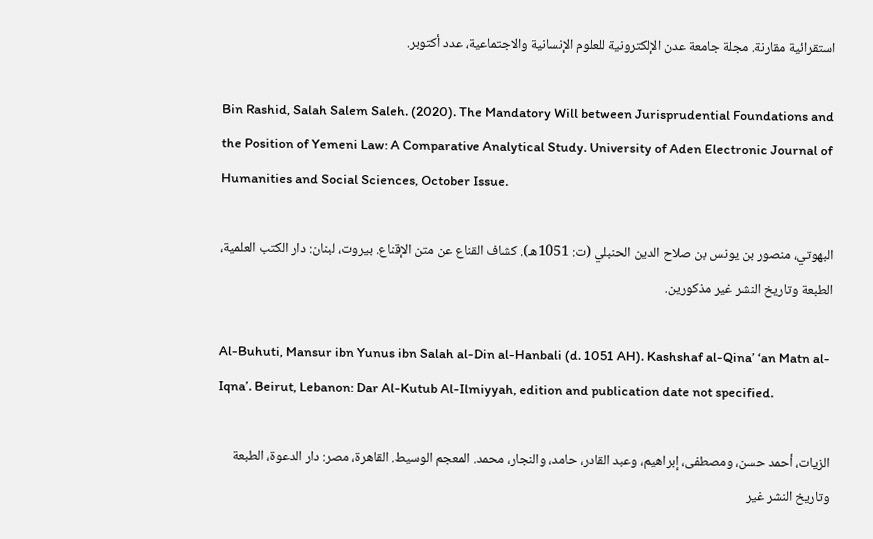استقرائية مقارنة. مجلة جامعة عدن الإلكترونية للعلوم الإنسانية والاجتماعية، عدد أكتوبر.

Bin Rashid, Salah Salem Saleh. (2020). The Mandatory Will between Jurisprudential Foundations and the Position of Yemeni Law: A Comparative Analytical Study. University of Aden Electronic Journal of Humanities and Social Sciences, October Issue.

البهوتي، منصور بن يونس بن صلاح الدين الحنبلي (ت: 1051هـ). كشاف القناع عن متن الإقناع. بيروت، لبنان: دار الكتب العلمية، الطبعة وتاريخ النشر غير مذكورين.

Al-Buhuti, Mansur ibn Yunus ibn Salah al-Din al-Hanbali (d. 1051 AH). Kashshaf al-Qina’ ‘an Matn al-Iqna’. Beirut, Lebanon: Dar Al-Kutub Al-Ilmiyyah, edition and publication date not specified.

الزيات، أحمد حسن، ومصطفى، إبراهيم، وعبد القادر، حامد، والنجار، محمد. المعجم الوسيط. القاهرة، مصر: دار الدعوة، الطبعة وتاريخ النشر غير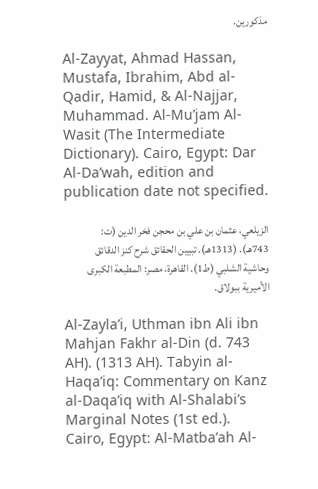مذكورين.

Al-Zayyat, Ahmad Hassan, Mustafa, Ibrahim, Abd al-Qadir, Hamid, & Al-Najjar, Muhammad. Al-Mu’jam Al-Wasit (The Intermediate Dictionary). Cairo, Egypt: Dar Al-Da’wah, edition and publication date not specified.

الزيلعي، عثمان بن علي بن محجن فخر الدين (ت: 743هـ). (1313هـ). تبيين الحقائق شرح كنز الدقائق وحاشية الشلبي (ط1). القاهرة، مصر: المطبعة الكبرى الأميرية ببولاق.

Al-Zayla’i, Uthman ibn Ali ibn Mahjan Fakhr al-Din (d. 743 AH). (1313 AH). Tabyin al-Haqa’iq: Commentary on Kanz al-Daqa’iq with Al-Shalabi’s Marginal Notes (1st ed.). Cairo, Egypt: Al-Matba’ah Al-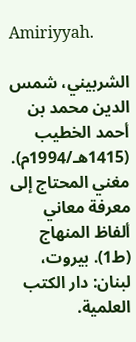Amiriyyah.

الشربيني، شمس الدين محمد بن أحمد الخطيب (1415هـ/1994م). مغني المحتاج إلى معرفة معاني ألفاظ المنهاج (ط1). بيروت، لبنان: دار الكتب العلمية.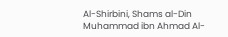Al-Shirbini, Shams al-Din Muhammad ibn Ahmad Al-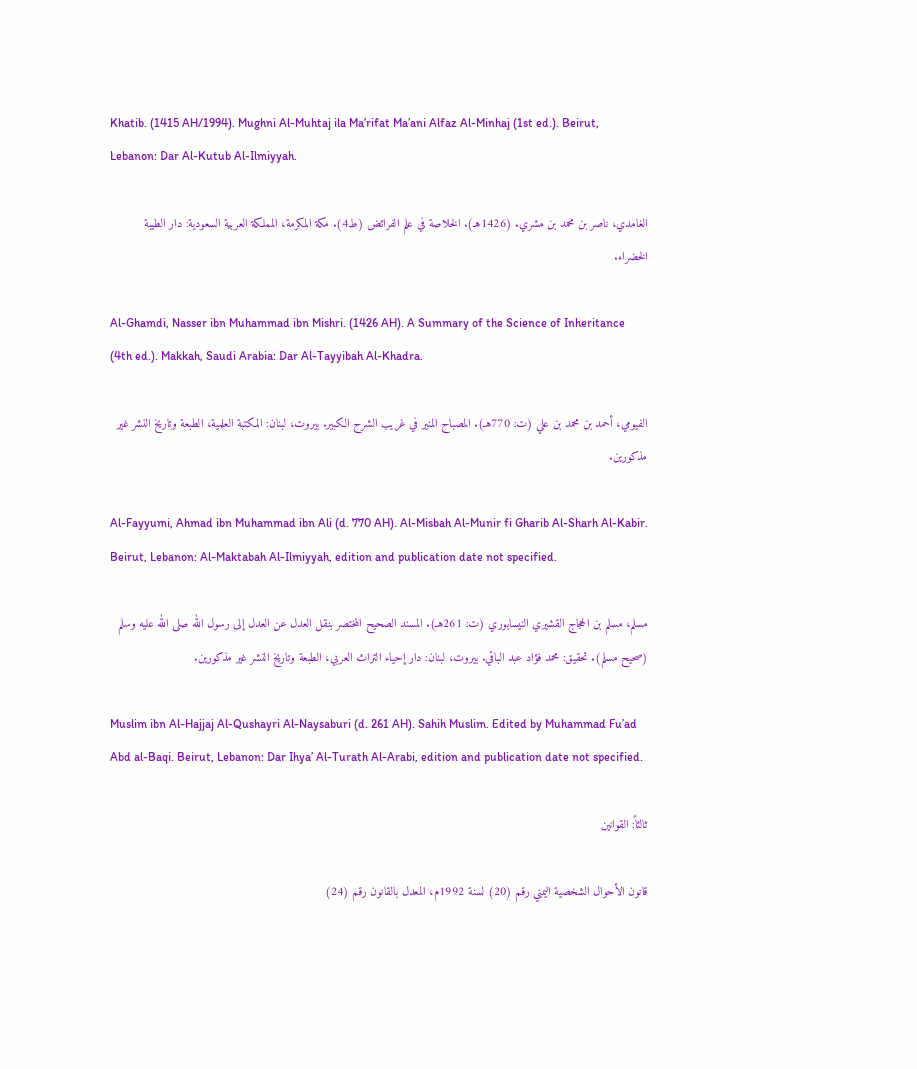Khatib. (1415 AH/1994). Mughni Al-Muhtaj ila Ma’rifat Ma’ani Alfaz Al-Minhaj (1st ed.). Beirut, Lebanon: Dar Al-Kutub Al-Ilmiyyah.

الغامدي، ناصر بن محمد بن مشري. (1426هـ). الخلاصة في علم الفرائض (ط4). مكة المكرمة، المملكة العربية السعودية: دار الطيبة الخضراء.

Al-Ghamdi, Nasser ibn Muhammad ibn Mishri. (1426 AH). A Summary of the Science of Inheritance (4th ed.). Makkah, Saudi Arabia: Dar Al-Tayyibah Al-Khadra.

الفيومي، أحمد بن محمد بن علي (ت: 770هـ). المصباح المنير في غريب الشرح الكبير. بيروت، لبنان: المكتبة العلمية، الطبعة وتاريخ النشر غير مذكورين.

Al-Fayyumi, Ahmad ibn Muhammad ibn Ali (d. 770 AH). Al-Misbah Al-Munir fi Gharib Al-Sharh Al-Kabir. Beirut, Lebanon: Al-Maktabah Al-Ilmiyyah, edition and publication date not specified.

مسلم، مسلم بن الحجاج القشيري النيسابوري (ت: 261هـ). المسند الصحيح المختصر بنقل العدل عن العدل إلى رسول الله صلى الله عليه وسلم (صحيح مسلم). تحقيق: محمد فؤاد عبد الباقي. بيروت، لبنان: دار إحياء التراث العربي، الطبعة وتاريخ النشر غير مذكورين.

Muslim ibn Al-Hajjaj Al-Qushayri Al-Naysaburi (d. 261 AH). Sahih Muslim. Edited by Muhammad Fu’ad Abd al-Baqi. Beirut, Lebanon: Dar Ihya’ Al-Turath Al-Arabi, edition and publication date not specified.

ثالثاً: القوانين

قانون الأحوال الشخصية اليمني رقم (20) لسنة 1992م، المعدل بالقانون رقم (24)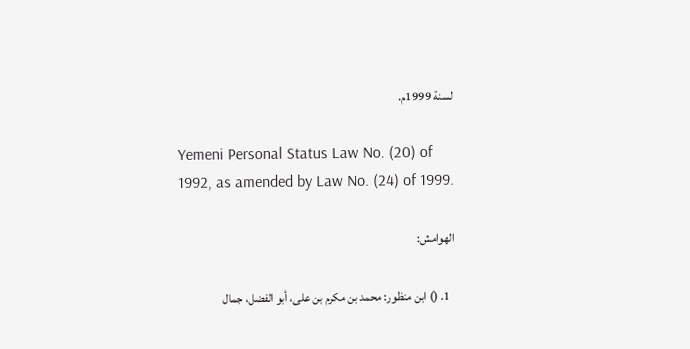لسنة 1999م.

Yemeni Personal Status Law No. (20) of 1992, as amended by Law No. (24) of 1999.

الهوامش:

  1. () ابن منظور: محمد بن مكرم بن على، أبو الفضل، جمال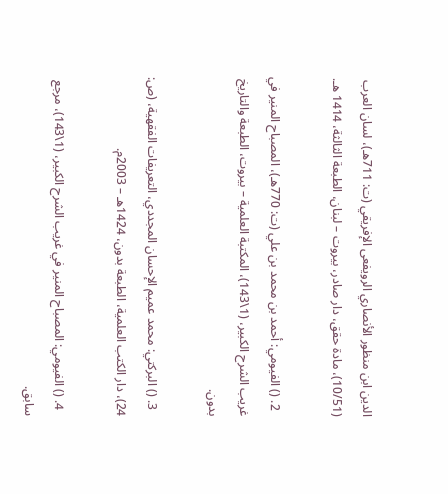الدين ابن منظور الأنصاري الرويفعى الإفريقي (ت: 711هـ)، لسان العرب (10/51)، مادة حقق، دار صادر، بيروت – لبنان، الطبعة الثالثة، 1414 هـ.

  2. () الفيومي: أحمد بن محمد بن علي (ت: 770هـ)، المصباح المنير في غريب الشرح الكبير، (1\143)، المكتبة العلمية – بيروت، الطبعة والتاريخ بدون.

  3. () البركتي: محمد عميم الإحسان المجددي، التعريفات الفقهية، (ص: 24)، دار الكتب العلمية، الطبعة بدون، 1424هـ – 2003م.

  4. () الفيومي: المصباح المنير في غريب الشرح الكبير، (1\143)، مرجع سابق.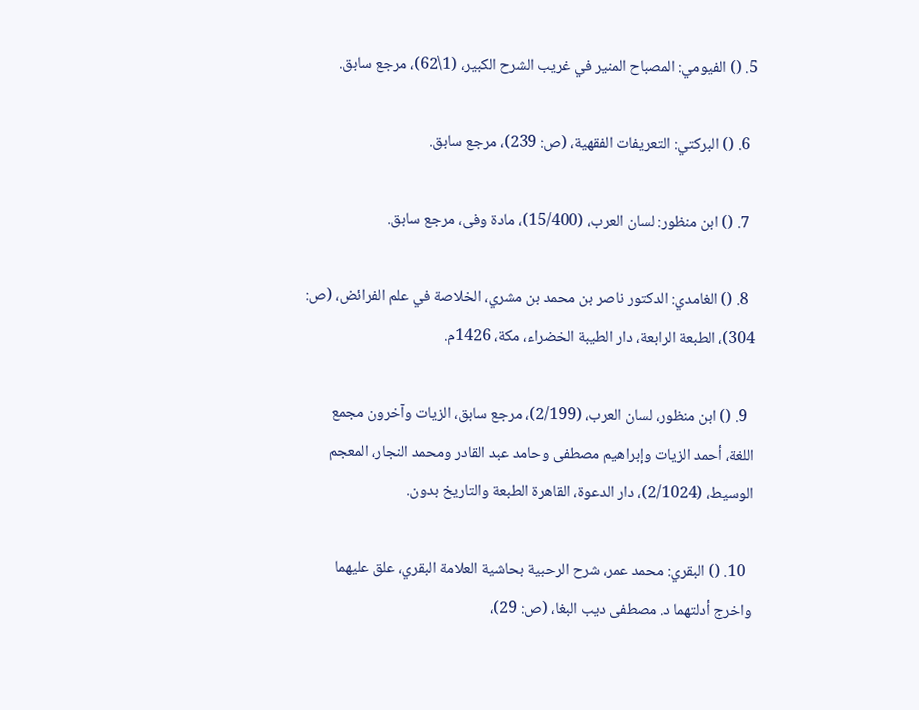5. () الفيومي: المصباح المنير في غريب الشرح الكبير، (1\62)، مرجع سابق.

  6. () البركتي: التعريفات الفقهية، (ص: 239)، مرجع سابق.

  7. () ابن منظور: لسان العرب، (15/400)، مادة وفى، مرجع سابق.

  8. () الغامدي: الدكتور ناصر بن محمد بن مشري، الخلاصة في علم الفرائض، (ص: 304)، الطبعة الرابعة، دار الطيبة الخضراء، مكة، 1426م.

  9. () ابن منظور، لسان العرب، (2/199)، مرجع سابق، الزيات وآخرون مجمع اللغة، أحمد الزيات وإبراهيم مصطفى وحامد عبد القادر ومحمد النجار، المعجم الوسيط، (2/1024)، دار الدعوة، القاهرة الطبعة والتاريخ بدون.

  10. () البقري: محمد عمر، شرح الرحبية بحاشية العلامة البقري، علق عليهما واخرج أدلتهما د. مصطفى ديب البغا، (ص: 29)،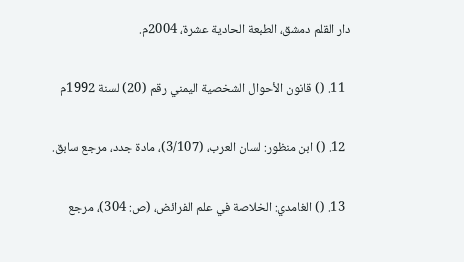دار القلم دمشق، الطبعة الحادية عشرة، 2004م.

  11. () قانون الأحوال الشخصية اليمني رقم (20) لسنة 1992م

  12. () ابن منظور: لسان العرب، (3/107)، مادة جدد، مرجع سابق.

  13. () الغامدي: الخلاصة في علم الفرائض، (ص: 304)، مرجع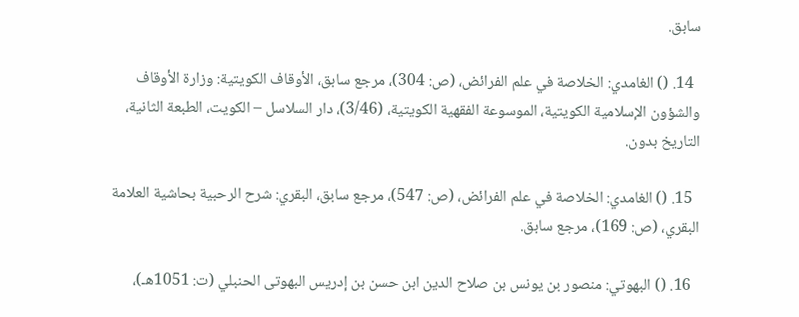سابق.

  14. () الغامدي: الخلاصة في علم الفرائض، (ص: 304)، مرجع سابق، الأوقاف الكويتية: وزارة الأوقاف والشؤون الإسلامية الكويتية، الموسوعة الفقهية الكويتية، (3/46)، دار السلاسل – الكويت، الطبعة الثانية، التاريخ بدون.

  15. () الغامدي: الخلاصة في علم الفرائض، (ص: 547)، مرجع سابق، البقري: شرح الرحبية بحاشية العلامة البقري، (ص: 169)، مرجع سابق.

  16. () البهوتي: منصور بن يونس بن صلاح الدين ابن حسن بن إدريس البهوتى الحنبلي (ت: 1051هـ)،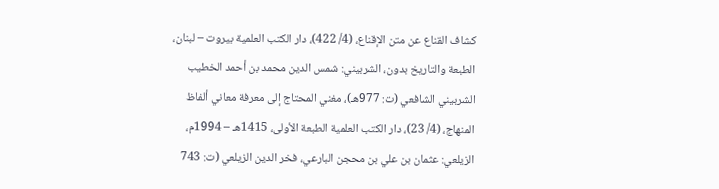كشاف القناع عن متن الإقناع، (4/ 422)، دار الكتب العلمية بيروت – لبنان، الطبعة والتاريخ بدون، الشربيني: شمس الدين محمد بن أحمد الخطيب الشربيني الشافعي (ت: 977هـ)، مغني المحتاج إلى معرفة معاني ألفاظ المنهاج، (4/ 23)، دار الكتب العلمية الطبعة الأولى، 1415هـ – 1994م، الزيلعي: عثمان بن علي بن محجن البارعي، فخر الدين الزيلعي (ت: 743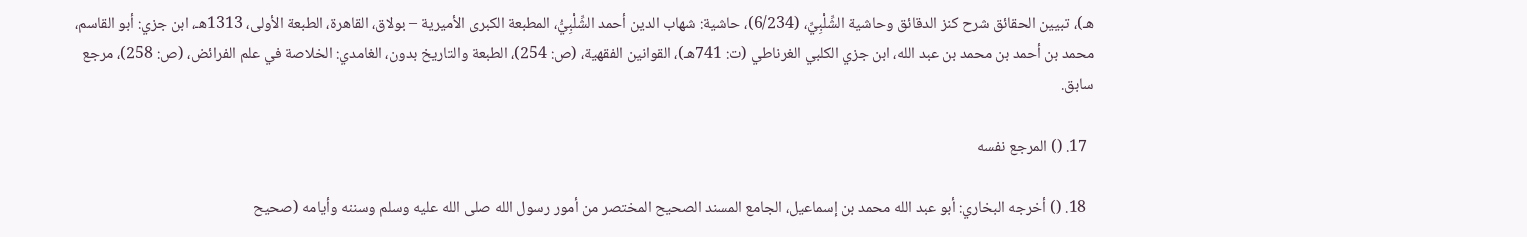هـ)، تبيين الحقائق شرح كنز الدقائق وحاشية الشِّلْبِيِّ، (6/234)، حاشية: شهاب الدين أحمد الشِّلْبِيُّ، المطبعة الكبرى الأميرية – بولاق، القاهرة، الطبعة الأولى، 1313هـ، ابن جزي: أبو القاسم، محمد بن أحمد بن محمد بن عبد الله، ابن جزي الكلبي الغرناطي (ت: 741هـ)، القوانين الفقهية، (ص: 254)، الطبعة والتاريخ بدون، الغامدي: الخلاصة في علم الفرائض، (ص: 258)، مرجع سابق.

  17. () المرجع نفسه

  18. () أخرجه البخاري: أبو عبد الله محمد بن إسماعيل، الجامع المسند الصحيح المختصر من أمور رسول الله صلى الله عليه وسلم وسننه وأيامه (صحيح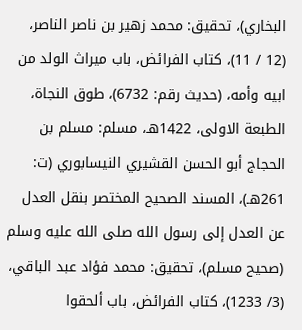البخاري)، تحقيق: محمد زهير بن ناصر الناصر، (12 / 11)، كتاب الفرائض، باب ميراث الولد من ابيه وأمه، (حديث رقم: 6732)، طوق النجاة، الطبعة الاولى، 1422هـ، مسلم: مسلم بن الحجاج أبو الحسن القشيري النيسابوري (ت: 261هـ)، المسند الصحيح المختصر بنقل العدل عن العدل إلى رسول الله صلى الله عليه وسلم (صحيح مسلم)، تحقيق: محمد فؤاد عبد الباقي، (3/ 1233)، كتاب الفرائض، باب ألحقوا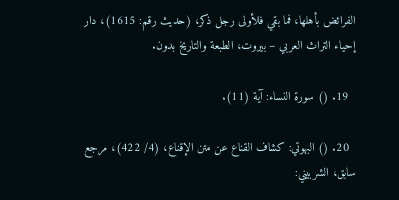الفرائض بأهلها، فما بقي فلأولى رجل ذكر، (حديث رقم: 1615)، دار إحياء التراث العربي – بيروت، الطبعة والتاريخ بدون.

  19. () سورة النساء: آية (11).

  20. () البهوتي: كشاف القناع عن متن الإقناع، (4/ 422)، مرجع سابق، الشربيني: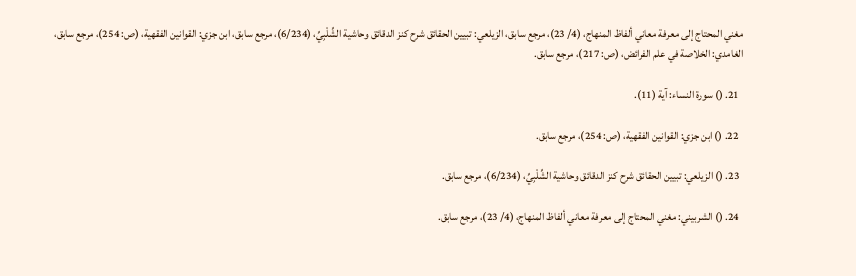مغني المحتاج إلى معرفة معاني ألفاظ المنهاج، (4/ 23)، مرجع سابق، الزيلعي: تبيين الحقائق شرح كنز الدقائق وحاشية الشِّلْبِيِّ، (6/234)، مرجع سابق، ابن جزي: القوانين الفقهية، (ص: 254)، مرجع سابق، الغامدي: الخلاصة في علم الفرائض، (ص: 217)، مرجع سابق.

  21. () سورة النساء: آية (11).

  22. () ابن جزي: القوانين الفقهية، (ص: 254)، مرجع سابق.

  23. () الزيلعي: تبيين الحقائق شرح كنز الدقائق وحاشية الشِّلْبِيِّ، (6/234)، مرجع سابق.

  24. () الشربيني: مغني المحتاج إلى معرفة معاني ألفاظ المنهاج، (4/ 23)، مرجع سابق.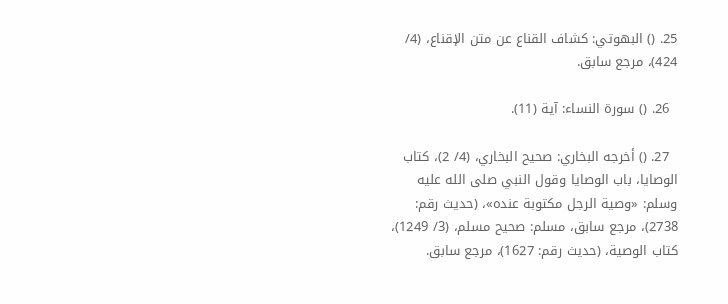25. () البهوتي: كشاف القناع عن متن الإقناع، (4/ 424)، مرجع سابق.

  26. () سورة النساء: آية (11).

  27. () أخرجه البخاري: صحيح البخاري، (4/ 2)، كتاب الوصايا، باب الوصايا وقول النبي صلى الله عليه وسلم: «وصية الرجل مكتوبة عنده»، (حديث رقم: 2738)، مرجع سابق، مسلم: صحيح مسلم، (3/ 1249)، كتاب الوصية، (حديث رقم: 1627)، مرجع سابق.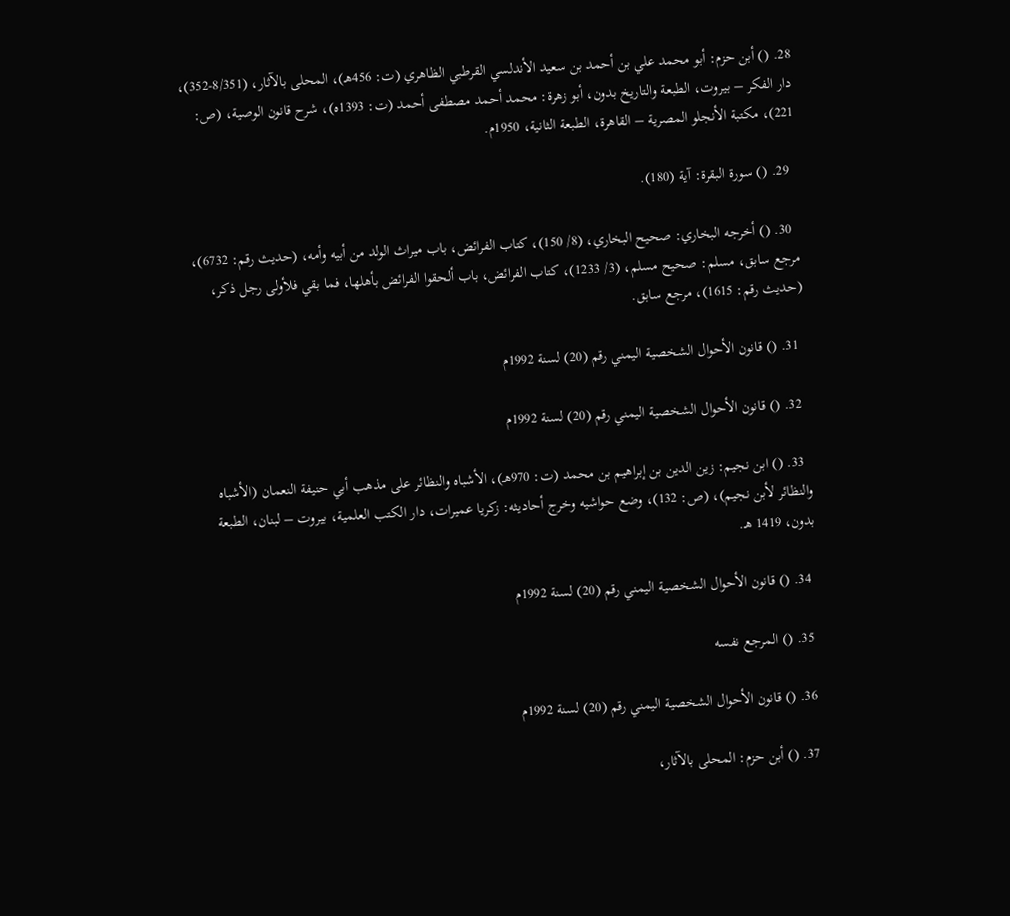28. () أبن حزم: أبو محمد علي بن أحمد بن سعيد الأندلسي القرطبي الظاهري (ت: 456هـ)، المحلى بالآثار، (8/351-352)، دار الفكر – بيروت، الطبعة والتاريخ بدون، أبو زهرة: محمد أحمد مصطفى أحمد (ت: 1393ه)، شرح قانون الوصية، (ص: 221)، مكتبة الأنجلو المصرية – القاهرة، الطبعة الثانية، 1950م.

  29. () سورة البقرة: آية (180).

  30. () أخرجه البخاري: صحيح البخاري، (8/ 150)، كتاب الفرائض، باب ميراث الولد من أبيه وأمه، (حديث رقم: 6732)، مرجع سابق، مسلم: صحيح مسلم، (3/ 1233)، كتاب الفرائض، باب ألحقوا الفرائض بأهلها، فما بقي فلأولى رجل ذكر، (حديث رقم: 1615)، مرجع سابق.

  31. () قانون الأحوال الشخصية اليمني رقم (20) لسنة 1992م

  32. () قانون الأحوال الشخصية اليمني رقم (20) لسنة 1992م

  33. () ابن نجيم: زين الدين بن إبراهيم بن محمد (ت: 970هـ)، الأشباه والنظائر على مذهب أبي حنيفة النعمان (الأشباه والنظائر لأبن نجيم)، (ص: 132)، وضع حواشيه وخرج أحاديثه: زكريا عميرات، دار الكتب العلمية، بيروت – لبنان، الطبعة بدون، 1419 هـ.

  34. () قانون الأحوال الشخصية اليمني رقم (20) لسنة 1992م

  35. () المرجع نفسه

  36. () قانون الأحوال الشخصية اليمني رقم (20) لسنة 1992م

  37. () أبن حزم: المحلى بالآثار،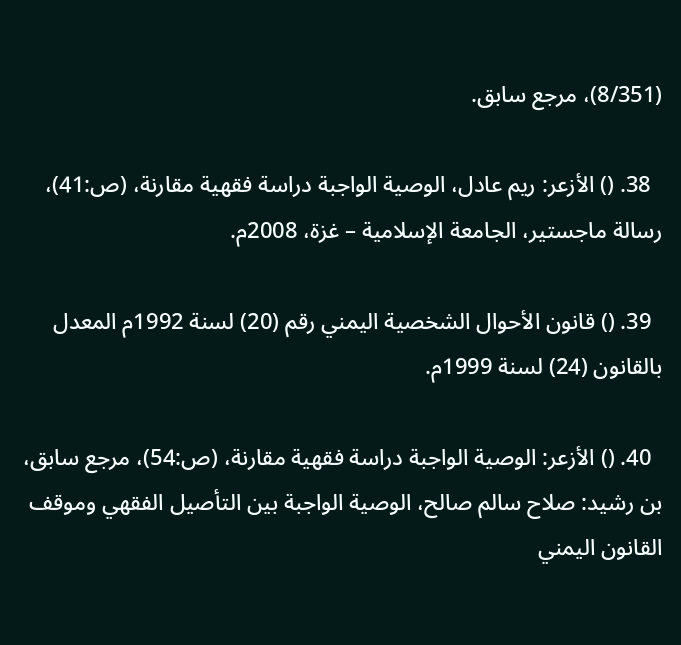(8/351)، مرجع سابق.

  38. () الأزعر: ريم عادل، الوصية الواجبة دراسة فقهية مقارنة، (ص:41)، رسالة ماجستير، الجامعة الإسلامية – غزة، 2008م.

  39. () قانون الأحوال الشخصية اليمني رقم (20) لسنة 1992م المعدل بالقانون (24) لسنة 1999م.

  40. () الأزعر: الوصية الواجبة دراسة فقهية مقارنة، (ص:54)، مرجع سابق، بن رشيد: صلاح سالم صالح، الوصية الواجبة بين التأصيل الفقهي وموقف القانون اليمني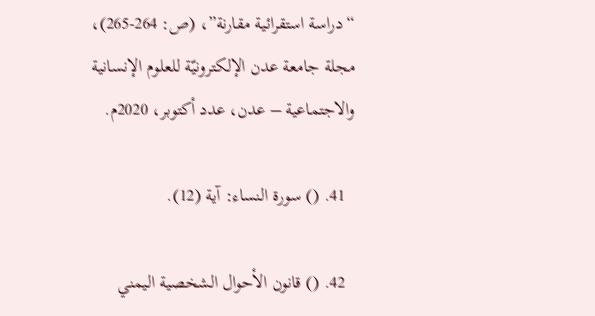“دراسة استقرائية مقارنة”، (ص: 264-265)، مجلة جامعة عدن الإلكترونيّة للعلوم الإنسانية والاجتماعية – عدن، عدد أكتوبر، 2020م.

  41. () سورة النساء: آية (12).

  42. () قانون الأحوال الشخصية اليمني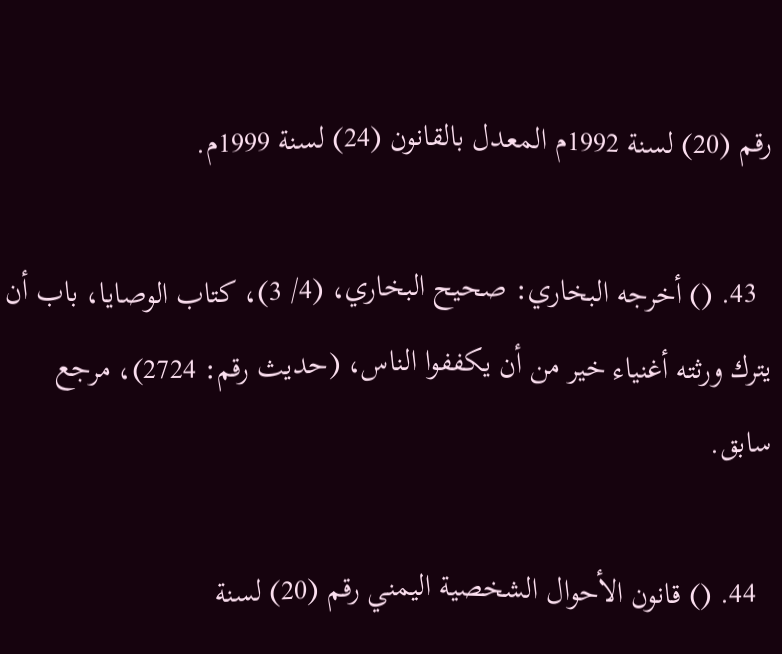رقم (20) لسنة 1992م المعدل بالقانون (24) لسنة 1999م.

  43. () أخرجه البخاري: صحيح البخاري، (4/ 3)، كتاب الوصايا، باب أن يترك ورثته أغنياء خير من أن يكففوا الناس، (حديث رقم: 2724)، مرجع سابق.

  44. () قانون الأحوال الشخصية اليمني رقم (20) لسنة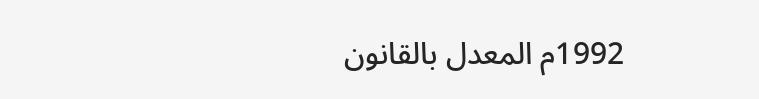1992م المعدل بالقانون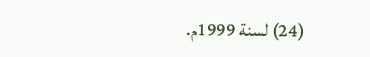(24) لسنة 1999م.